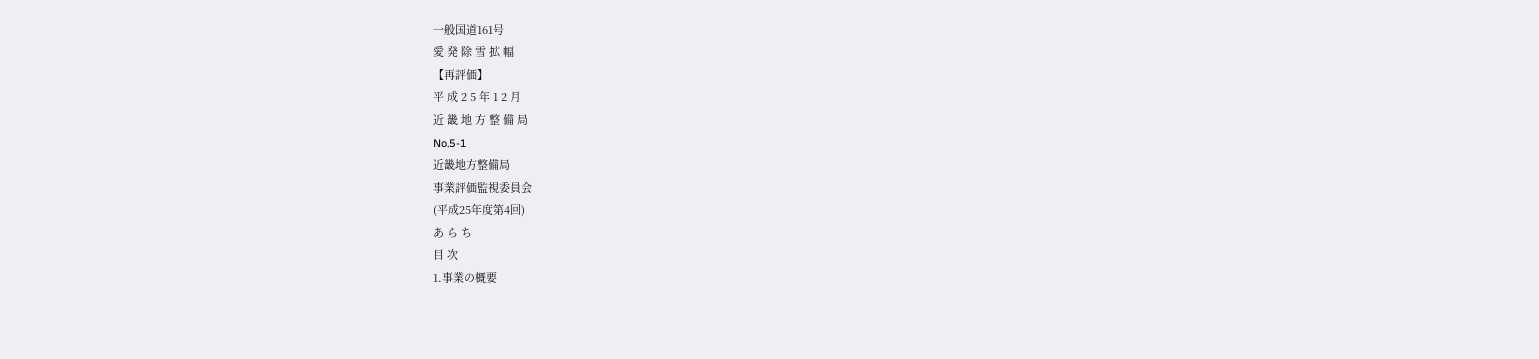一般国道161号
愛 発 除 雪 拡 幅
【再評価】
平 成 2 5 年 1 2 月
近 畿 地 方 整 備 局
No.5-1
近畿地方整備局
事業評価監視委員会
(平成25年度第4回)
あ ら ち
目 次
1.事業の概要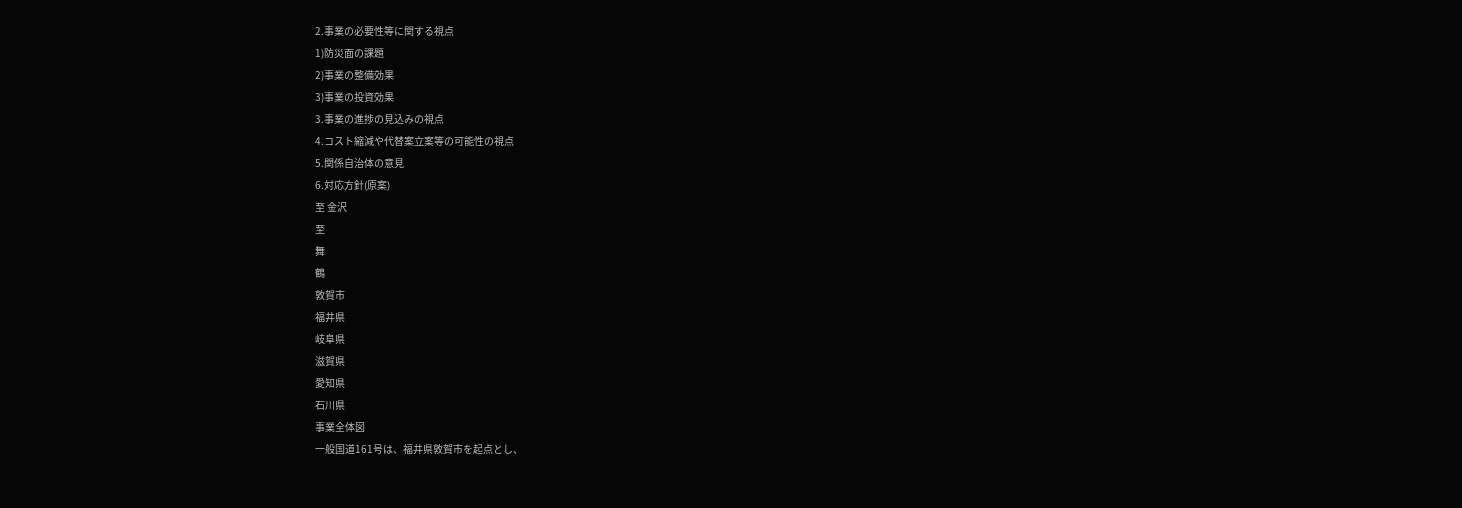2.事業の必要性等に関する視点
1)防災面の課題
2)事業の整備効果
3)事業の投資効果
3.事業の進捗の見込みの視点
4.コスト縮減や代替案立案等の可能性の視点
5.関係自治体の意見
6.対応方針(原案)
至 金沢
至
舞
鶴
敦賀市
福井県
岐阜県
滋賀県
愛知県
石川県
事業全体図
一般国道161号は、福井県敦賀市を起点とし、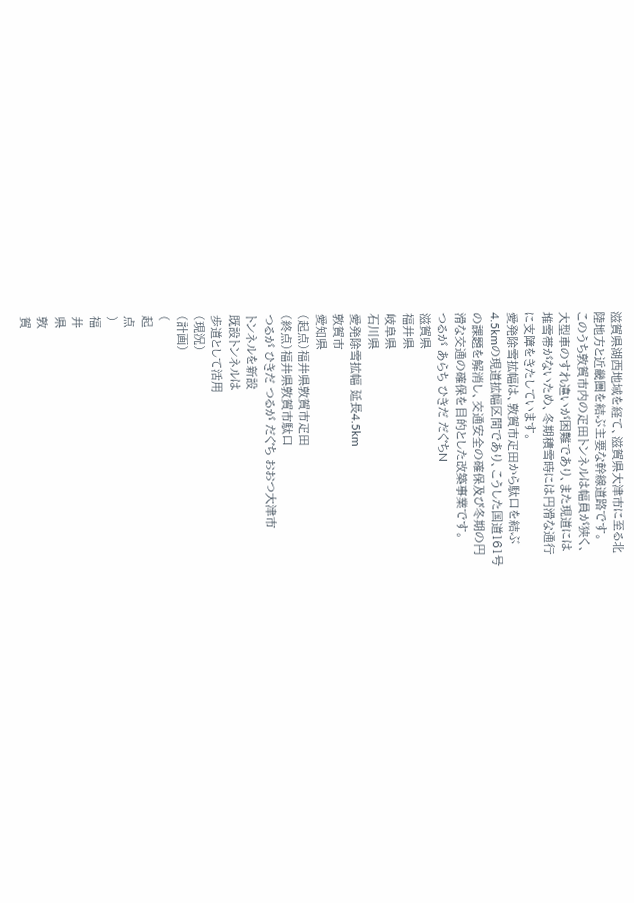滋賀県湖西地域を経て、滋賀県大津市に至る北
陸地方と近畿圏を結ぶ主要な幹線道路です。
このうち敦賀市内の疋田トンネルは幅員が狭く、
大型車のすれ違いが困難であり、また現道には
堆雪帯がないため、冬期積雪時には円滑な通行
に支障をきたしています。
愛発除雪拡幅は、敦賀市疋田から駄口を結ぶ
4.5kmの現道拡幅区間であり、こうした国道161号
の課題を解消し、交通安全の確保及び冬期の円
滑な交通の確保を目的とした改築事業です。
つるが あらち ひきだ だぐちN
滋賀県
福井県
岐阜県
石川県
愛発除雪拡幅 延長4.5km
敦賀市
愛知県
(起点)福井県敦賀市疋田
(終点)福井県敦賀市駄口
つるが ひきだ つるが だぐち おおつ大津市
トンネルを新設
既設トンネルは
歩道として活用
(現況)
(計画)
(
起
点
)
福
井
県
敦
賀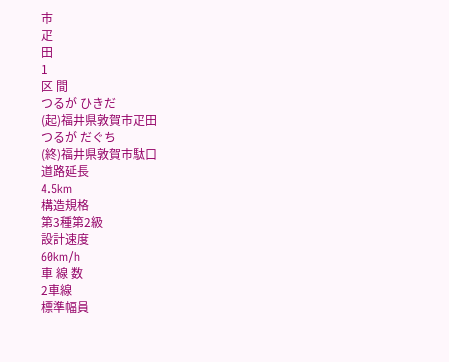市
疋
田
1
区 間
つるが ひきだ
(起)福井県敦賀市疋田
つるが だぐち
(終)福井県敦賀市駄口
道路延長
4.5km
構造規格
第3種第2級
設計速度
60km/h
車 線 数
2車線
標準幅員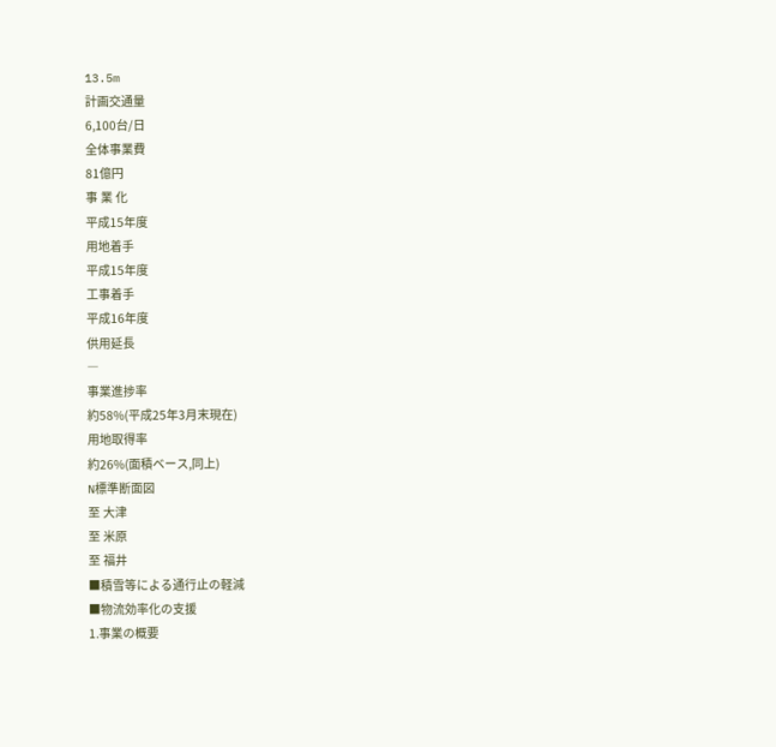13.5m
計画交通量
6,100台/日
全体事業費
81億円
事 業 化
平成15年度
用地着手
平成15年度
工事着手
平成16年度
供用延長
―
事業進捗率
約58%(平成25年3月末現在)
用地取得率
約26%(面積ベース,同上)
N標準断面図
至 大津
至 米原
至 福井
■積雪等による通行止の軽減
■物流効率化の支援
1.事業の概要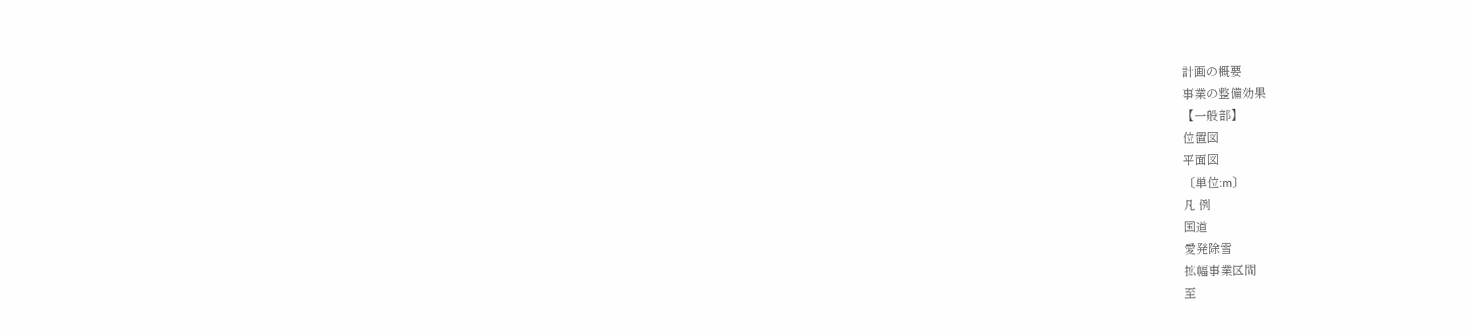計画の概要
事業の整備効果
【一般部】
位置図
平面図
〔単位:m〕
凡 例
国道
愛発除雪
拡幅事業区間
至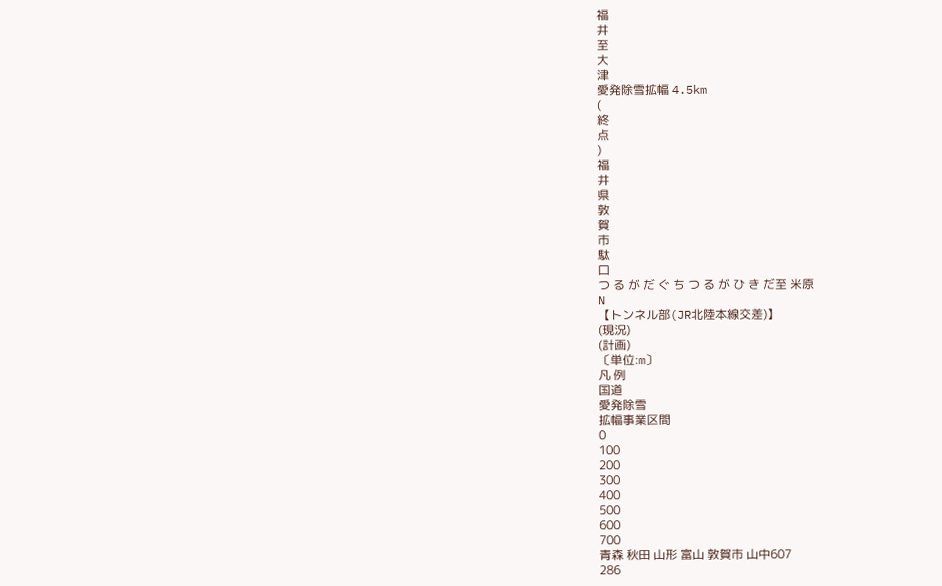福
井
至
大
津
愛発除雪拡幅 4.5km
(
終
点
)
福
井
県
敦
賀
市
駄
口
つ る が だ ぐ ち つ る が ひ き だ至 米原
N
【トンネル部(JR北陸本線交差)】
(現況)
(計画)
〔単位:m〕
凡 例
国道
愛発除雪
拡幅事業区間
0
100
200
300
400
500
600
700
青森 秋田 山形 富山 敦賀市 山中607
286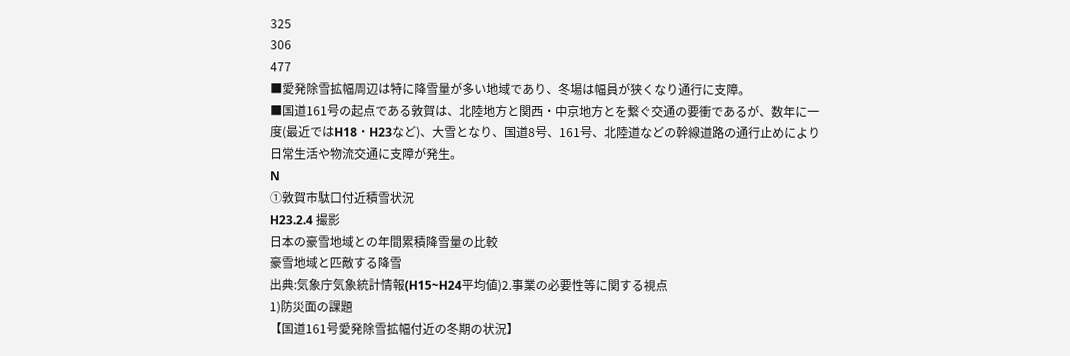325
306
477
■愛発除雪拡幅周辺は特に降雪量が多い地域であり、冬場は幅員が狭くなり通行に支障。
■国道161号の起点である敦賀は、北陸地方と関西・中京地方とを繋ぐ交通の要衝であるが、数年に一
度(最近ではH18・H23など)、大雪となり、国道8号、161号、北陸道などの幹線道路の通行止めにより
日常生活や物流交通に支障が発生。
N
①敦賀市駄口付近積雪状況
H23.2.4 撮影
日本の豪雪地域との年間累積降雪量の比較
豪雪地域と匹敵する降雪
出典:気象庁気象統計情報(H15~H24平均値)2.事業の必要性等に関する視点
1)防災面の課題
【国道161号愛発除雪拡幅付近の冬期の状況】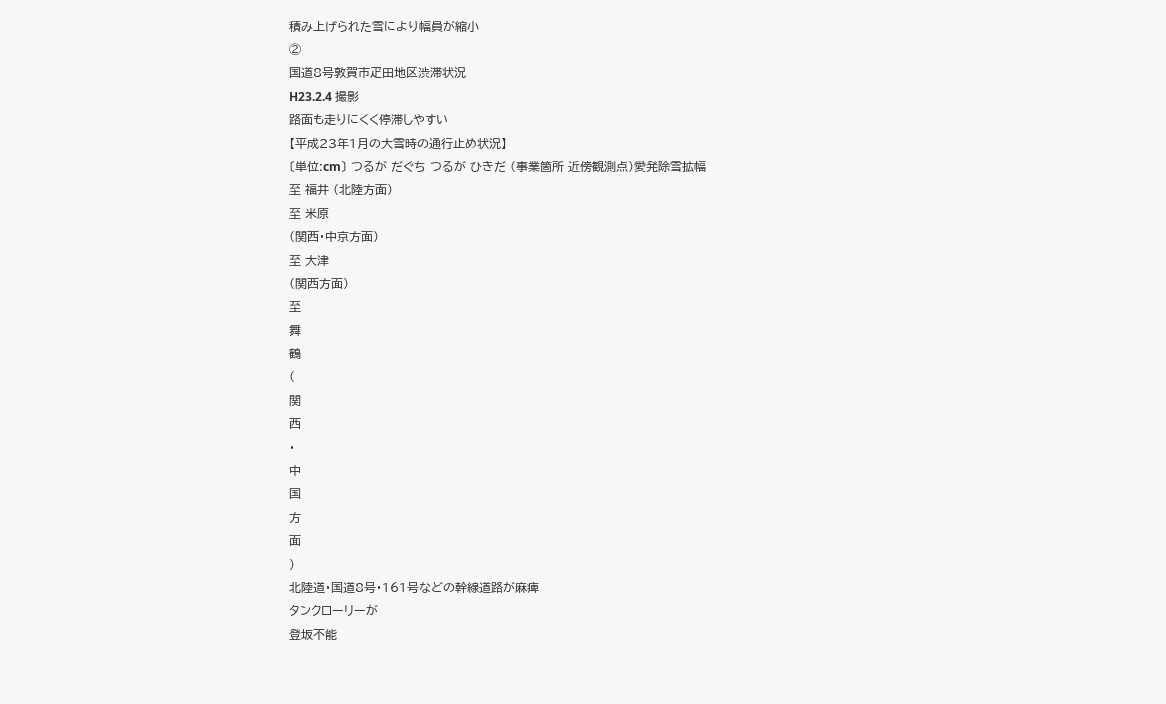積み上げられた雪により幅員が縮小
②
国道8号敦賀市疋田地区渋滞状況
H23.2.4 撮影
路面も走りにくく停滞しやすい
【平成23年1月の大雪時の通行止め状況】
〔単位:cm〕 つるが だぐち つるが ひきだ (事業箇所 近傍観測点)愛発除雪拡幅
至 福井 (北陸方面)
至 米原
(関西・中京方面)
至 大津
(関西方面)
至
舞
鶴
(
関
西
・
中
国
方
面
)
北陸道・国道8号・161号などの幹線道路が麻痺
タンクローリーが
登坂不能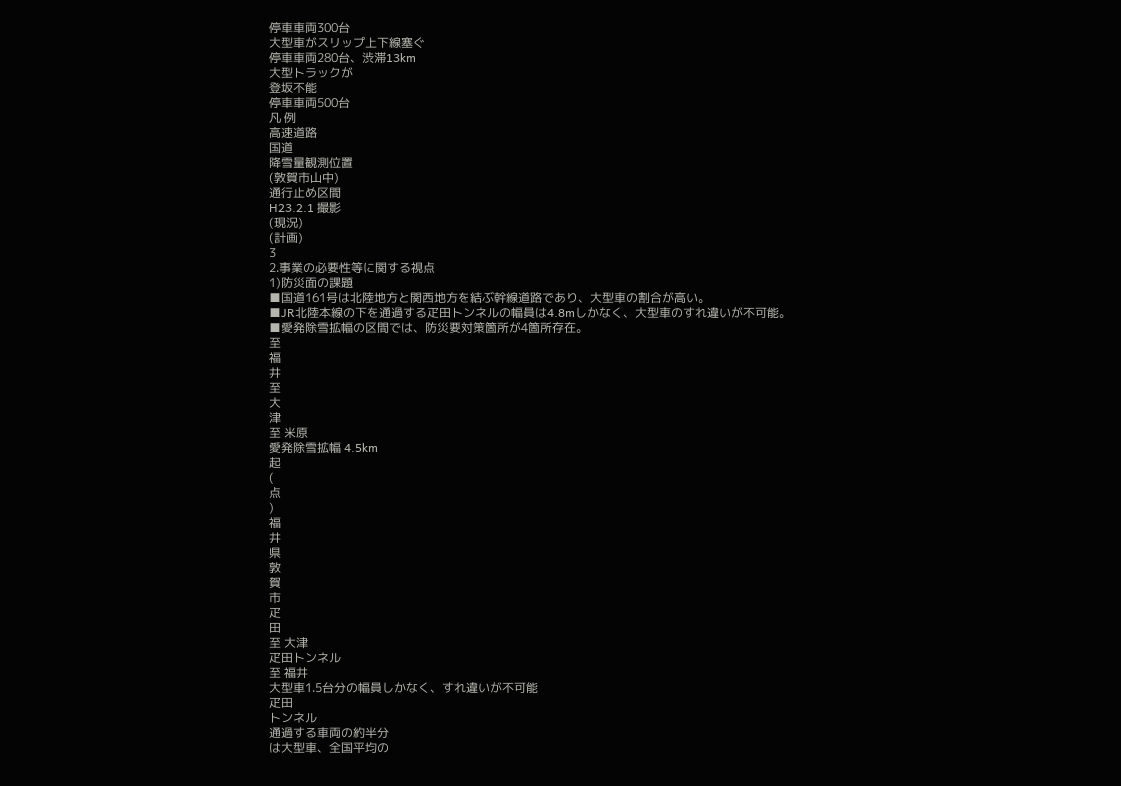停車車両300台
大型車がスリップ上下線塞ぐ
停車車両280台、渋滞13km
大型トラックが
登坂不能
停車車両500台
凡 例
高速道路
国道
降雪量観測位置
(敦賀市山中)
通行止め区間
H23.2.1 撮影
(現況)
(計画)
3
2.事業の必要性等に関する視点
1)防災面の課題
■国道161号は北陸地方と関西地方を結ぶ幹線道路であり、大型車の割合が高い。
■JR北陸本線の下を通過する疋田トンネルの幅員は4.8mしかなく、大型車のすれ違いが不可能。
■愛発除雪拡幅の区間では、防災要対策箇所が4箇所存在。
至
福
井
至
大
津
至 米原
愛発除雪拡幅 4.5km
起
(
点
)
福
井
県
敦
賀
市
疋
田
至 大津
疋田トンネル
至 福井
大型車1.5台分の幅員しかなく、すれ違いが不可能
疋田
トンネル
通過する車両の約半分
は大型車、全国平均の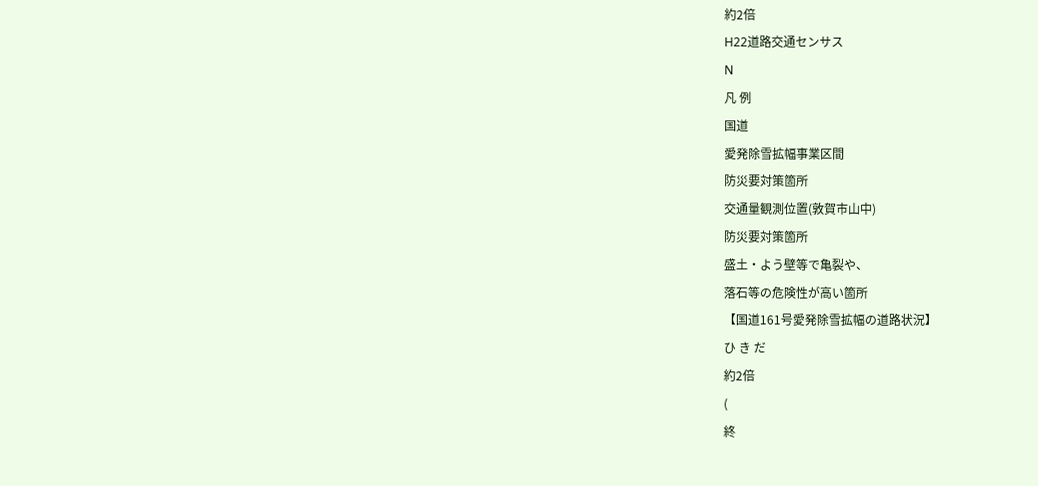約2倍
H22道路交通センサス
N
凡 例
国道
愛発除雪拡幅事業区間
防災要対策箇所
交通量観測位置(敦賀市山中)
防災要対策箇所
盛土・よう壁等で亀裂や、
落石等の危険性が高い箇所
【国道161号愛発除雪拡幅の道路状況】
ひ き だ
約2倍
(
終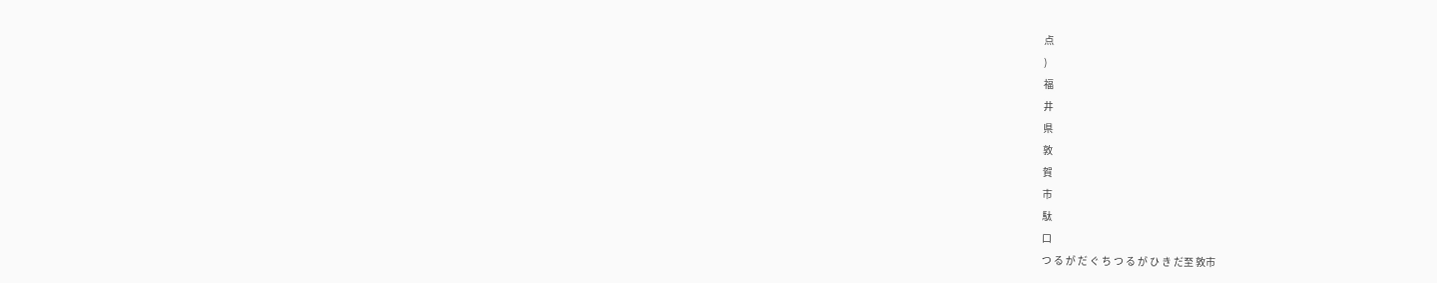点
)
福
井
県
敦
賀
市
駄
口
つ る が だ ぐ ち つ る が ひ き だ至 敦市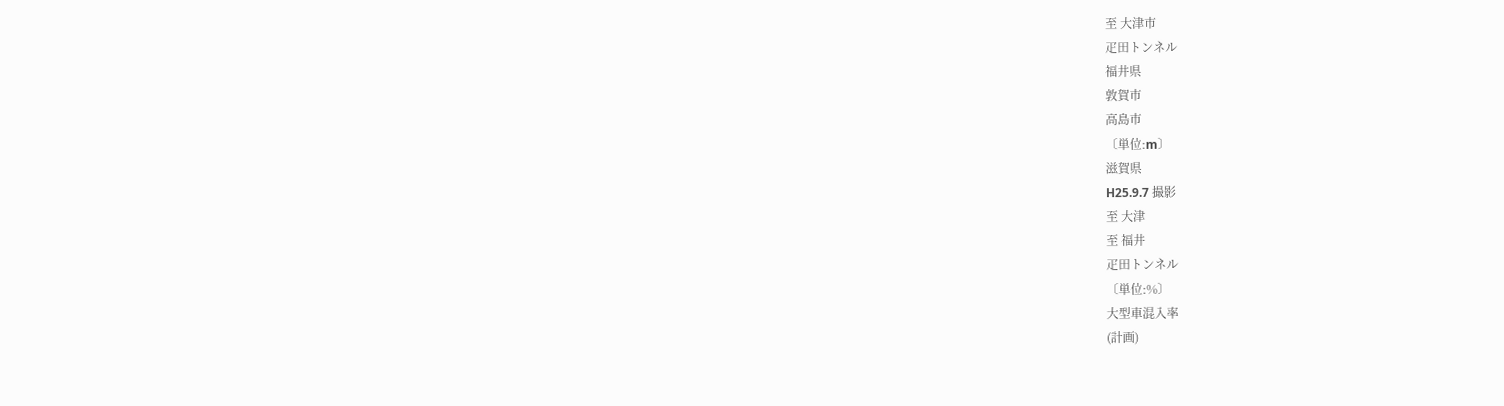至 大津市
疋田トンネル
福井県
敦賀市
高島市
〔単位:m〕
滋賀県
H25.9.7 撮影
至 大津
至 福井
疋田トンネル
〔単位:%〕
大型車混入率
(計画)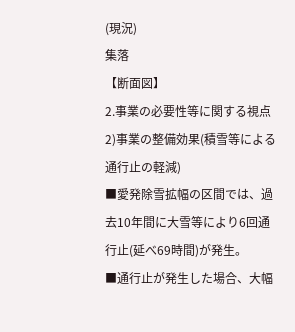(現況)
集落
【断面図】
2.事業の必要性等に関する視点
2)事業の整備効果(積雪等による通行止の軽減)
■愛発除雪拡幅の区間では、過去10年間に大雪等により6回通行止(延べ69時間)が発生。
■通行止が発生した場合、大幅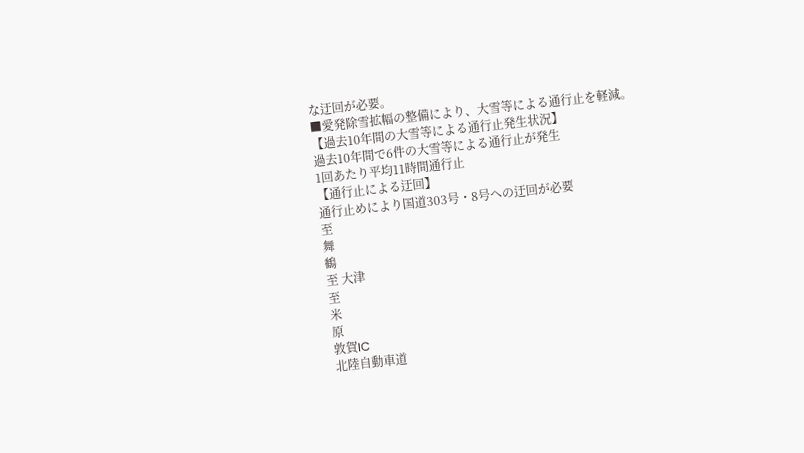な迂回が必要。
■愛発除雪拡幅の整備により、大雪等による通行止を軽減。
【過去10年間の大雪等による通行止発生状況】
過去10年間で6件の大雪等による通行止が発生
1回あたり平均11時間通行止
【通行止による迂回】
通行止めにより国道303号・8号への迂回が必要
至
舞
鶴
至 大津
至
米
原
敦賀IC
北陸自動車道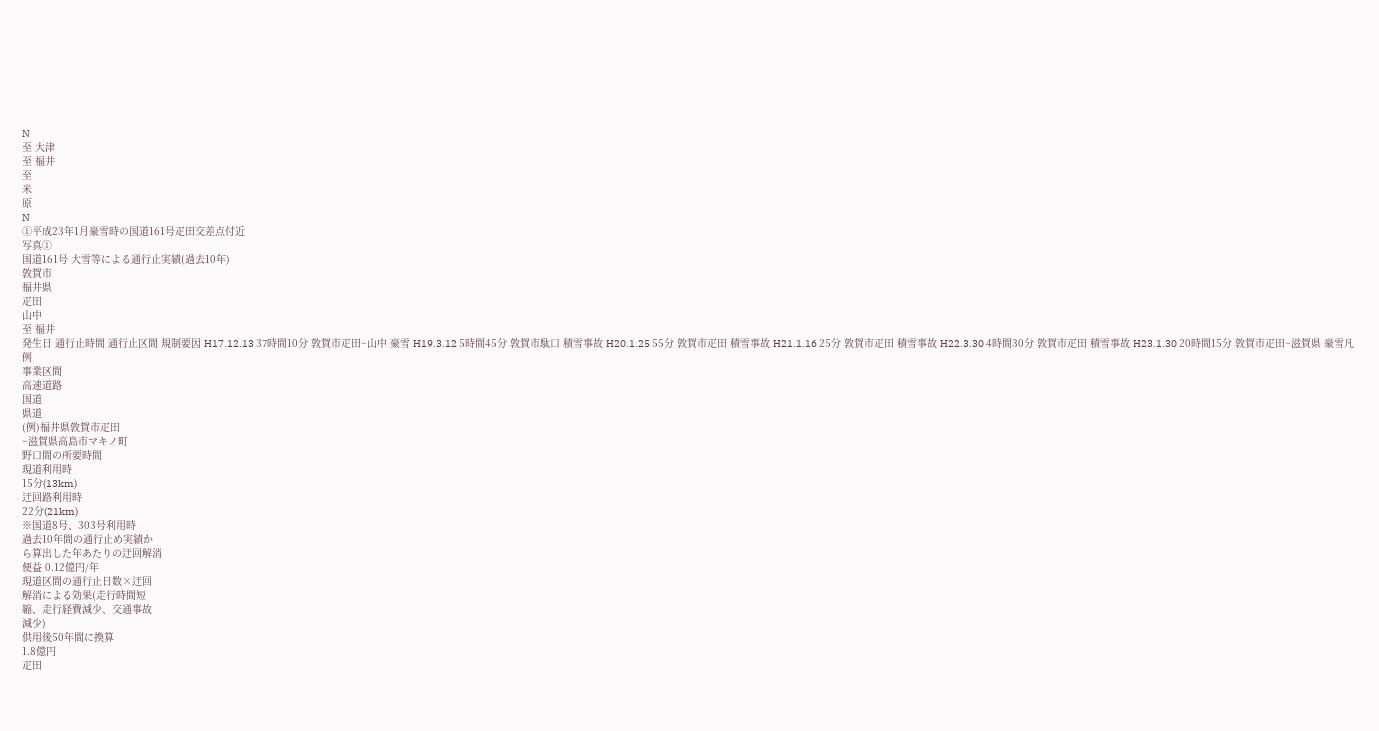N
至 大津
至 福井
至
米
原
N
①平成23年1月豪雪時の国道161号疋田交差点付近
写真①
国道161号 大雪等による通行止実績(過去10年)
敦賀市
福井県
疋田
山中
至 福井
発生日 通行止時間 通行止区間 規制要因 H17.12.13 37時間10分 敦賀市疋田~山中 豪雪 H19.3.12 5時間45分 敦賀市駄口 積雪事故 H20.1.25 55分 敦賀市疋田 積雪事故 H21.1.16 25分 敦賀市疋田 積雪事故 H22.3.30 4時間30分 敦賀市疋田 積雪事故 H23.1.30 20時間15分 敦賀市疋田~滋賀県 豪雪凡 例
事業区間
高速道路
国道
県道
(例)福井県敦賀市疋田
~滋賀県高島市マキノ町
野口間の所要時間
現道利用時
15分(13km)
迂回路利用時
22分(21km)
※国道8号、303号利用時
過去10年間の通行止め実績か
ら算出した年あたりの迂回解消
便益 0.12億円/年
現道区間の通行止日数×迂回
解消による効果(走行時間短
縮、走行経費減少、交通事故
減少)
供用後50年間に換算
1.8億円
疋田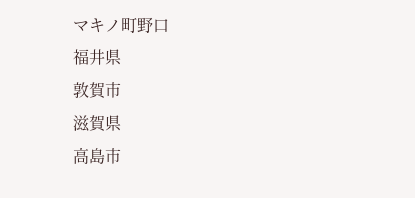マキノ町野口
福井県
敦賀市
滋賀県
高島市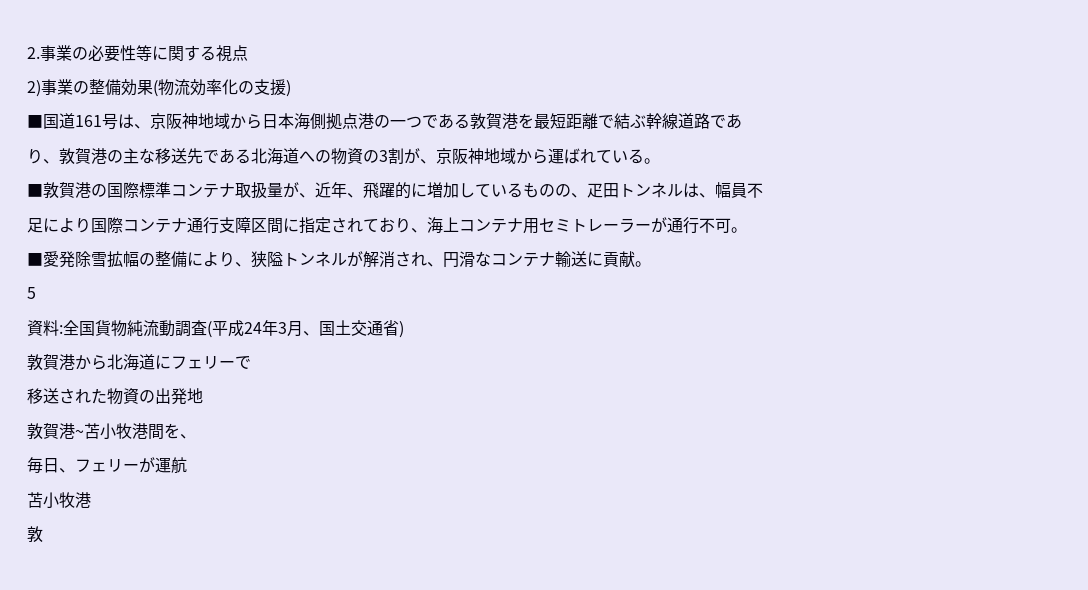2.事業の必要性等に関する視点
2)事業の整備効果(物流効率化の支援)
■国道161号は、京阪神地域から日本海側拠点港の一つである敦賀港を最短距離で結ぶ幹線道路であ
り、敦賀港の主な移送先である北海道への物資の3割が、京阪神地域から運ばれている。
■敦賀港の国際標準コンテナ取扱量が、近年、飛躍的に増加しているものの、疋田トンネルは、幅員不
足により国際コンテナ通行支障区間に指定されており、海上コンテナ用セミトレーラーが通行不可。
■愛発除雪拡幅の整備により、狭隘トンネルが解消され、円滑なコンテナ輸送に貢献。
5
資料:全国貨物純流動調査(平成24年3月、国土交通省)
敦賀港から北海道にフェリーで
移送された物資の出発地
敦賀港~苫小牧港間を、
毎日、フェリーが運航
苫小牧港
敦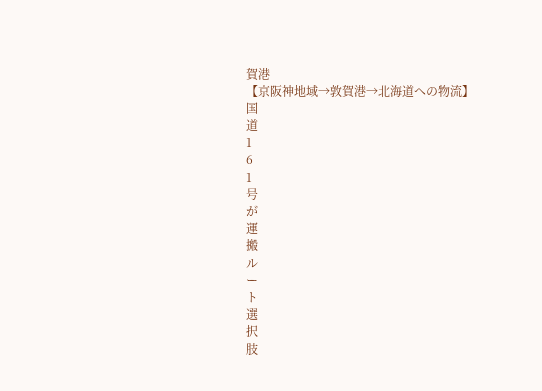賀港
【京阪神地域→敦賀港→北海道への物流】
国
道
1
6
1
号
が
運
搬
ル
ー
ト
選
択
肢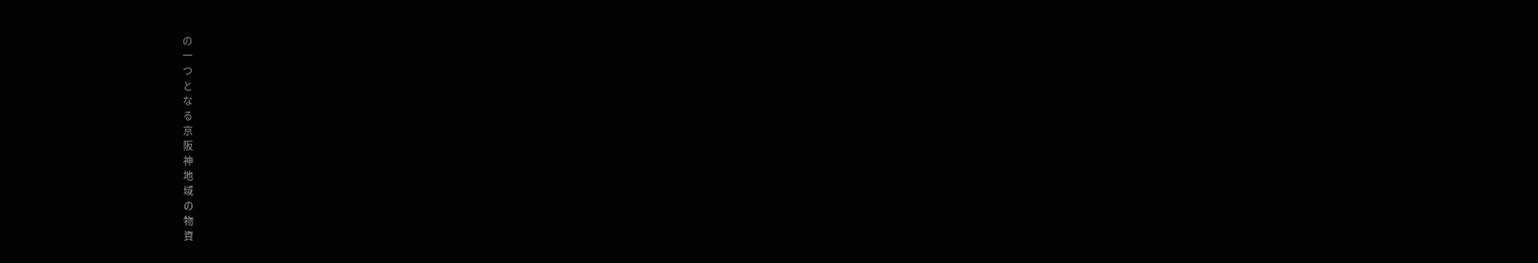の
一
つ
と
な
る
京
阪
神
地
域
の
物
資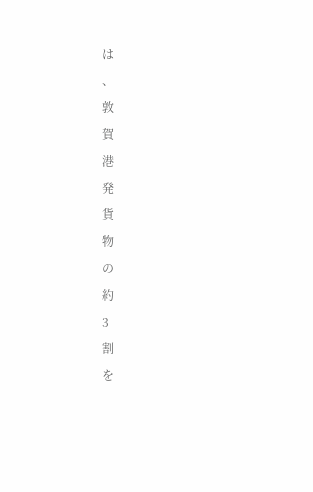は
、
敦
賀
港
発
貨
物
の
約
3
割
を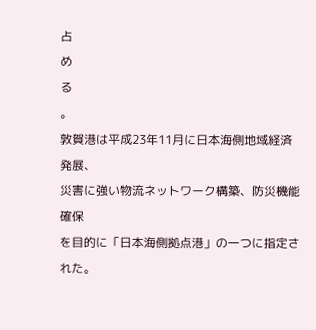占
め
る
。
敦賀港は平成23年11月に日本海側地域経済発展、
災害に強い物流ネットワーク構築、防災機能確保
を目的に「日本海側拠点港」の一つに指定された。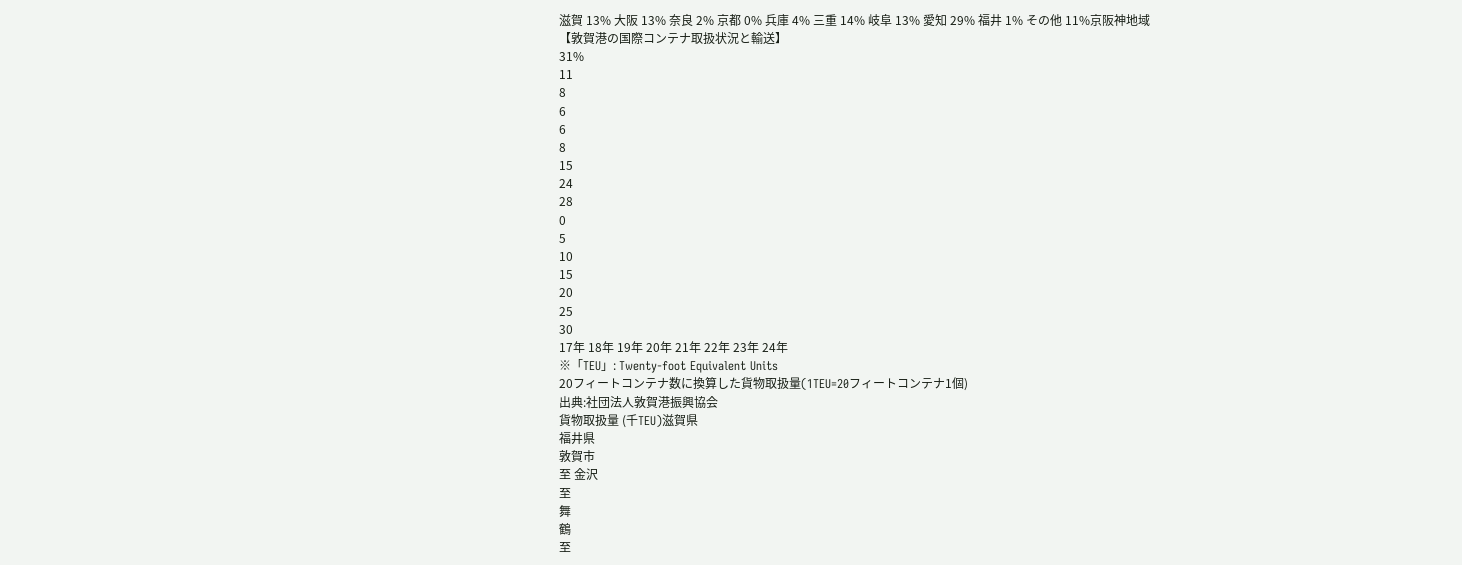滋賀 13% 大阪 13% 奈良 2% 京都 0% 兵庫 4% 三重 14% 岐阜 13% 愛知 29% 福井 1% その他 11%京阪神地域
【敦賀港の国際コンテナ取扱状況と輸送】
31%
11
8
6
6
8
15
24
28
0
5
10
15
20
25
30
17年 18年 19年 20年 21年 22年 23年 24年
※「TEU」: Twenty-foot Equivalent Units
20フィートコンテナ数に換算した貨物取扱量(1TEU=20フィートコンテナ1個)
出典:社団法人敦賀港振興協会
貨物取扱量 (千TEU)滋賀県
福井県
敦賀市
至 金沢
至
舞
鶴
至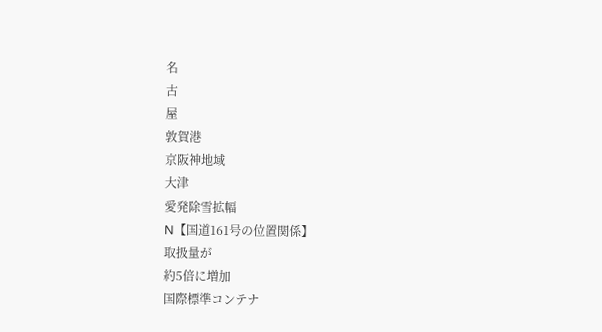名
古
屋
敦賀港
京阪神地域
大津
愛発除雪拡幅
N【国道161号の位置関係】
取扱量が
約5倍に増加
国際標準コンテナ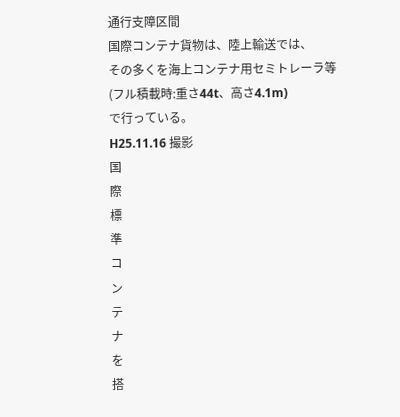通行支障区間
国際コンテナ貨物は、陸上輸送では、
その多くを海上コンテナ用セミトレーラ等
(フル積載時:重さ44t、高さ4.1m)
で行っている。
H25.11.16 撮影
国
際
標
準
コ
ン
テ
ナ
を
搭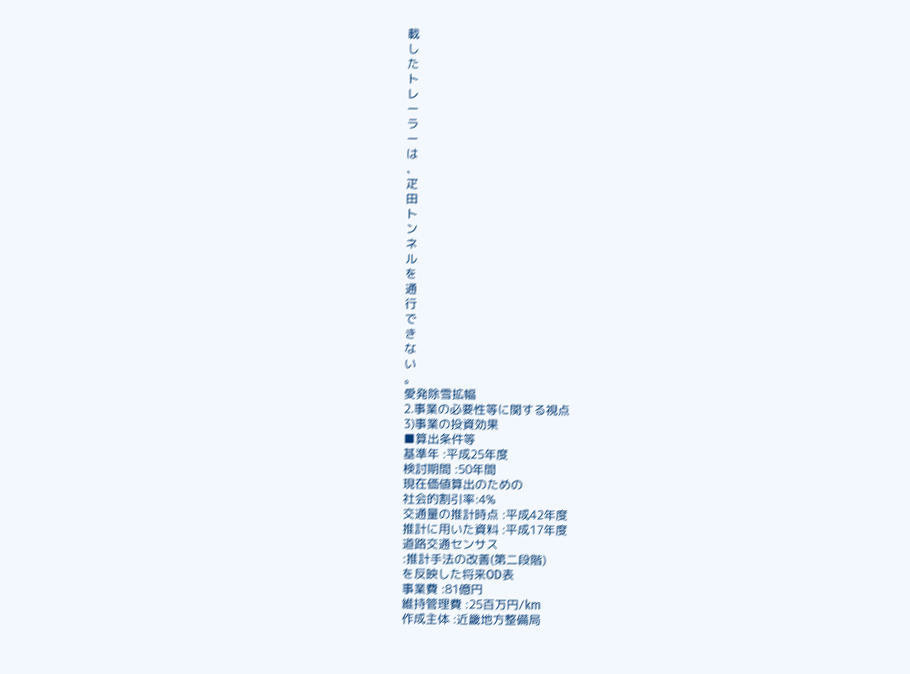載
し
た
ト
レ
ー
ラ
ー
は
、
疋
田
ト
ン
ネ
ル
を
通
行
で
き
な
い
。
愛発除雪拡幅
2.事業の必要性等に関する視点
3)事業の投資効果
■算出条件等
基準年 :平成25年度
検討期間 :50年間
現在価値算出のための
社会的割引率:4%
交通量の推計時点 :平成42年度
推計に用いた資料 :平成17年度
道路交通センサス
:推計手法の改善(第二段階)
を反映した将来OD表
事業費 :81億円
維持管理費 :25百万円/km
作成主体 :近畿地方整備局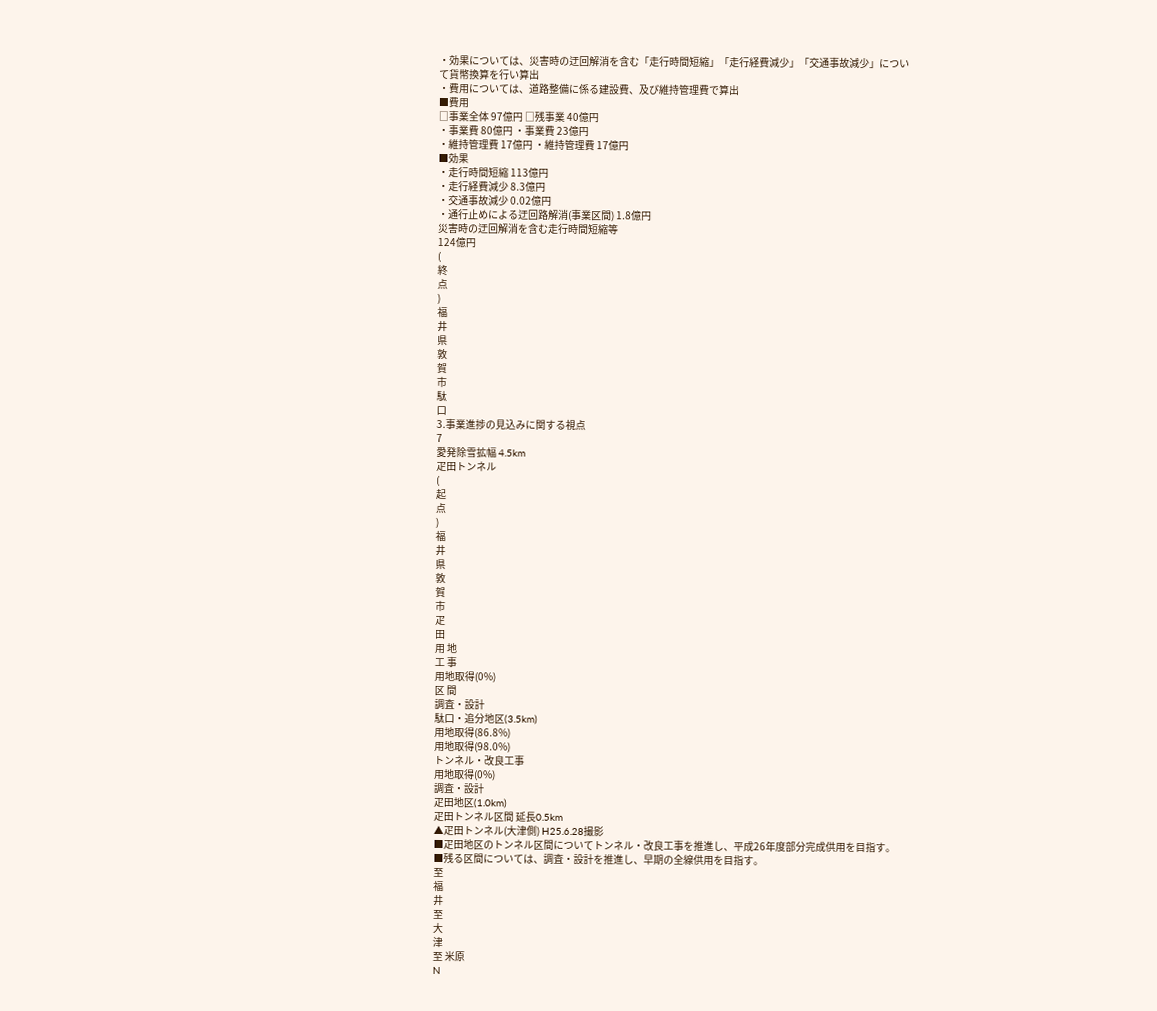・効果については、災害時の迂回解消を含む「走行時間短縮」「走行経費減少」「交通事故減少」につい
て貨幣換算を行い算出
・費用については、道路整備に係る建設費、及び維持管理費で算出
■費用
□事業全体 97億円 □残事業 40億円
・事業費 80億円 ・事業費 23億円
・維持管理費 17億円 ・維持管理費 17億円
■効果
・走行時間短縮 113億円
・走行経費減少 8.3億円
・交通事故減少 0.02億円
・通行止めによる迂回路解消(事業区間) 1.8億円
災害時の迂回解消を含む走行時間短縮等
124億円
(
終
点
)
福
井
県
敦
賀
市
駄
口
3.事業進捗の見込みに関する視点
7
愛発除雪拡幅 4.5km
疋田トンネル
(
起
点
)
福
井
県
敦
賀
市
疋
田
用 地
工 事
用地取得(0%)
区 間
調査・設計
駄口・追分地区(3.5km)
用地取得(86.8%)
用地取得(98.0%)
トンネル・改良工事
用地取得(0%)
調査・設計
疋田地区(1.0km)
疋田トンネル区間 延長0.5km
▲疋田トンネル(大津側) H25.6.28撮影
■疋田地区のトンネル区間についてトンネル・改良工事を推進し、平成26年度部分完成供用を目指す。
■残る区間については、調査・設計を推進し、早期の全線供用を目指す。
至
福
井
至
大
津
至 米原
N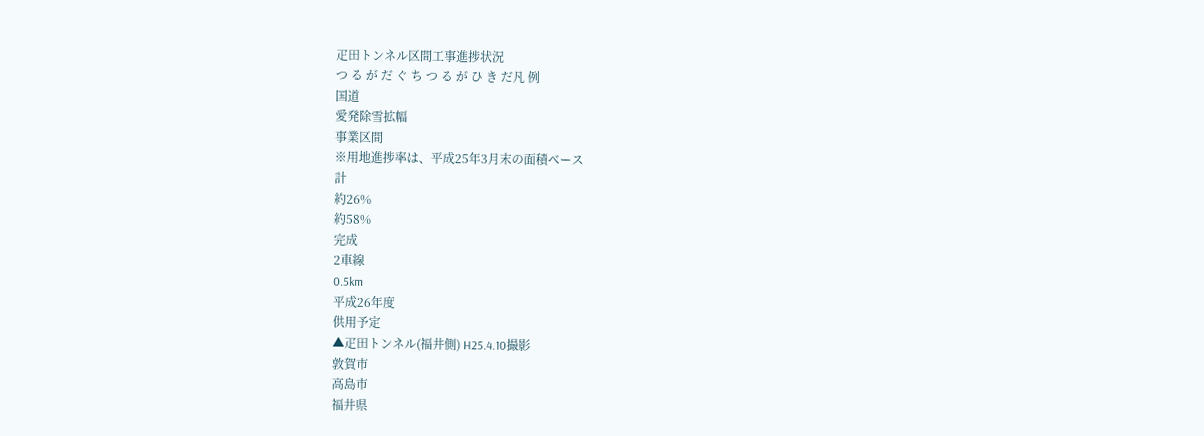疋田トンネル区間工事進捗状況
つ る が だ ぐ ち つ る が ひ き だ凡 例
国道
愛発除雪拡幅
事業区間
※用地進捗率は、平成25年3月末の面積ベース
計
約26%
約58%
完成
2車線
0.5km
平成26年度
供用予定
▲疋田トンネル(福井側) H25.4.10撮影
敦賀市
高島市
福井県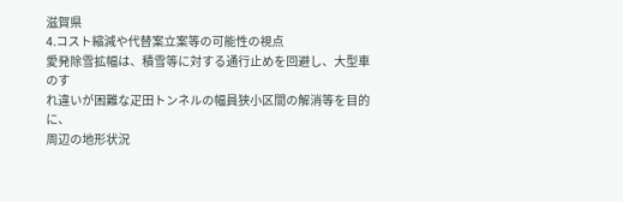滋賀県
4.コスト縮減や代替案立案等の可能性の視点
愛発除雪拡幅は、積雪等に対する通行止めを回避し、大型車のす
れ違いが困難な疋田トンネルの幅員狭小区間の解消等を目的に、
周辺の地形状況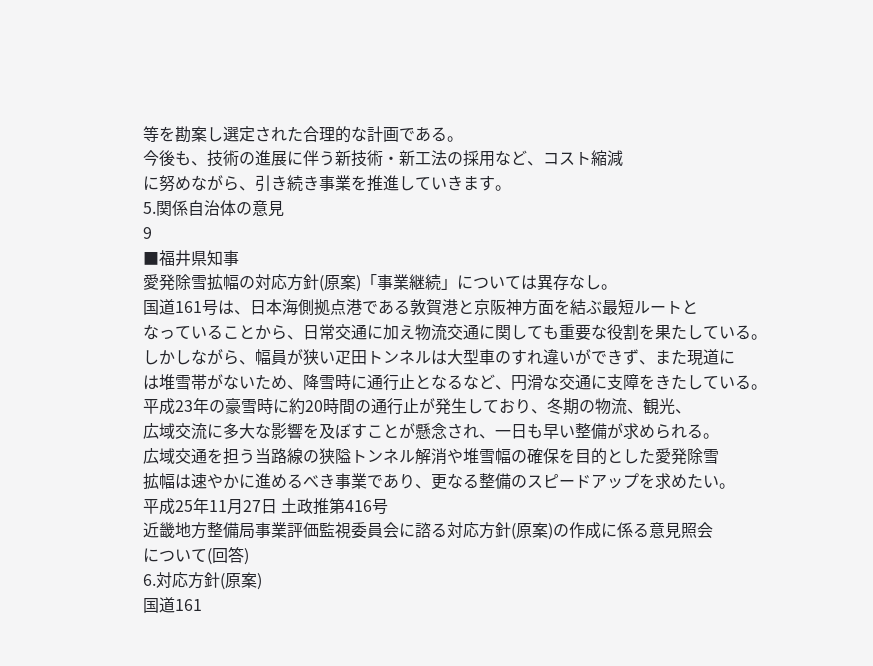等を勘案し選定された合理的な計画である。
今後も、技術の進展に伴う新技術・新工法の採用など、コスト縮減
に努めながら、引き続き事業を推進していきます。
5.関係自治体の意見
9
■福井県知事
愛発除雪拡幅の対応方針(原案)「事業継続」については異存なし。
国道161号は、日本海側拠点港である敦賀港と京阪神方面を結ぶ最短ルートと
なっていることから、日常交通に加え物流交通に関しても重要な役割を果たしている。
しかしながら、幅員が狭い疋田トンネルは大型車のすれ違いができず、また現道に
は堆雪帯がないため、降雪時に通行止となるなど、円滑な交通に支障をきたしている。
平成23年の豪雪時に約20時間の通行止が発生しており、冬期の物流、観光、
広域交流に多大な影響を及ぼすことが懸念され、一日も早い整備が求められる。
広域交通を担う当路線の狭隘トンネル解消や堆雪幅の確保を目的とした愛発除雪
拡幅は速やかに進めるべき事業であり、更なる整備のスピードアップを求めたい。
平成25年11月27日 土政推第416号
近畿地方整備局事業評価監視委員会に諮る対応方針(原案)の作成に係る意見照会
について(回答)
6.対応方針(原案)
国道161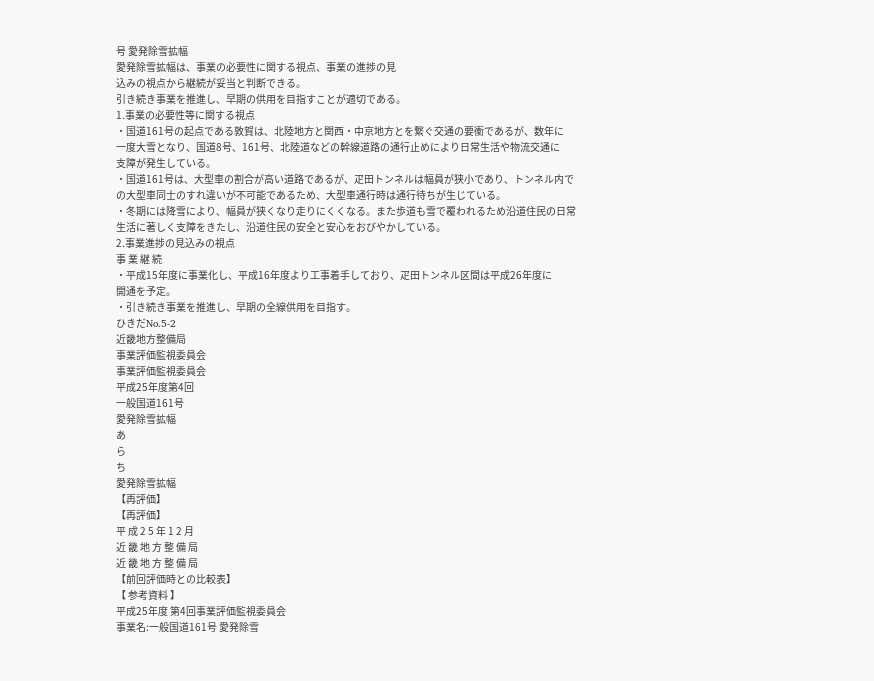号 愛発除雪拡幅
愛発除雪拡幅は、事業の必要性に関する視点、事業の進捗の見
込みの視点から継続が妥当と判断できる。
引き続き事業を推進し、早期の供用を目指すことが適切である。
1.事業の必要性等に関する視点
・国道161号の起点である敦賀は、北陸地方と関西・中京地方とを繋ぐ交通の要衝であるが、数年に
一度大雪となり、国道8号、161号、北陸道などの幹線道路の通行止めにより日常生活や物流交通に
支障が発生している。
・国道161号は、大型車の割合が高い道路であるが、疋田トンネルは幅員が狭小であり、トンネル内で
の大型車同士のすれ違いが不可能であるため、大型車通行時は通行待ちが生じている。
・冬期には降雪により、幅員が狭くなり走りにくくなる。また歩道も雪で覆われるため沿道住民の日常
生活に著しく支障をきたし、沿道住民の安全と安心をおびやかしている。
2.事業進捗の見込みの視点
事 業 継 続
・平成15年度に事業化し、平成16年度より工事着手しており、疋田トンネル区間は平成26年度に
開通を予定。
・引き続き事業を推進し、早期の全線供用を目指す。
ひきだNo.5-2
近畿地方整備局
事業評価監視委員会
事業評価監視委員会
平成25年度第4回
一般国道161号
愛発除雪拡幅
あ
ら
ち
愛発除雪拡幅
【再評価】
【再評価】
平 成 2 5 年 1 2 月
近 畿 地 方 整 備 局
近 畿 地 方 整 備 局
【前回評価時との比較表】
【 参考資料 】
平成25年度 第4回事業評価監視委員会
事業名:一般国道161号 愛発除雪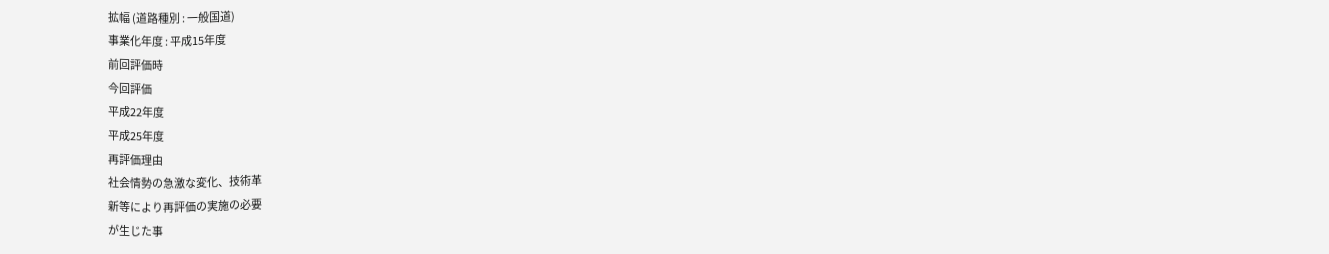拡幅 (道路種別 : 一般国道)
事業化年度 : 平成15年度
前回評価時
今回評価
平成22年度
平成25年度
再評価理由
社会情勢の急激な変化、技術革
新等により再評価の実施の必要
が生じた事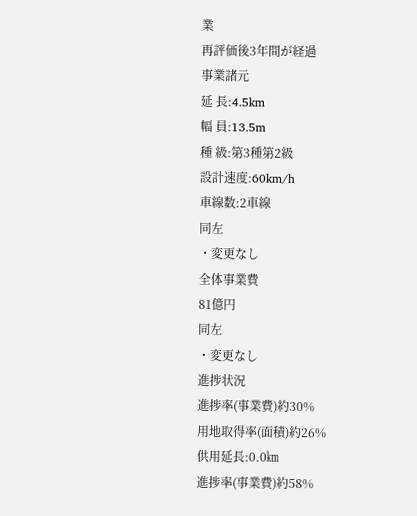業
再評価後3年間が経過
事業諸元
延 長:4.5km
幅 員:13.5m
種 級:第3種第2級
設計速度:60km/h
車線数:2車線
同左
・変更なし
全体事業費
81億円
同左
・変更なし
進捗状況
進捗率(事業費)約30%
用地取得率(面積)約26%
供用延長:0.0㎞
進捗率(事業費)約58%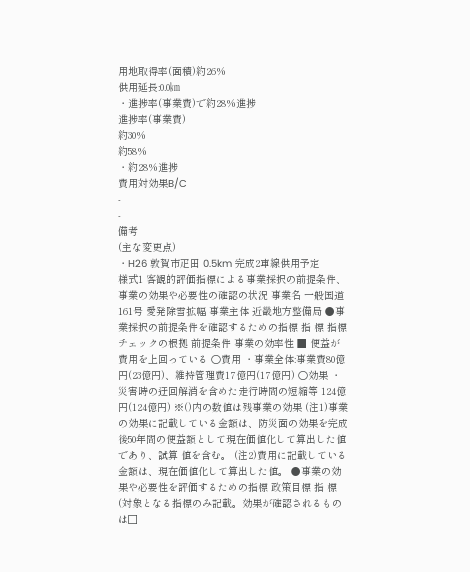用地取得率(面積)約26%
供用延長:0.0㎞
・進捗率(事業費)で約28%進捗
進捗率(事業費)
約30%
約58%
・約28%進捗
費用対効果B/C
-
-
備考
(主な変更点)
・H26 敦賀市疋田 0.5km 完成2車線供用予定
様式1 客観的評価指標による事業採択の前提条件、事業の効果や必要性の確認の状況 事業名 一般国道161号 愛発除雪拡幅 事業主体 近畿地方整備局 ●事業採択の前提条件を確認するための指標 指 標 指標チェックの根拠 前提条件 事業の効率性 ■ 便益が費用を上回っている ○費用 ・事業全体:事業費80億円(23億円)、維持管理費17億円(17億円) ○効果 ・災害時の迂回解消を含めた走行時間の短縮等 124億円(124億円) ※()内の数値は残事業の効果 (注1)事業の効果に記載している金額は、防災面の効果を完成後50年間の便益額として現在価値化して算出した値であり、試算 値を含む。 (注2)費用に記載している金額は、現在価値化して算出した値。 ●事業の効果や必要性を評価するための指標 政策目標 指 標 (対象となる指標のみ記載。効果が確認されるものは□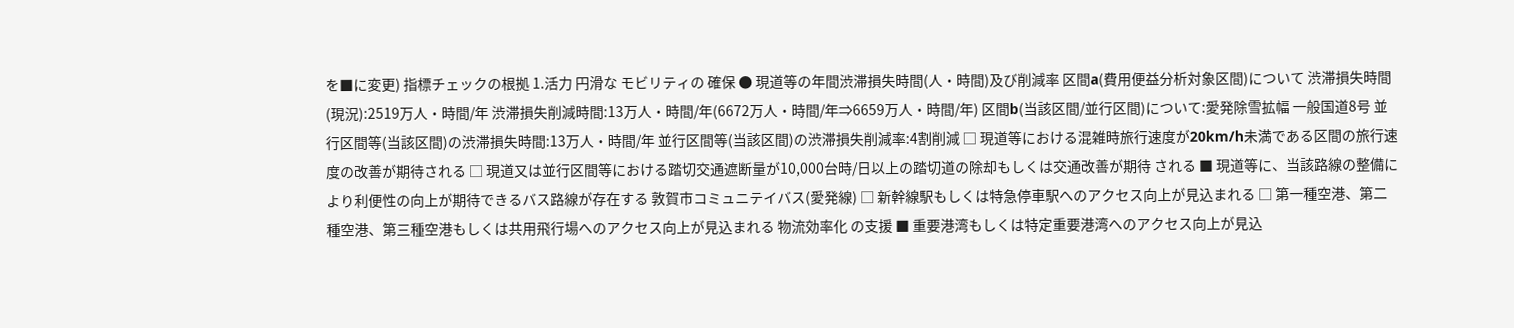を■に変更) 指標チェックの根拠 1.活力 円滑な モビリティの 確保 ● 現道等の年間渋滞損失時間(人・時間)及び削減率 区間a(費用便益分析対象区間)について 渋滞損失時間(現況):2519万人・時間/年 渋滞損失削減時間:13万人・時間/年(6672万人・時間/年⇒6659万人・時間/年) 区間b(当該区間/並行区間)について:愛発除雪拡幅 一般国道8号 並行区間等(当該区間)の渋滞損失時間:13万人・時間/年 並行区間等(当該区間)の渋滞損失削減率:4割削減 □ 現道等における混雑時旅行速度が20km/h未満である区間の旅行速度の改善が期待される □ 現道又は並行区間等における踏切交通遮断量が10,000台時/日以上の踏切道の除却もしくは交通改善が期待 される ■ 現道等に、当該路線の整備により利便性の向上が期待できるバス路線が存在する 敦賀市コミュニテイバス(愛発線) □ 新幹線駅もしくは特急停車駅へのアクセス向上が見込まれる □ 第一種空港、第二種空港、第三種空港もしくは共用飛行場へのアクセス向上が見込まれる 物流効率化 の支援 ■ 重要港湾もしくは特定重要港湾へのアクセス向上が見込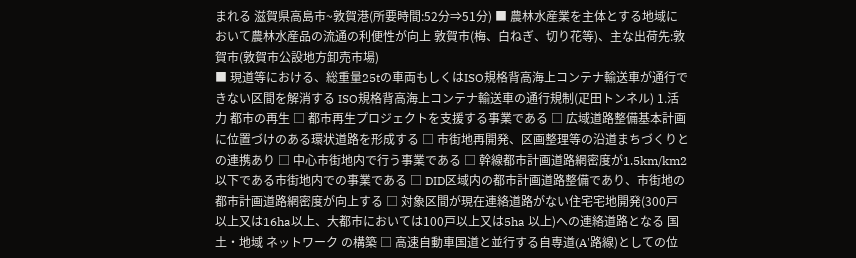まれる 滋賀県高島市~敦賀港(所要時間:52分⇒51分) ■ 農林水産業を主体とする地域において農林水産品の流通の利便性が向上 敦賀市(梅、白ねぎ、切り花等)、主な出荷先:敦賀市(敦賀市公設地方卸売市場)
■ 現道等における、総重量25tの車両もしくはISO規格背高海上コンテナ輸送車が通行できない区間を解消する ISO規格背高海上コンテナ輸送車の通行規制(疋田トンネル) 1.活力 都市の再生 □ 都市再生プロジェクトを支援する事業である □ 広域道路整備基本計画に位置づけのある環状道路を形成する □ 市街地再開発、区画整理等の沿道まちづくりとの連携あり □ 中心市街地内で行う事業である □ 幹線都市計画道路網密度が1.5km/km2以下である市街地内での事業である □ DID区域内の都市計画道路整備であり、市街地の都市計画道路網密度が向上する □ 対象区間が現在連絡道路がない住宅宅地開発(300戸以上又は16ha以上、大都市においては100戸以上又は5ha 以上)への連絡道路となる 国土・地域 ネットワーク の構築 □ 高速自動車国道と並行する自専道(A'路線)としての位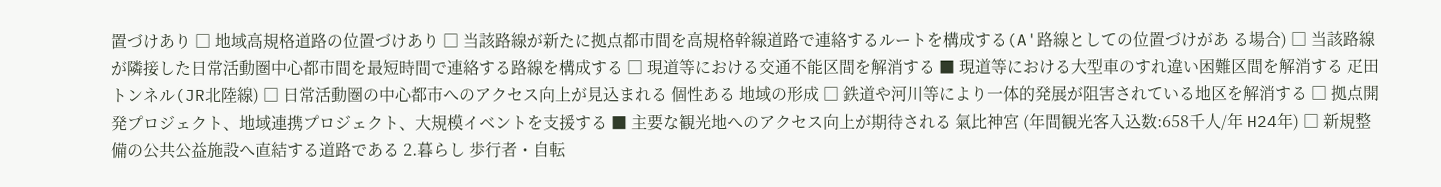置づけあり □ 地域高規格道路の位置づけあり □ 当該路線が新たに拠点都市間を高規格幹線道路で連絡するルートを構成する(A'路線としての位置づけがあ る場合) □ 当該路線が隣接した日常活動圏中心都市間を最短時間で連絡する路線を構成する □ 現道等における交通不能区間を解消する ■ 現道等における大型車のすれ違い困難区間を解消する 疋田トンネル(JR北陸線) □ 日常活動圏の中心都市へのアクセス向上が見込まれる 個性ある 地域の形成 □ 鉄道や河川等により一体的発展が阻害されている地区を解消する □ 拠点開発プロジェクト、地域連携プロジェクト、大規模イベントを支援する ■ 主要な観光地へのアクセス向上が期待される 氣比神宮 (年間観光客入込数:658千人/年 H24年) □ 新規整備の公共公益施設へ直結する道路である 2.暮らし 歩行者・自転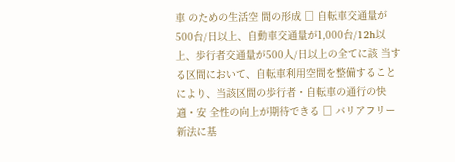車 のための生活空 間の形成 □ 自転車交通量が500台/日以上、自動車交通量が1,000台/12h以上、歩行者交通量が500人/日以上の全てに該 当する区間において、自転車利用空間を整備することにより、当該区間の歩行者・自転車の通行の快適・安 全性の向上が期待できる □ バリアフリー新法に基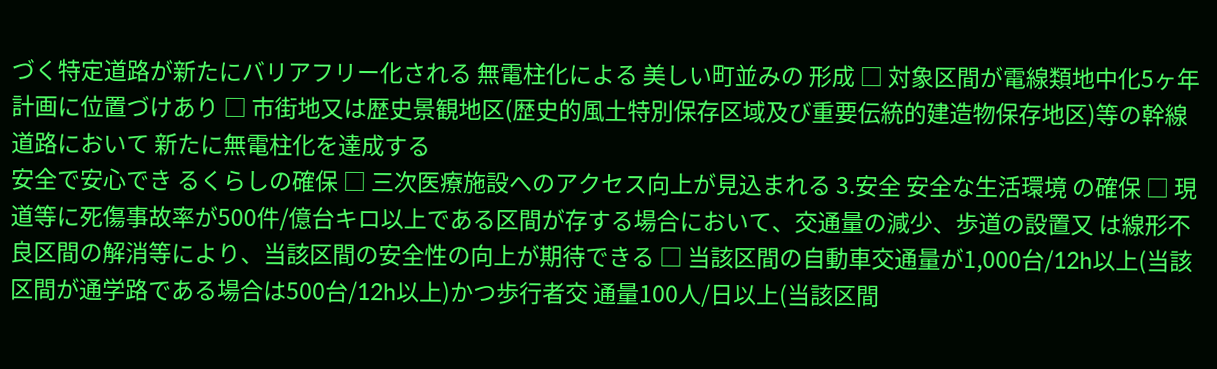づく特定道路が新たにバリアフリー化される 無電柱化による 美しい町並みの 形成 □ 対象区間が電線類地中化5ヶ年計画に位置づけあり □ 市街地又は歴史景観地区(歴史的風土特別保存区域及び重要伝統的建造物保存地区)等の幹線道路において 新たに無電柱化を達成する
安全で安心でき るくらしの確保 □ 三次医療施設へのアクセス向上が見込まれる 3.安全 安全な生活環境 の確保 □ 現道等に死傷事故率が500件/億台キロ以上である区間が存する場合において、交通量の減少、歩道の設置又 は線形不良区間の解消等により、当該区間の安全性の向上が期待できる □ 当該区間の自動車交通量が1,000台/12h以上(当該区間が通学路である場合は500台/12h以上)かつ歩行者交 通量100人/日以上(当該区間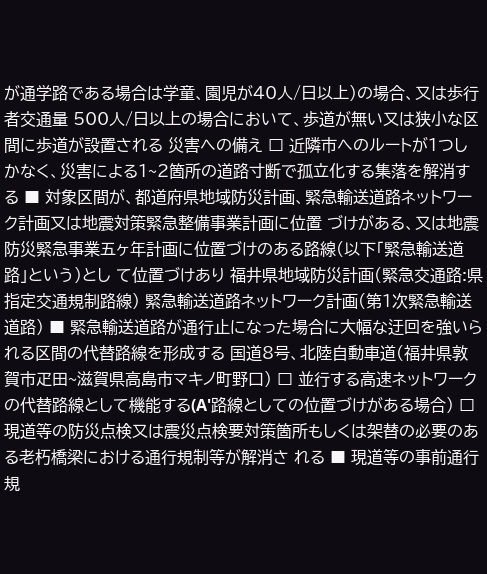が通学路である場合は学童、園児が40人/日以上)の場合、又は歩行者交通量 500人/日以上の場合において、歩道が無い又は狭小な区間に歩道が設置される 災害への備え □ 近隣市へのルートが1つしかなく、災害による1~2箇所の道路寸断で孤立化する集落を解消する ■ 対象区間が、都道府県地域防災計画、緊急輸送道路ネットワーク計画又は地震対策緊急整備事業計画に位置 づけがある、又は地震防災緊急事業五ヶ年計画に位置づけのある路線(以下「緊急輸送道路」という)とし て位置づけあり 福井県地域防災計画(緊急交通路:県指定交通規制路線) 緊急輸送道路ネットワーク計画(第1次緊急輸送道路) ■ 緊急輸送道路が通行止になった場合に大幅な迂回を強いられる区間の代替路線を形成する 国道8号、北陸自動車道(福井県敦賀市疋田~滋賀県高島市マキノ町野口) □ 並行する高速ネットワークの代替路線として機能する(A'路線としての位置づけがある場合) □ 現道等の防災点検又は震災点検要対策箇所もしくは架替の必要のある老朽橋梁における通行規制等が解消さ れる ■ 現道等の事前通行規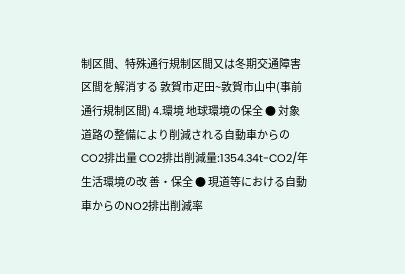制区間、特殊通行規制区間又は冬期交通障害区間を解消する 敦賀市疋田~敦賀市山中(事前通行規制区間) 4.環境 地球環境の保全 ● 対象道路の整備により削減される自動車からのCO2排出量 CO2排出削減量:1354.34t-CO2/年 生活環境の改 善・保全 ● 現道等における自動車からのNO2排出削減率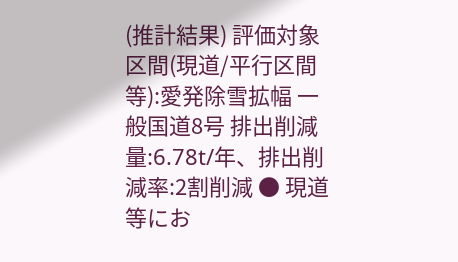(推計結果) 評価対象区間(現道/平行区間等):愛発除雪拡幅 一般国道8号 排出削減量:6.78t/年、排出削減率:2割削減 ● 現道等にお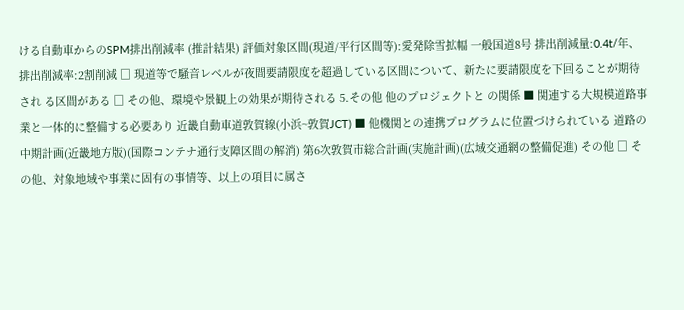ける自動車からのSPM排出削減率 (推計結果) 評価対象区間(現道/平行区間等):愛発除雪拡幅 一般国道8号 排出削減量:0.4t/年、排出削減率:2割削減 □ 現道等で騒音レベルが夜間要請限度を超過している区間について、新たに要請限度を下回ることが期待され る区間がある □ その他、環境や景観上の効果が期待される 5.その他 他のプロジェクトと の関係 ■ 関連する大規模道路事業と一体的に整備する必要あり 近畿自動車道敦賀線(小浜~敦賀JCT) ■ 他機関との連携プログラムに位置づけられている 道路の中期計画(近畿地方版)(国際コンテナ通行支障区間の解消) 第6次敦賀市総合計画(実施計画)(広域交通網の整備促進) その他 □ その他、対象地域や事業に固有の事情等、以上の項目に属さ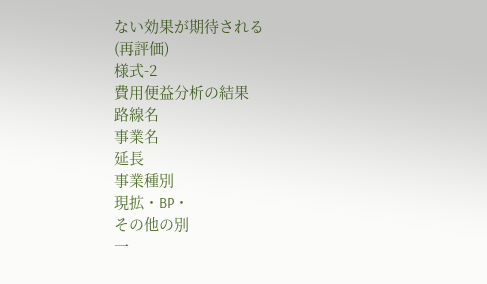ない効果が期待される
(再評価)
様式-2
費用便益分析の結果
路線名
事業名
延長
事業種別
現拡・BP・
その他の別
一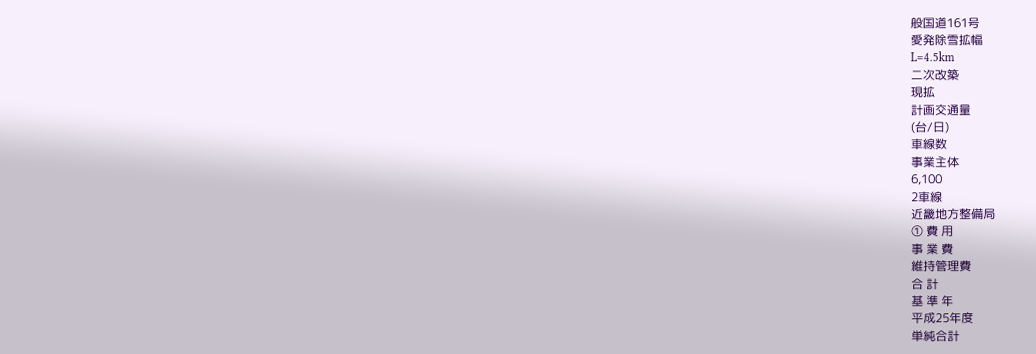般国道161号
愛発除雪拡幅
L=4.5km
二次改築
現拡
計画交通量
(台/日)
車線数
事業主体
6,100
2車線
近畿地方整備局
① 費 用
事 業 費
維持管理費
合 計
基 準 年
平成25年度
単純合計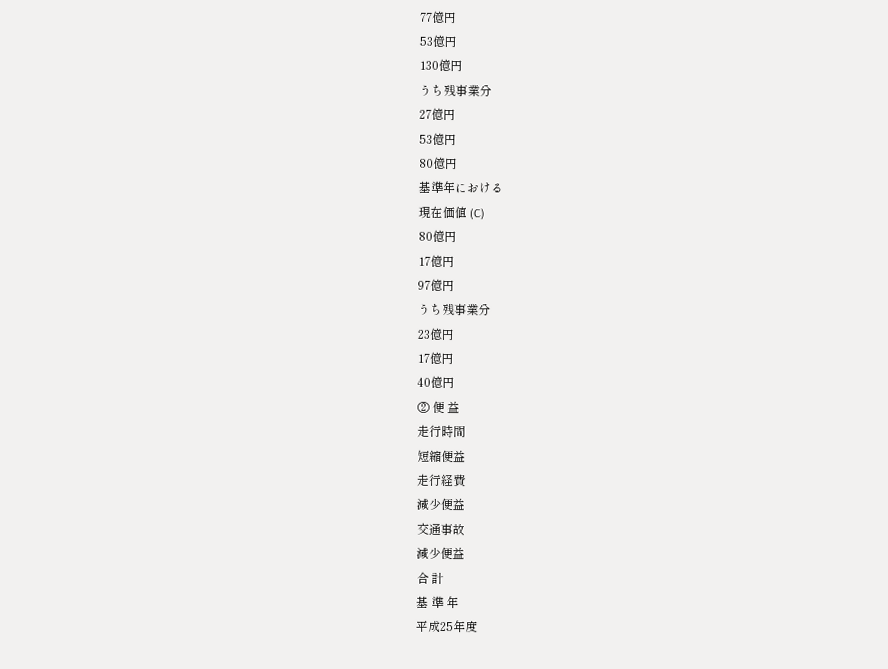77億円
53億円
130億円
うち残事業分
27億円
53億円
80億円
基準年における
現在価値 (C)
80億円
17億円
97億円
うち残事業分
23億円
17億円
40億円
② 便 益
走行時間
短縮便益
走行経費
減少便益
交通事故
減少便益
合 計
基 準 年
平成25年度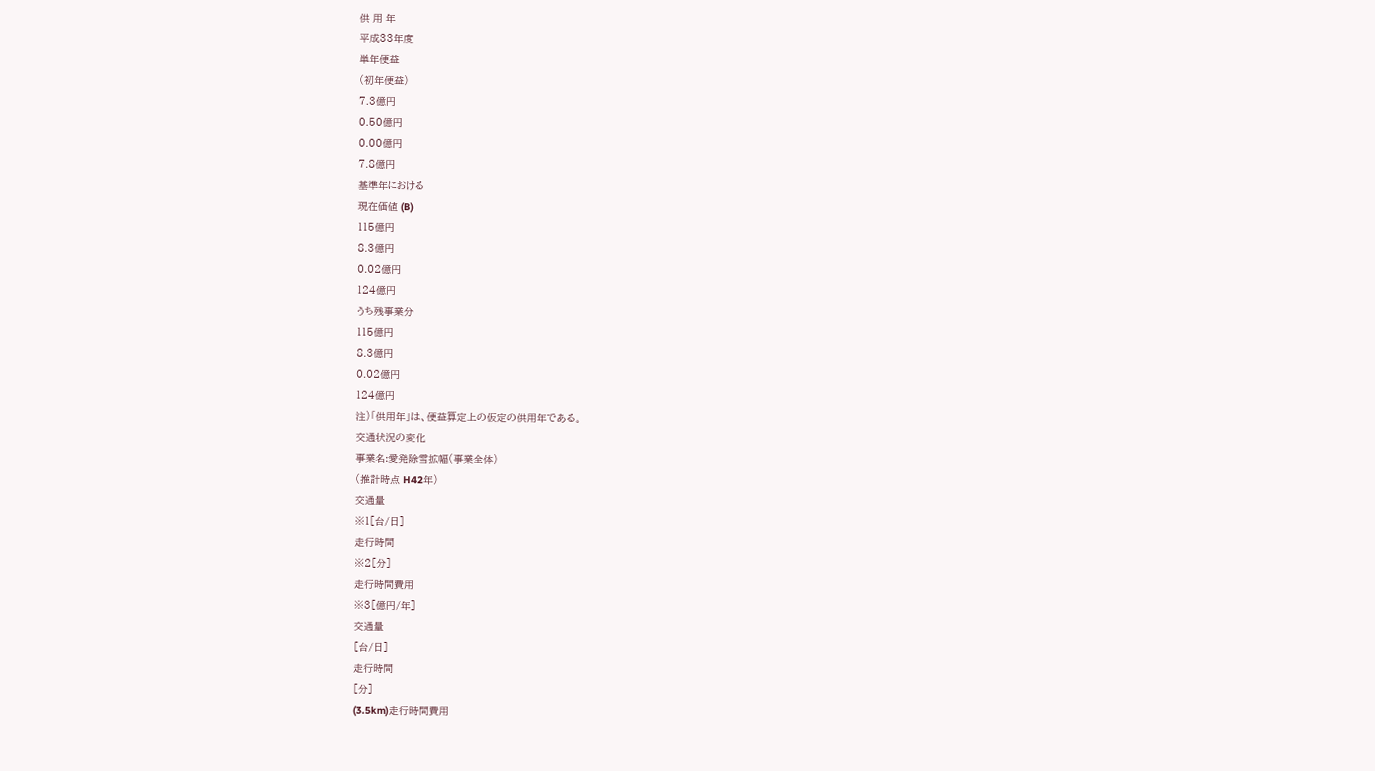供 用 年
平成33年度
単年便益
(初年便益)
7.3億円
0.50億円
0.00億円
7.8億円
基準年における
現在価値 (B)
115億円
8.3億円
0.02億円
124億円
うち残事業分
115億円
8.3億円
0.02億円
124億円
注)「供用年」は、便益算定上の仮定の供用年である。
交通状況の変化
事業名:愛発除雪拡幅(事業全体)
(推計時点 H42年)
交通量
※1[台/日]
走行時間
※2[分]
走行時間費用
※3[億円/年]
交通量
[台/日]
走行時間
[分]
(3.5km)走行時間費用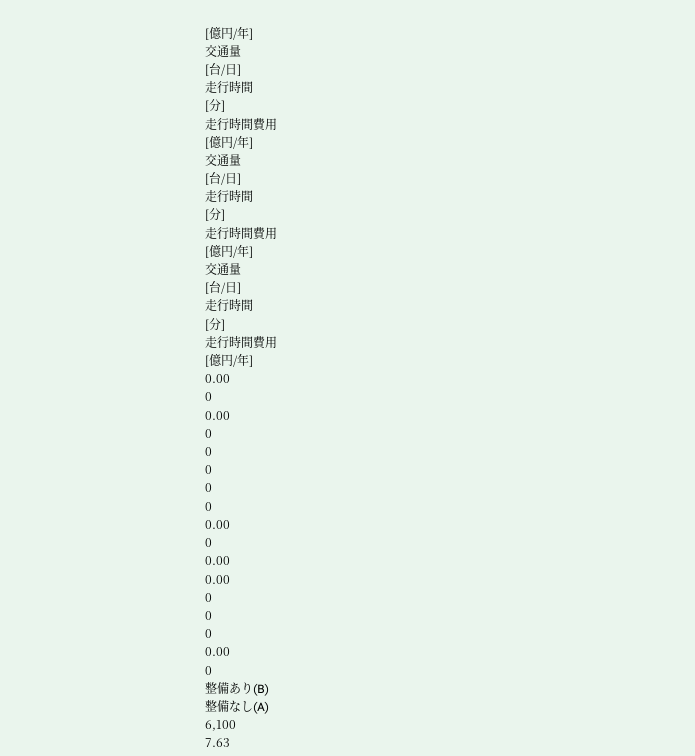[億円/年]
交通量
[台/日]
走行時間
[分]
走行時間費用
[億円/年]
交通量
[台/日]
走行時間
[分]
走行時間費用
[億円/年]
交通量
[台/日]
走行時間
[分]
走行時間費用
[億円/年]
0.00
0
0.00
0
0
0
0
0
0.00
0
0.00
0.00
0
0
0
0.00
0
整備あり(B)
整備なし(A)
6,100
7.63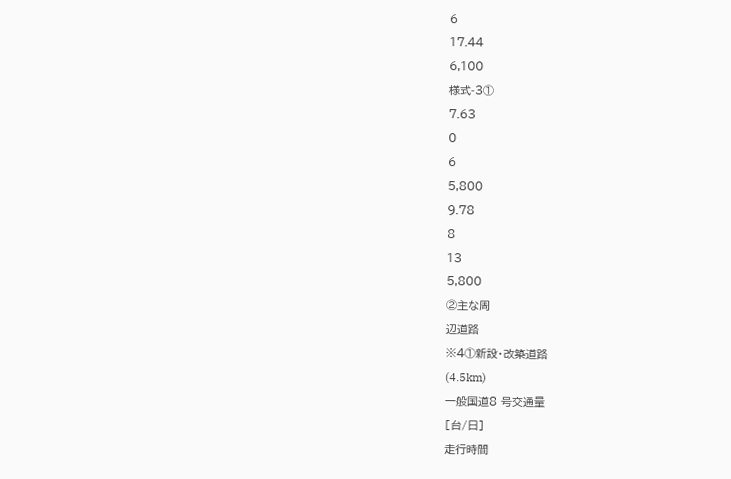6
17.44
6,100
様式-3①
7.63
0
6
5,800
9.78
8
13
5,800
②主な周
辺道路
※4①新設・改築道路
(4.5km)
一般国道8 号交通量
[台/日]
走行時間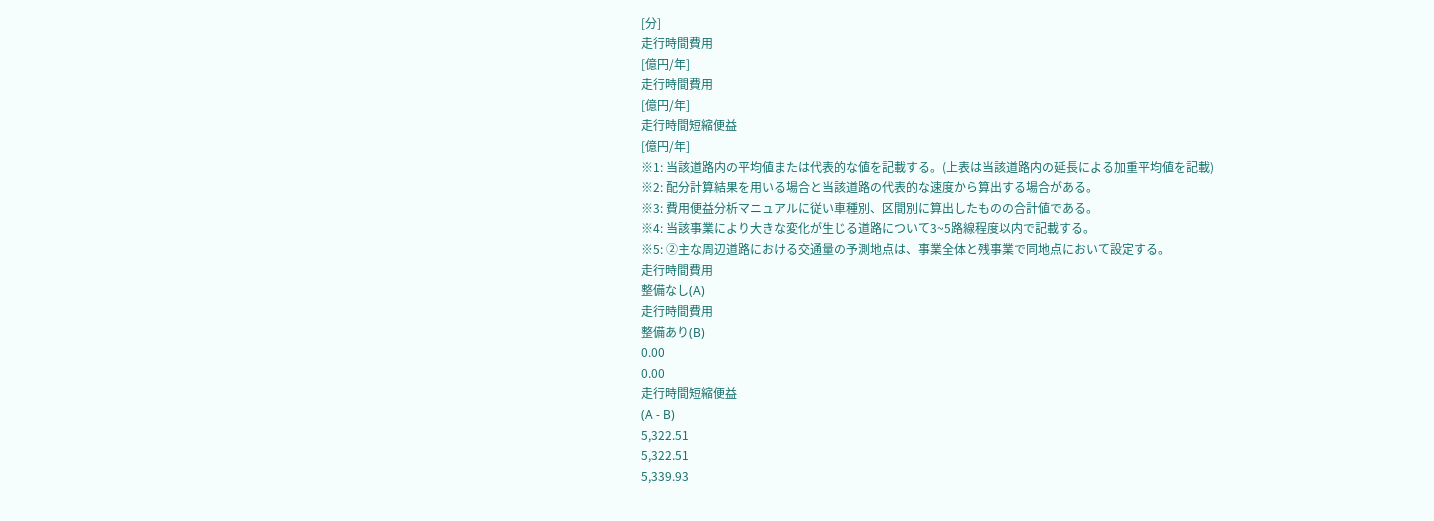[分]
走行時間費用
[億円/年]
走行時間費用
[億円/年]
走行時間短縮便益
[億円/年]
※1: 当該道路内の平均値または代表的な値を記載する。(上表は当該道路内の延長による加重平均値を記載)
※2: 配分計算結果を用いる場合と当該道路の代表的な速度から算出する場合がある。
※3: 費用便益分析マニュアルに従い車種別、区間別に算出したものの合計値である。
※4: 当該事業により大きな変化が生じる道路について3~5路線程度以内で記載する。
※5: ②主な周辺道路における交通量の予測地点は、事業全体と残事業で同地点において設定する。
走行時間費用
整備なし(A)
走行時間費用
整備あり(B)
0.00
0.00
走行時間短縮便益
(A - B)
5,322.51
5,322.51
5,339.93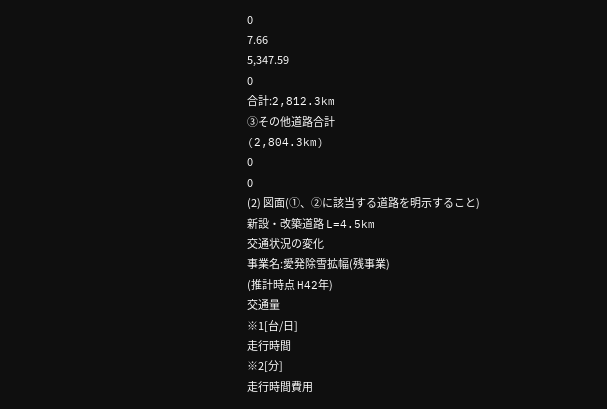0
7.66
5,347.59
0
合計:2,812.3km
③その他道路合計
(2,804.3km)
0
0
(2) 図面(①、②に該当する道路を明示すること)
新設・改築道路 L=4.5km
交通状況の変化
事業名:愛発除雪拡幅(残事業)
(推計時点 H42年)
交通量
※1[台/日]
走行時間
※2[分]
走行時間費用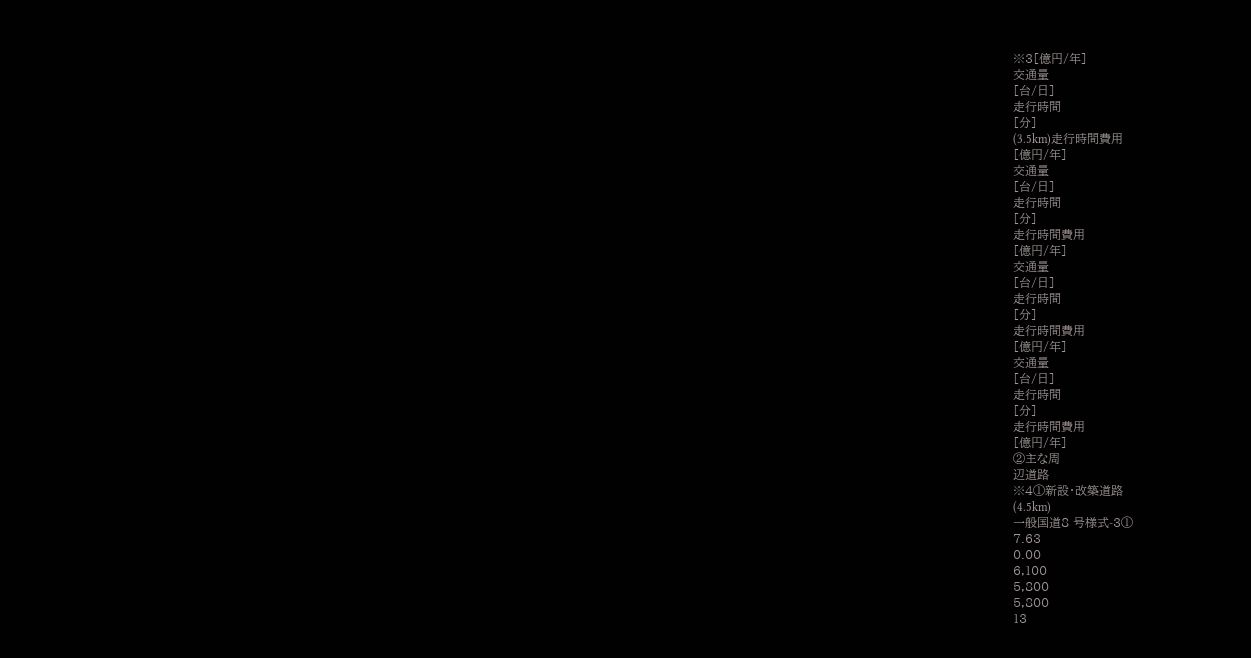※3[億円/年]
交通量
[台/日]
走行時間
[分]
(3.5km)走行時間費用
[億円/年]
交通量
[台/日]
走行時間
[分]
走行時間費用
[億円/年]
交通量
[台/日]
走行時間
[分]
走行時間費用
[億円/年]
交通量
[台/日]
走行時間
[分]
走行時間費用
[億円/年]
②主な周
辺道路
※4①新設・改築道路
(4.5km)
一般国道8 号様式-3①
7.63
0.00
6,100
5,800
5,800
13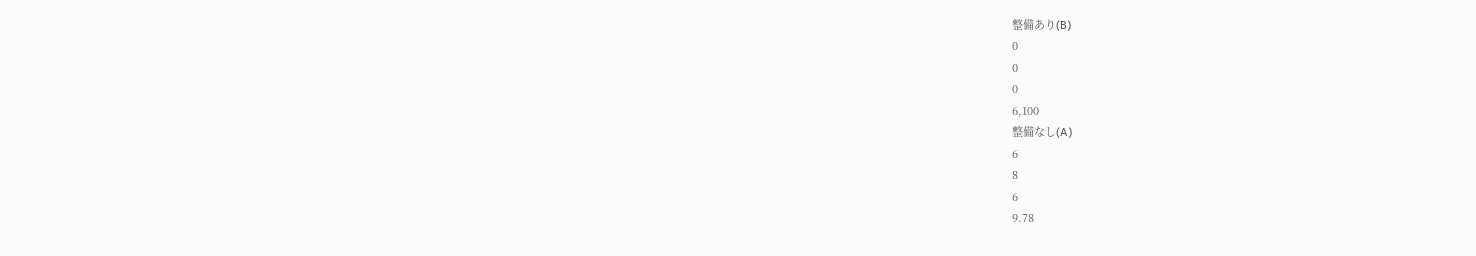整備あり(B)
0
0
0
6,100
整備なし(A)
6
8
6
9.78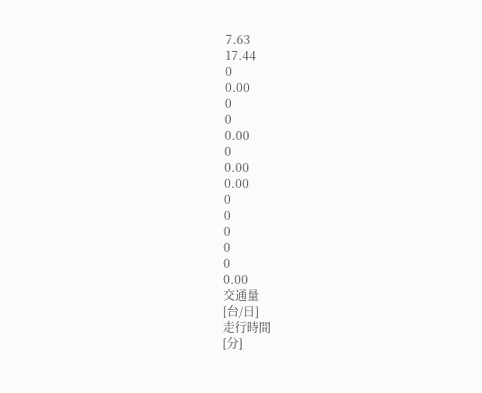7.63
17.44
0
0.00
0
0
0.00
0
0.00
0.00
0
0
0
0
0
0.00
交通量
[台/日]
走行時間
[分]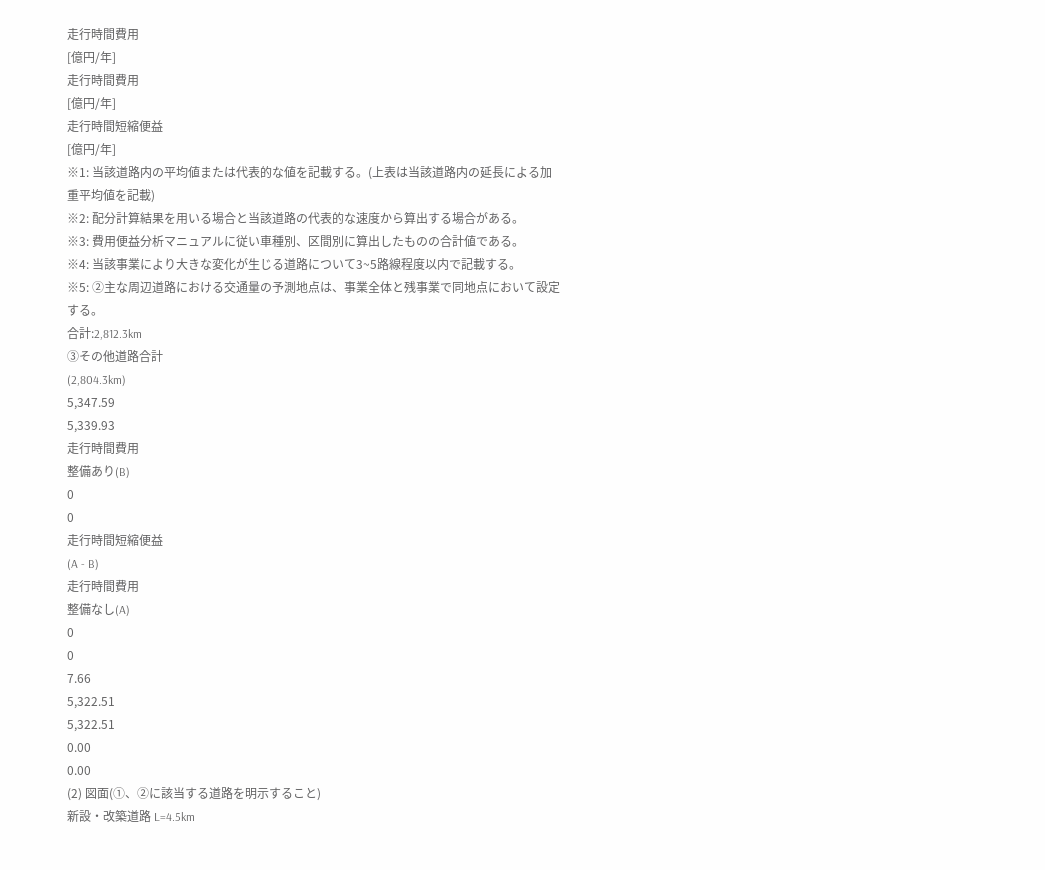走行時間費用
[億円/年]
走行時間費用
[億円/年]
走行時間短縮便益
[億円/年]
※1: 当該道路内の平均値または代表的な値を記載する。(上表は当該道路内の延長による加重平均値を記載)
※2: 配分計算結果を用いる場合と当該道路の代表的な速度から算出する場合がある。
※3: 費用便益分析マニュアルに従い車種別、区間別に算出したものの合計値である。
※4: 当該事業により大きな変化が生じる道路について3~5路線程度以内で記載する。
※5: ②主な周辺道路における交通量の予測地点は、事業全体と残事業で同地点において設定する。
合計:2,812.3km
③その他道路合計
(2,804.3km)
5,347.59
5,339.93
走行時間費用
整備あり(B)
0
0
走行時間短縮便益
(A - B)
走行時間費用
整備なし(A)
0
0
7.66
5,322.51
5,322.51
0.00
0.00
(2) 図面(①、②に該当する道路を明示すること)
新設・改築道路 L=4.5km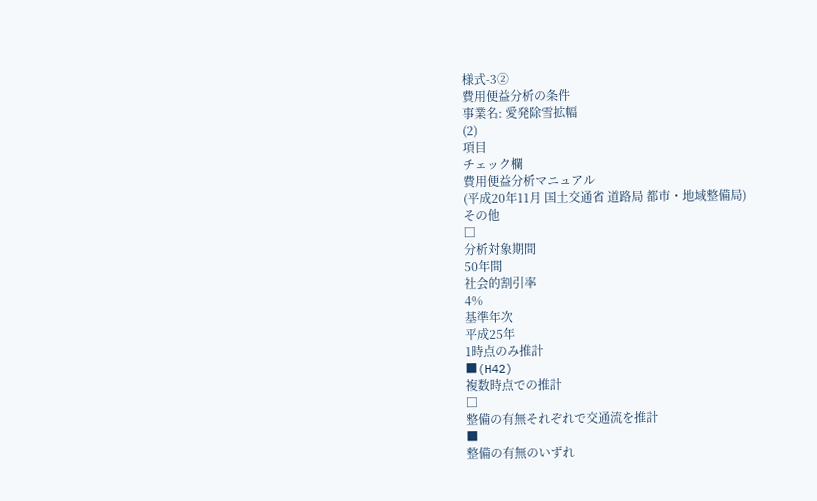様式-3②
費用便益分析の条件
事業名: 愛発除雪拡幅
(2)
項目
チェック欄
費用便益分析マニュアル
(平成20年11月 国土交通省 道路局 都市・地域整備局)
その他
□
分析対象期間
50年間
社会的割引率
4%
基準年次
平成25年
1時点のみ推計
■(H42)
複数時点での推計
□
整備の有無それぞれで交通流を推計
■
整備の有無のいずれ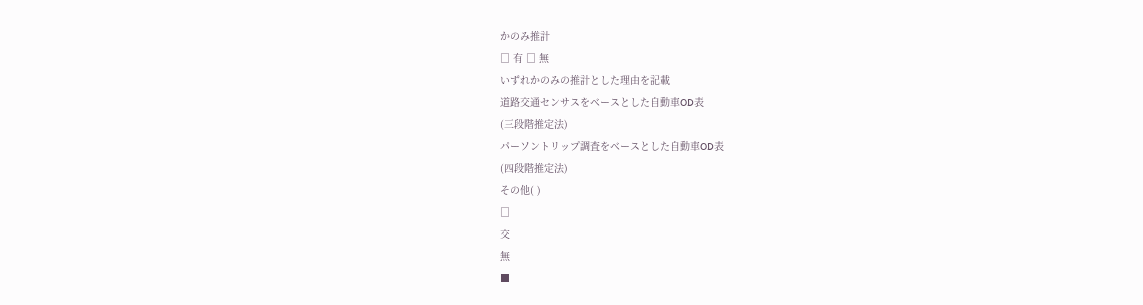かのみ推計
□ 有 □ 無
いずれかのみの推計とした理由を記載
道路交通センサスをベースとした自動車OD表
(三段階推定法)
パーソントリップ調査をベースとした自動車OD表
(四段階推定法)
その他( )
□
交
無
■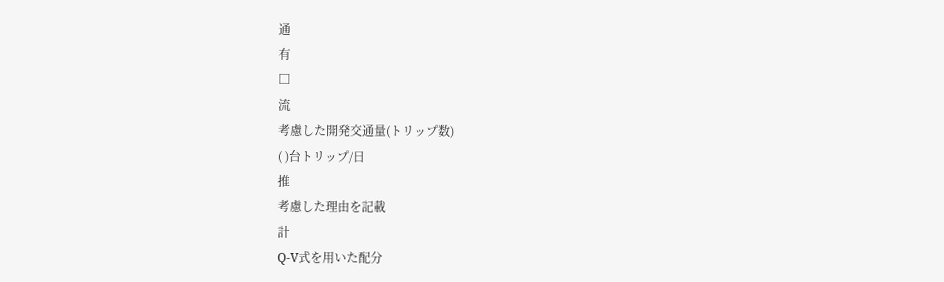通
有
□
流
考慮した開発交通量(トリップ数)
( )台トリップ/日
推
考慮した理由を記載
計
Q-V式を用いた配分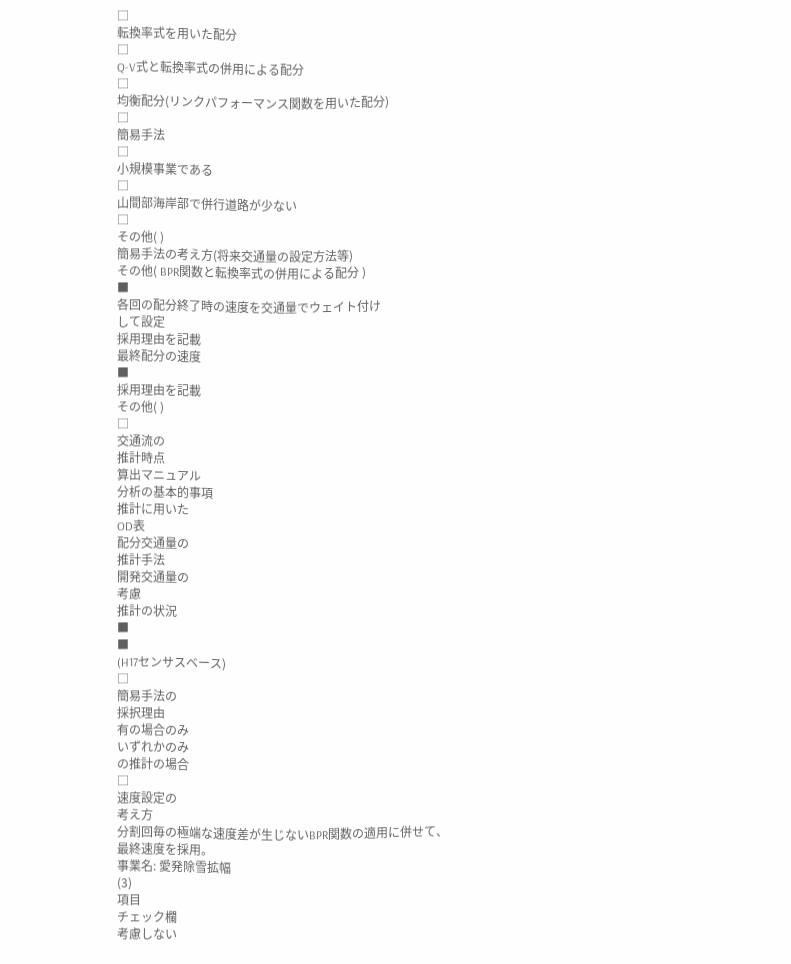□
転換率式を用いた配分
□
Q-V式と転換率式の併用による配分
□
均衡配分(リンクパフォーマンス関数を用いた配分)
□
簡易手法
□
小規模事業である
□
山間部海岸部で併行道路が少ない
□
その他( )
簡易手法の考え方(将来交通量の設定方法等)
その他( BPR関数と転換率式の併用による配分 )
■
各回の配分終了時の速度を交通量でウェイト付け
して設定
採用理由を記載
最終配分の速度
■
採用理由を記載
その他( )
□
交通流の
推計時点
算出マニュアル
分析の基本的事項
推計に用いた
OD表
配分交通量の
推計手法
開発交通量の
考慮
推計の状況
■
■
(H17センサスベース)
□
簡易手法の
採択理由
有の場合のみ
いずれかのみ
の推計の場合
□
速度設定の
考え方
分割回毎の極端な速度差が生じないBPR関数の適用に併せて、
最終速度を採用。
事業名: 愛発除雪拡幅
(3)
項目
チェック欄
考慮しない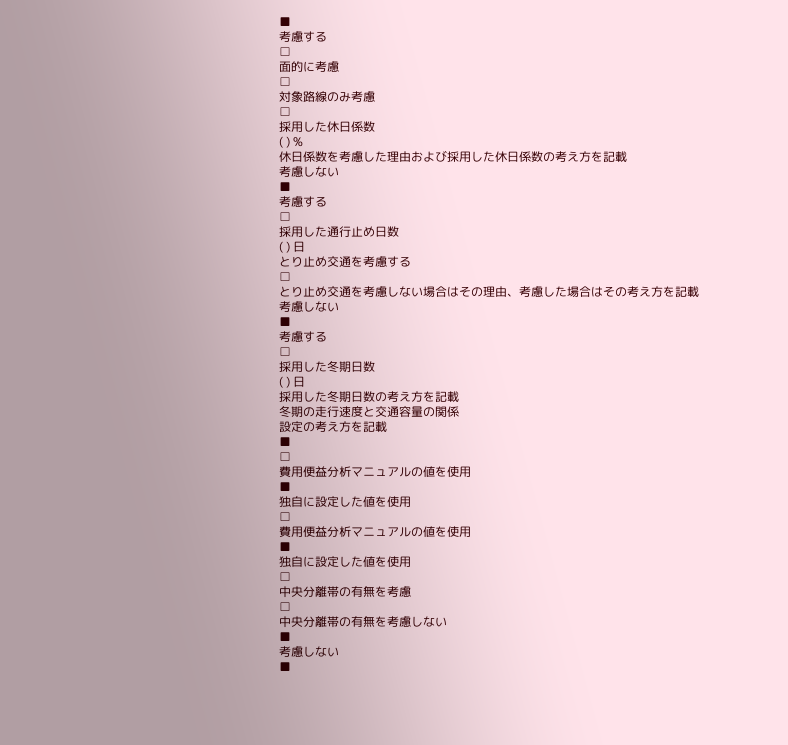■
考慮する
□
面的に考慮
□
対象路線のみ考慮
□
採用した休日係数
( ) %
休日係数を考慮した理由および採用した休日係数の考え方を記載
考慮しない
■
考慮する
□
採用した通行止め日数
( ) 日
とり止め交通を考慮する
□
とり止め交通を考慮しない場合はその理由、考慮した場合はその考え方を記載
考慮しない
■
考慮する
□
採用した冬期日数
( ) 日
採用した冬期日数の考え方を記載
冬期の走行速度と交通容量の関係
設定の考え方を記載
■
□
費用便益分析マニュアルの値を使用
■
独自に設定した値を使用
□
費用便益分析マニュアルの値を使用
■
独自に設定した値を使用
□
中央分離帯の有無を考慮
□
中央分離帯の有無を考慮しない
■
考慮しない
■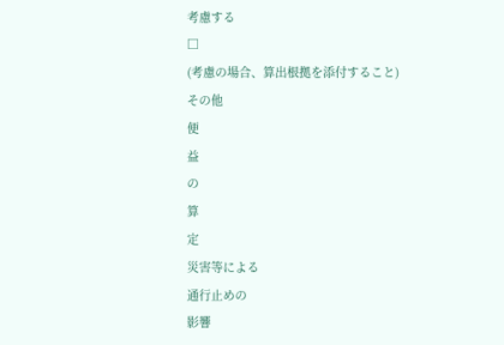考慮する
□
(考慮の場合、算出根拠を添付すること)
その他
便
益
の
算
定
災害等による
通行止めの
影響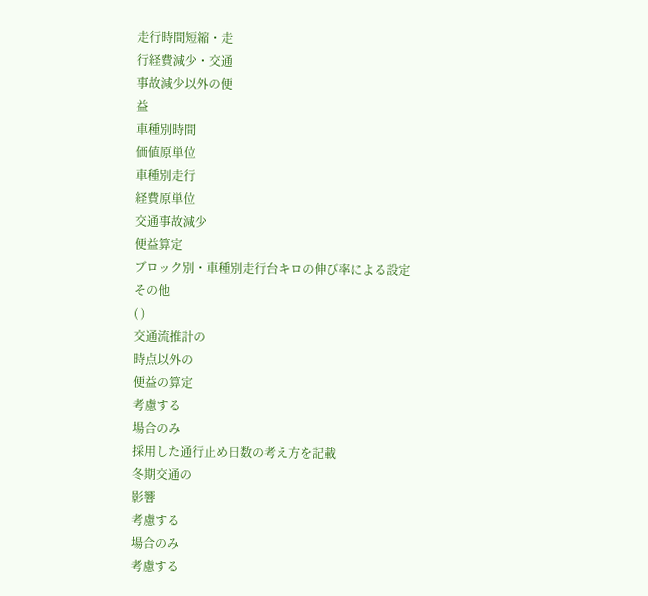走行時間短縮・走
行経費減少・交通
事故減少以外の便
益
車種別時間
価値原単位
車種別走行
経費原単位
交通事故減少
便益算定
ブロック別・車種別走行台キロの伸び率による設定
その他
( )
交通流推計の
時点以外の
便益の算定
考慮する
場合のみ
採用した通行止め日数の考え方を記載
冬期交通の
影響
考慮する
場合のみ
考慮する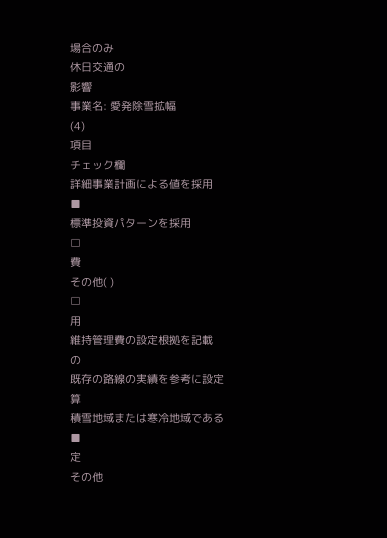場合のみ
休日交通の
影響
事業名: 愛発除雪拡幅
(4)
項目
チェック欄
詳細事業計画による値を採用
■
標準投資パターンを採用
□
費
その他( )
□
用
維持管理費の設定根拠を記載
の
既存の路線の実績を参考に設定
算
積雪地域または寒冷地域である
■
定
その他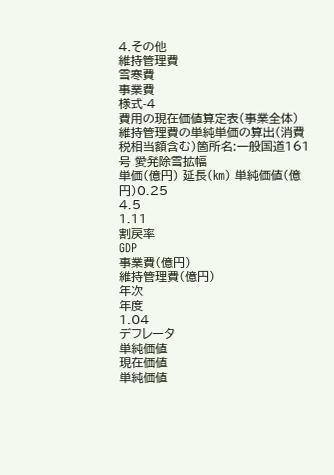4.その他
維持管理費
雪寒費
事業費
様式-4
費用の現在価値算定表(事業全体)
維持管理費の単純単価の算出(消費税相当額含む)箇所名:一般国道161号 愛発除雪拡幅
単価(億円) 延長(㎞) 単純価値(億円)0.25
4.5
1.11
割戻率
GDP
事業費(億円)
維持管理費(億円)
年次
年度
1.04
デフレータ
単純価値
現在価値
単純価値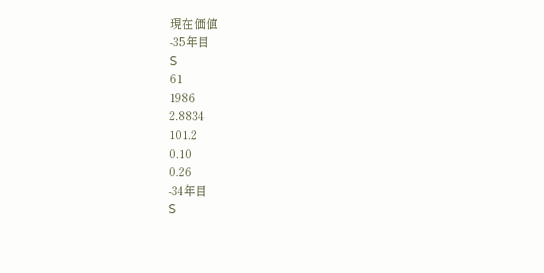現在価値
-35年目
S
61
1986
2.8834
101.2
0.10
0.26
-34年目
S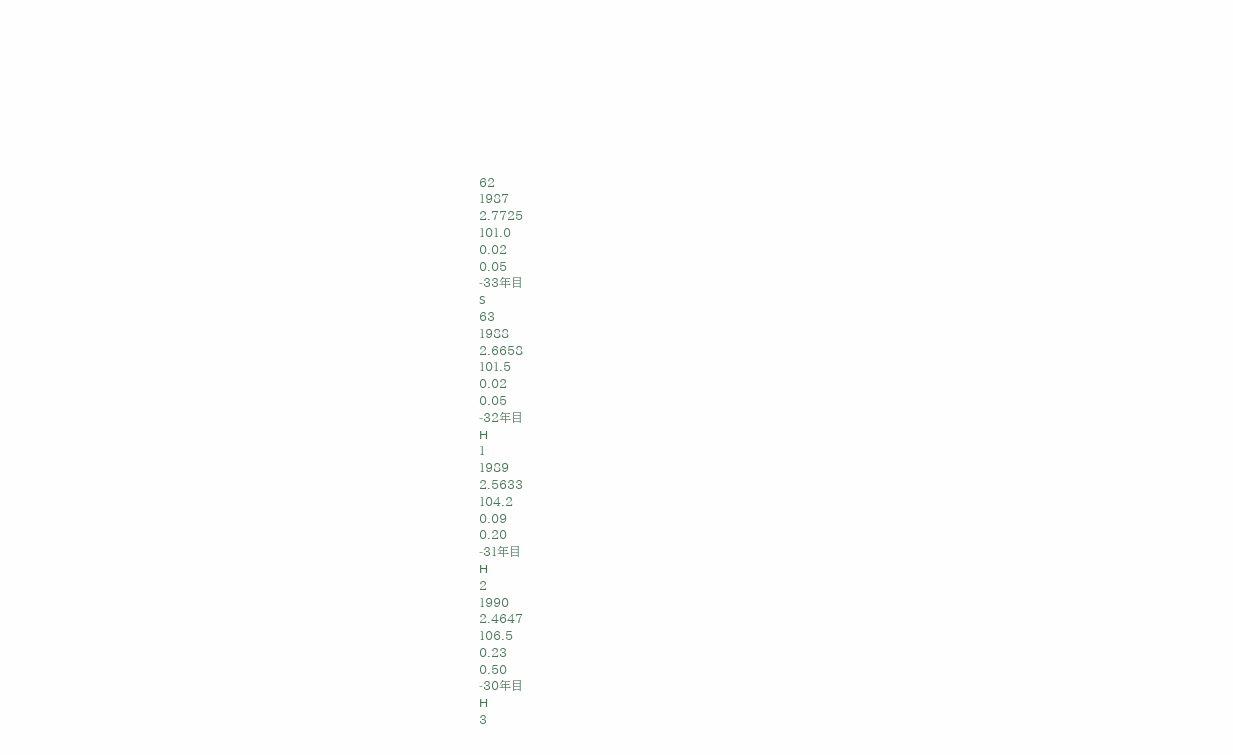62
1987
2.7725
101.0
0.02
0.05
-33年目
S
63
1988
2.6658
101.5
0.02
0.05
-32年目
H
1
1989
2.5633
104.2
0.09
0.20
-31年目
H
2
1990
2.4647
106.5
0.23
0.50
-30年目
H
3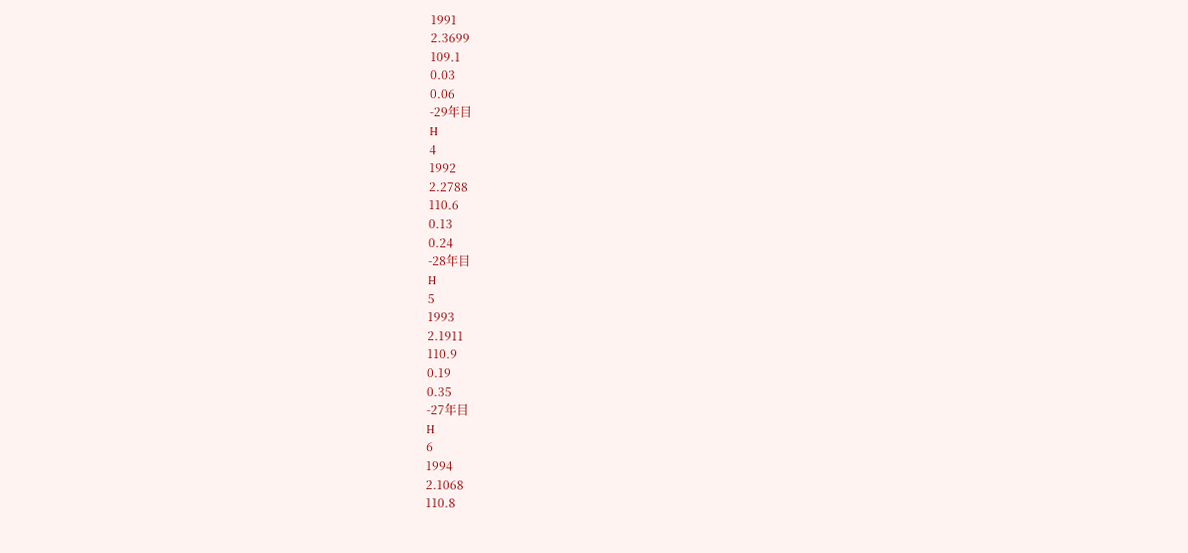1991
2.3699
109.1
0.03
0.06
-29年目
H
4
1992
2.2788
110.6
0.13
0.24
-28年目
H
5
1993
2.1911
110.9
0.19
0.35
-27年目
H
6
1994
2.1068
110.8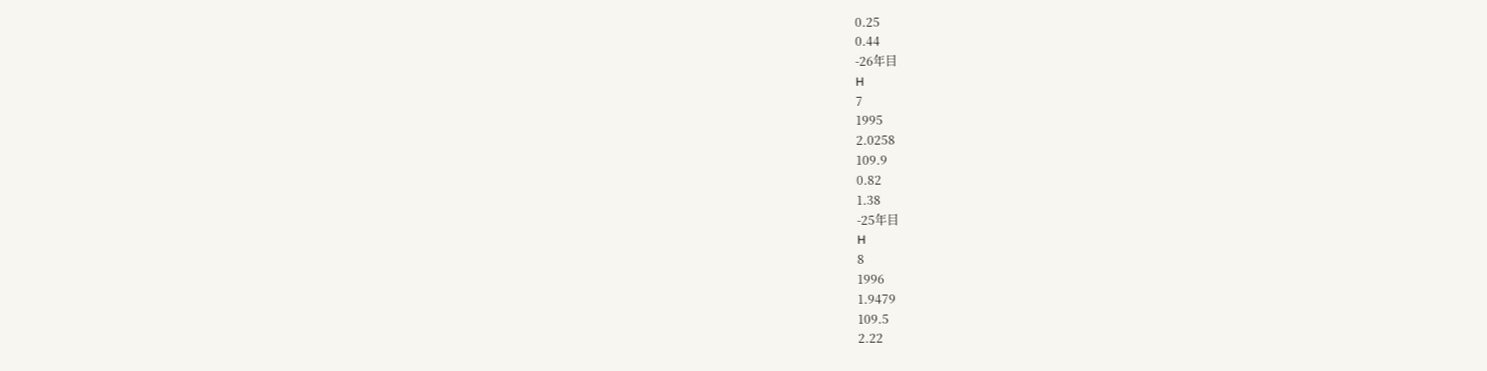0.25
0.44
-26年目
H
7
1995
2.0258
109.9
0.82
1.38
-25年目
H
8
1996
1.9479
109.5
2.22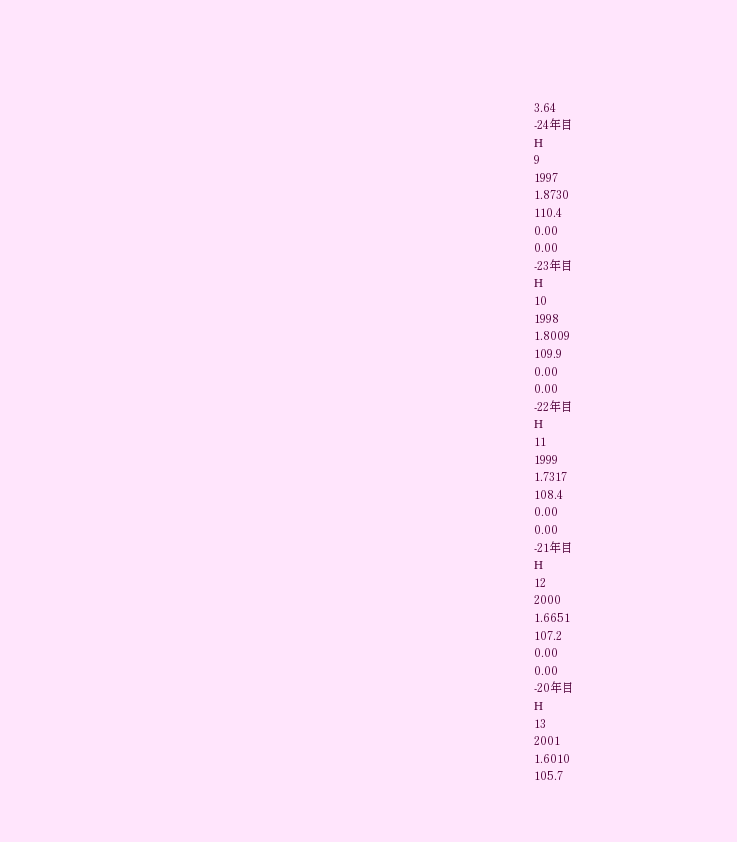3.64
-24年目
H
9
1997
1.8730
110.4
0.00
0.00
-23年目
H
10
1998
1.8009
109.9
0.00
0.00
-22年目
H
11
1999
1.7317
108.4
0.00
0.00
-21年目
H
12
2000
1.6651
107.2
0.00
0.00
-20年目
H
13
2001
1.6010
105.7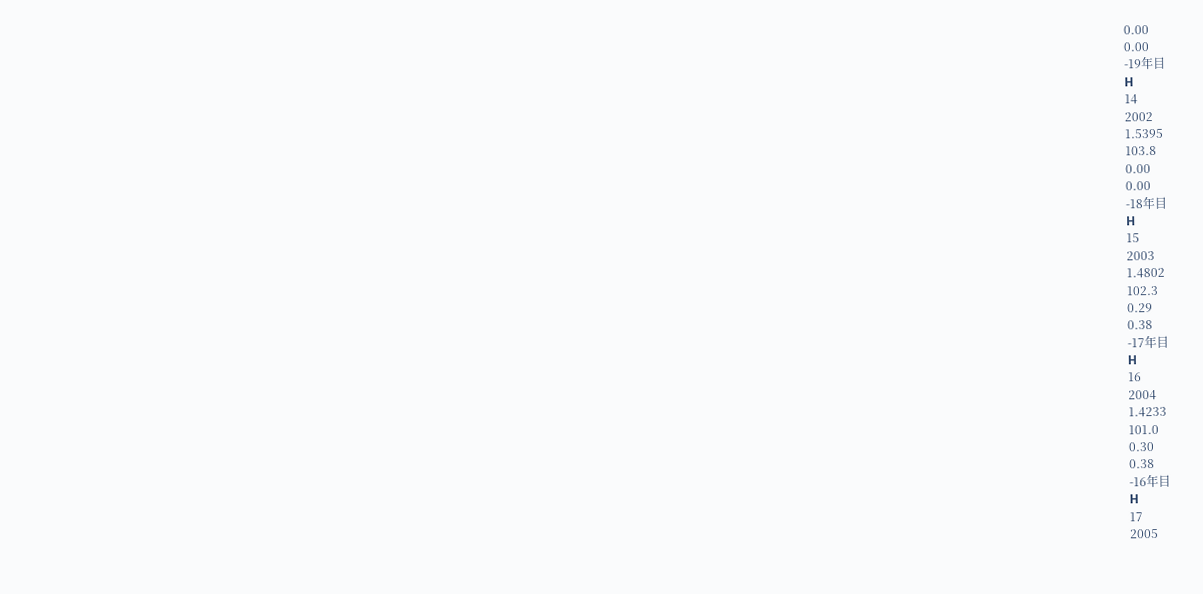0.00
0.00
-19年目
H
14
2002
1.5395
103.8
0.00
0.00
-18年目
H
15
2003
1.4802
102.3
0.29
0.38
-17年目
H
16
2004
1.4233
101.0
0.30
0.38
-16年目
H
17
2005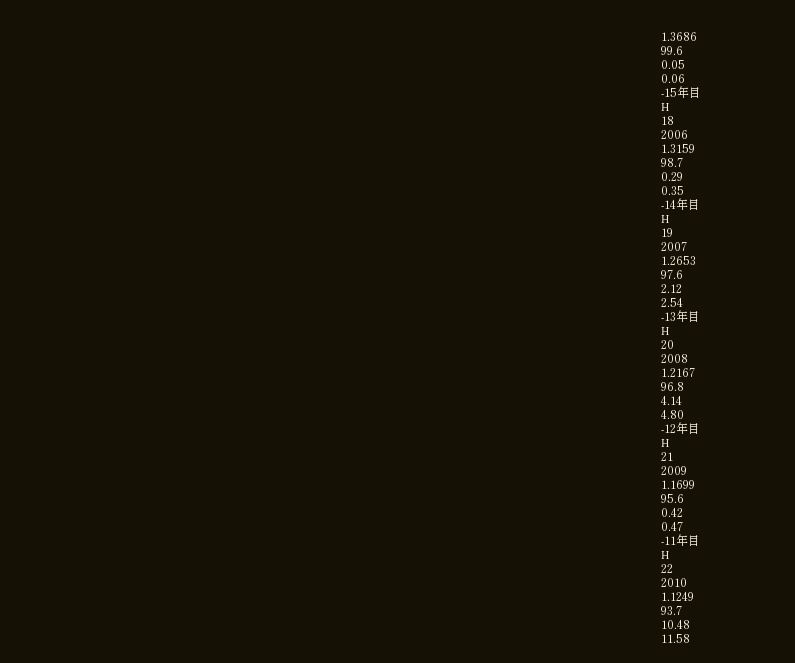1.3686
99.6
0.05
0.06
-15年目
H
18
2006
1.3159
98.7
0.29
0.35
-14年目
H
19
2007
1.2653
97.6
2.12
2.54
-13年目
H
20
2008
1.2167
96.8
4.14
4.80
-12年目
H
21
2009
1.1699
95.6
0.42
0.47
-11年目
H
22
2010
1.1249
93.7
10.48
11.58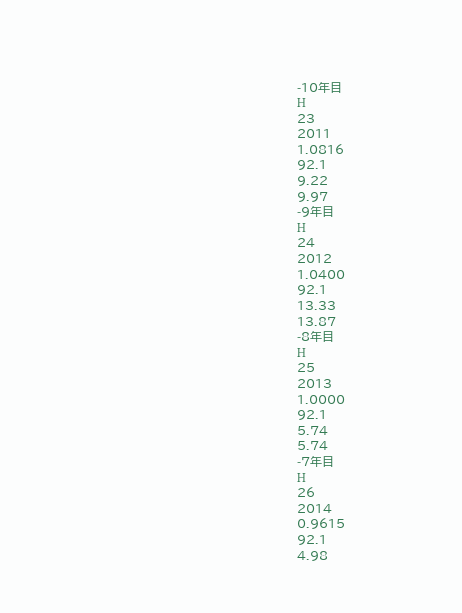-10年目
H
23
2011
1.0816
92.1
9.22
9.97
-9年目
H
24
2012
1.0400
92.1
13.33
13.87
-8年目
H
25
2013
1.0000
92.1
5.74
5.74
-7年目
H
26
2014
0.9615
92.1
4.98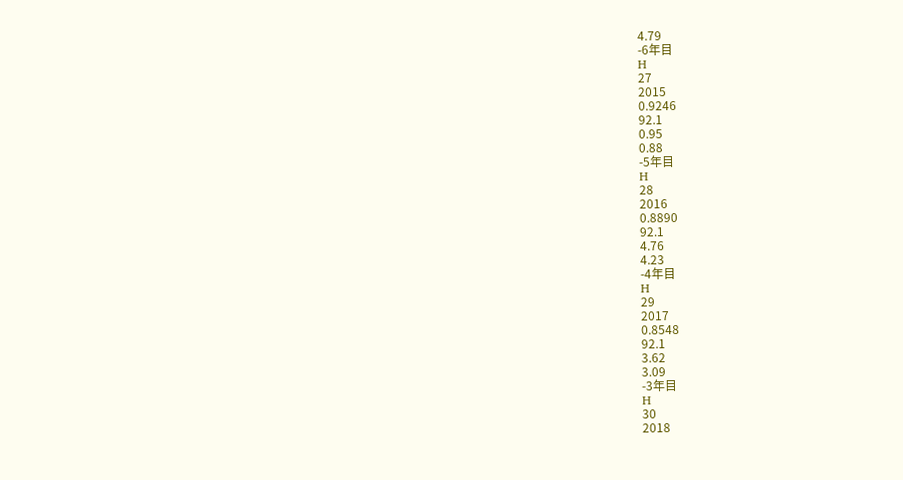4.79
-6年目
H
27
2015
0.9246
92.1
0.95
0.88
-5年目
H
28
2016
0.8890
92.1
4.76
4.23
-4年目
H
29
2017
0.8548
92.1
3.62
3.09
-3年目
H
30
2018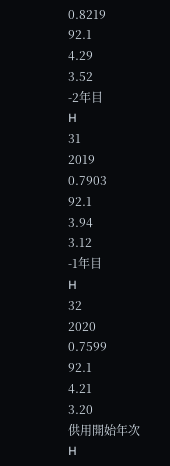0.8219
92.1
4.29
3.52
-2年目
H
31
2019
0.7903
92.1
3.94
3.12
-1年目
H
32
2020
0.7599
92.1
4.21
3.20
供用開始年次
H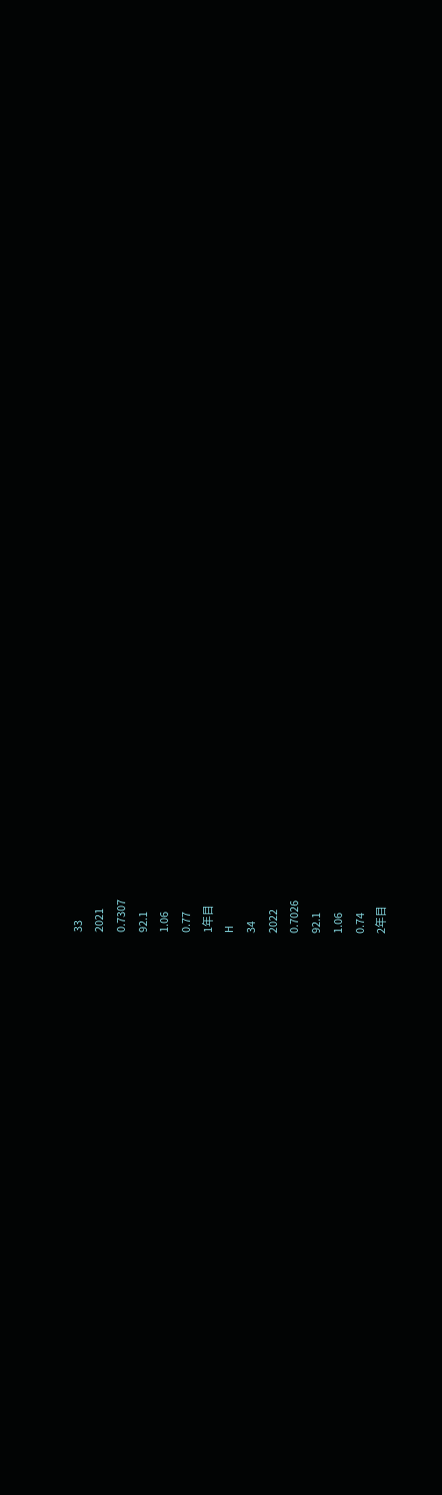33
2021
0.7307
92.1
1.06
0.77
1年目
H
34
2022
0.7026
92.1
1.06
0.74
2年目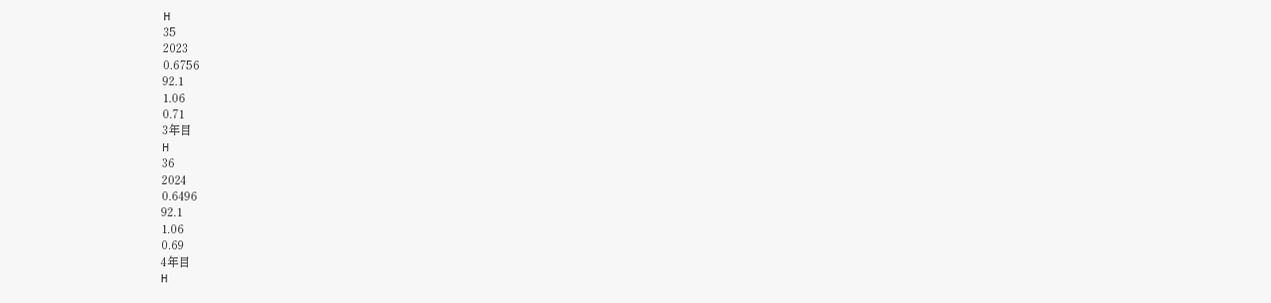H
35
2023
0.6756
92.1
1.06
0.71
3年目
H
36
2024
0.6496
92.1
1.06
0.69
4年目
H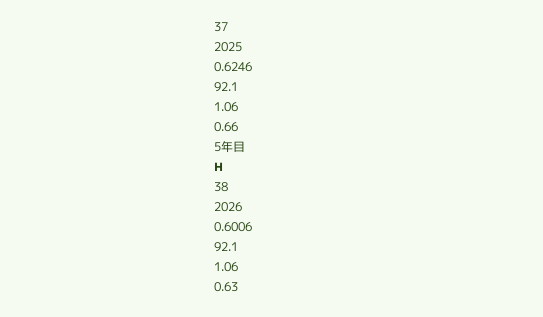37
2025
0.6246
92.1
1.06
0.66
5年目
H
38
2026
0.6006
92.1
1.06
0.63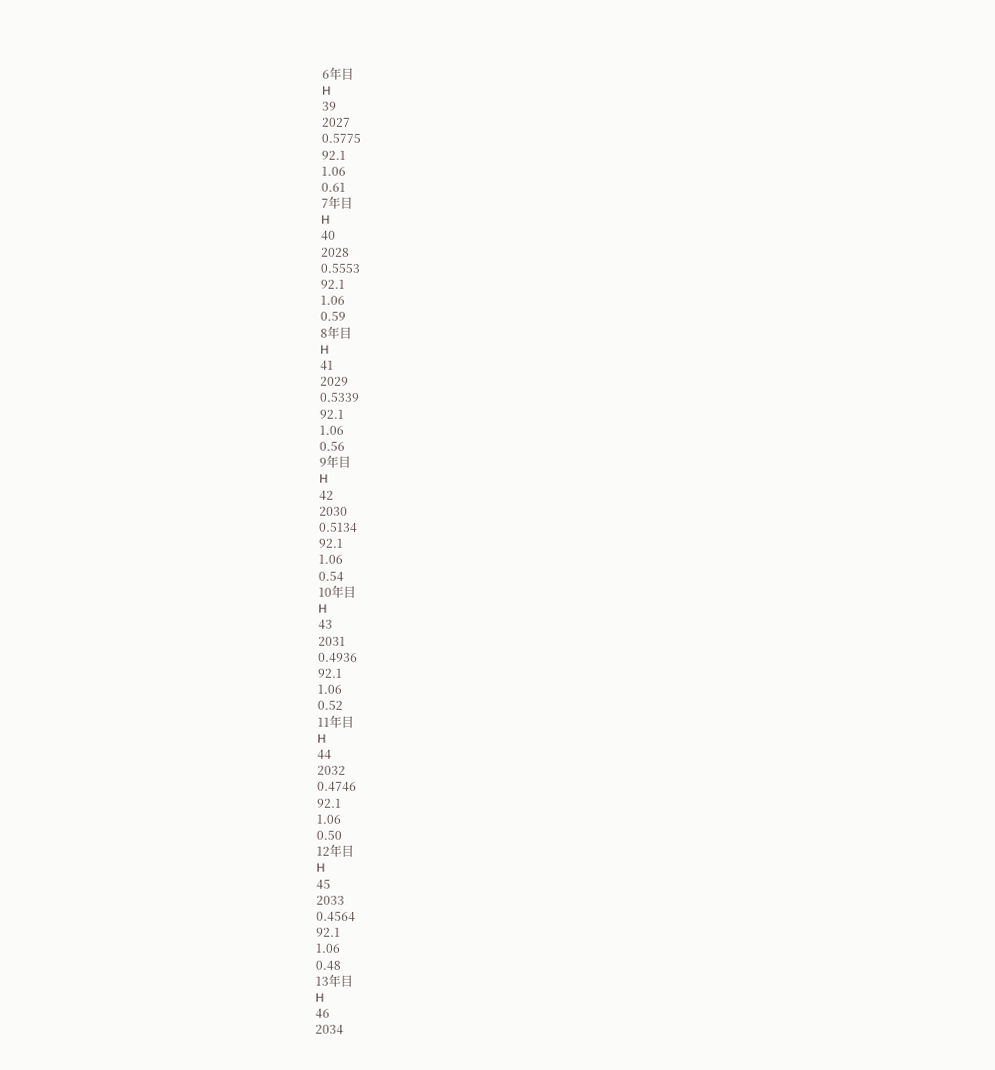6年目
H
39
2027
0.5775
92.1
1.06
0.61
7年目
H
40
2028
0.5553
92.1
1.06
0.59
8年目
H
41
2029
0.5339
92.1
1.06
0.56
9年目
H
42
2030
0.5134
92.1
1.06
0.54
10年目
H
43
2031
0.4936
92.1
1.06
0.52
11年目
H
44
2032
0.4746
92.1
1.06
0.50
12年目
H
45
2033
0.4564
92.1
1.06
0.48
13年目
H
46
2034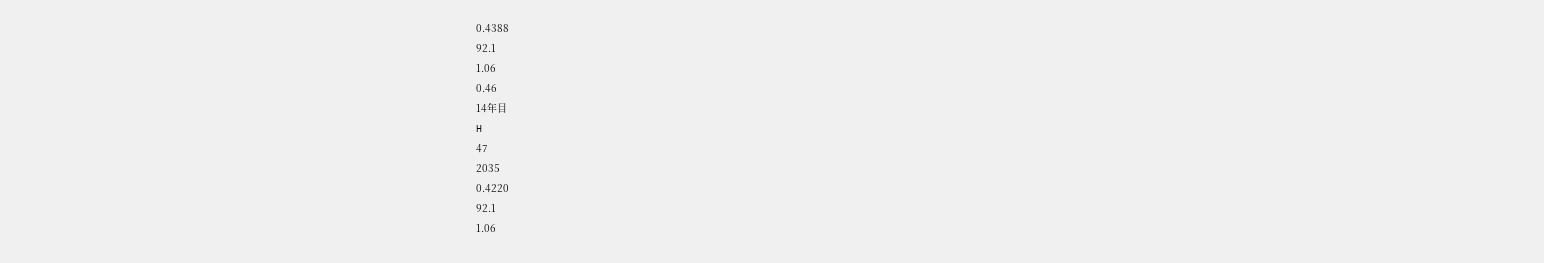0.4388
92.1
1.06
0.46
14年目
H
47
2035
0.4220
92.1
1.06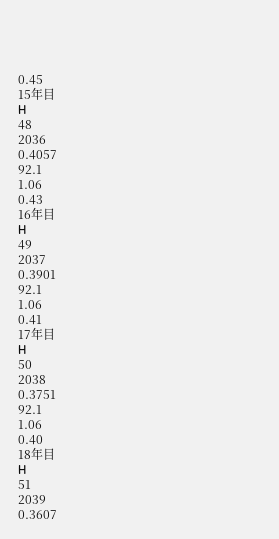0.45
15年目
H
48
2036
0.4057
92.1
1.06
0.43
16年目
H
49
2037
0.3901
92.1
1.06
0.41
17年目
H
50
2038
0.3751
92.1
1.06
0.40
18年目
H
51
2039
0.3607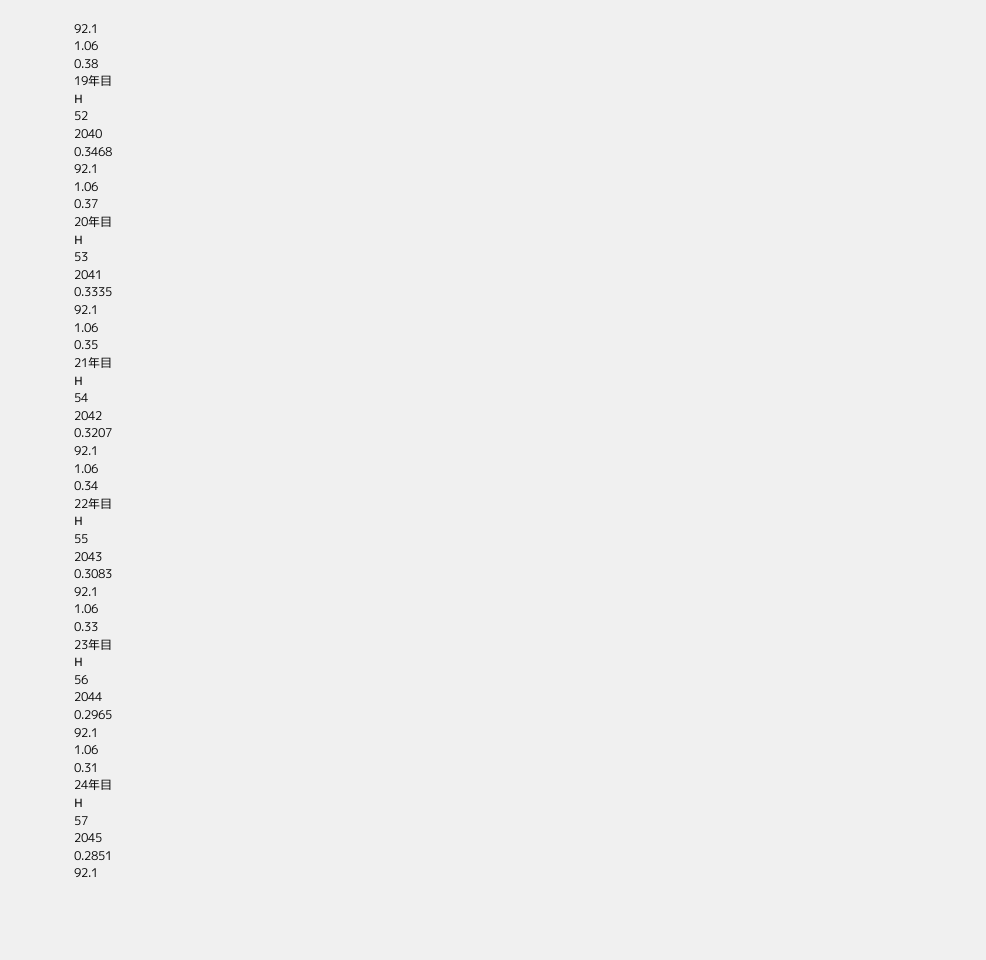92.1
1.06
0.38
19年目
H
52
2040
0.3468
92.1
1.06
0.37
20年目
H
53
2041
0.3335
92.1
1.06
0.35
21年目
H
54
2042
0.3207
92.1
1.06
0.34
22年目
H
55
2043
0.3083
92.1
1.06
0.33
23年目
H
56
2044
0.2965
92.1
1.06
0.31
24年目
H
57
2045
0.2851
92.1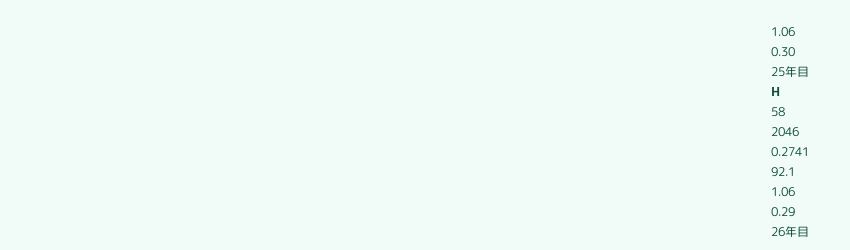1.06
0.30
25年目
H
58
2046
0.2741
92.1
1.06
0.29
26年目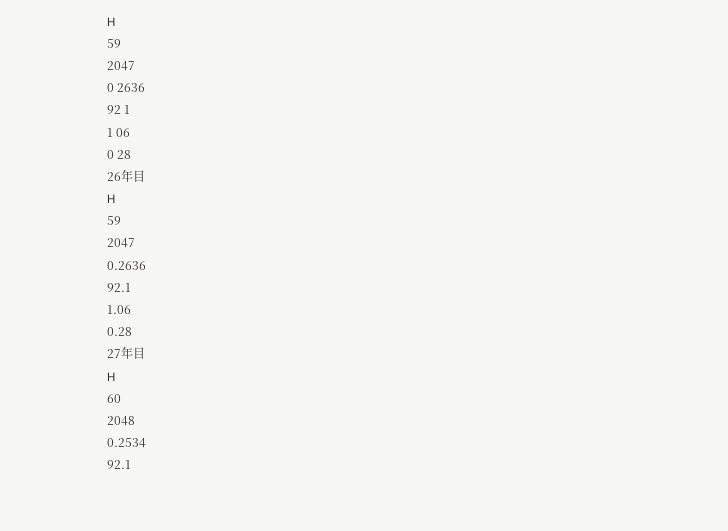H
59
2047
0 2636
92 1
1 06
0 28
26年目
H
59
2047
0.2636
92.1
1.06
0.28
27年目
H
60
2048
0.2534
92.1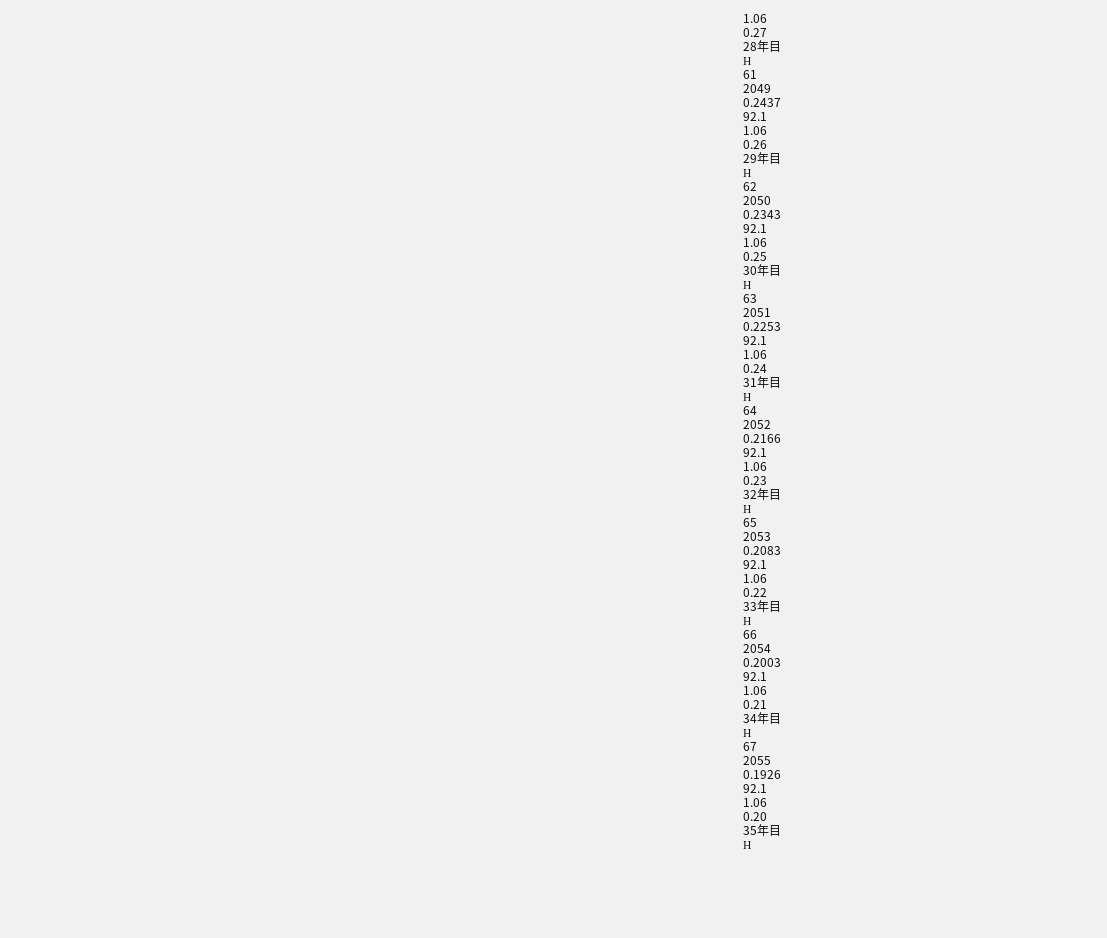1.06
0.27
28年目
H
61
2049
0.2437
92.1
1.06
0.26
29年目
H
62
2050
0.2343
92.1
1.06
0.25
30年目
H
63
2051
0.2253
92.1
1.06
0.24
31年目
H
64
2052
0.2166
92.1
1.06
0.23
32年目
H
65
2053
0.2083
92.1
1.06
0.22
33年目
H
66
2054
0.2003
92.1
1.06
0.21
34年目
H
67
2055
0.1926
92.1
1.06
0.20
35年目
H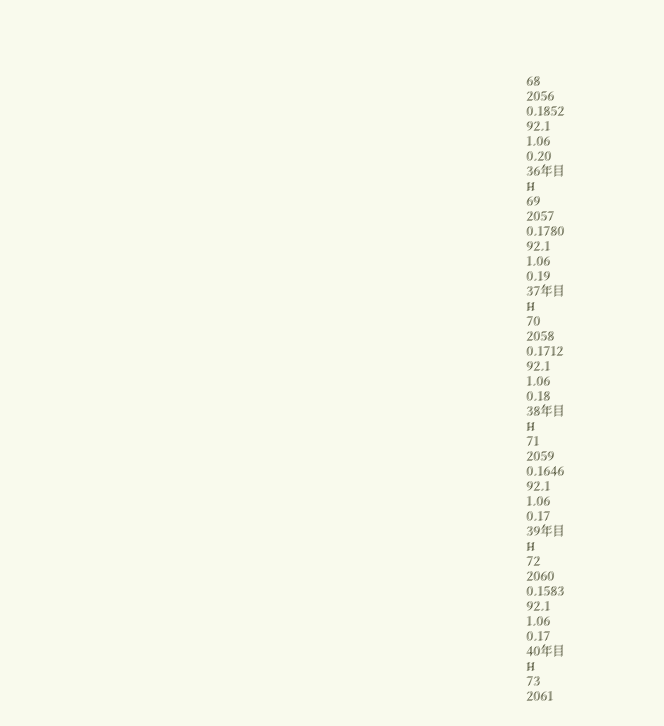68
2056
0.1852
92.1
1.06
0.20
36年目
H
69
2057
0.1780
92.1
1.06
0.19
37年目
H
70
2058
0.1712
92.1
1.06
0.18
38年目
H
71
2059
0.1646
92.1
1.06
0.17
39年目
H
72
2060
0.1583
92.1
1.06
0.17
40年目
H
73
2061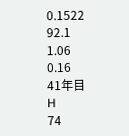0.1522
92.1
1.06
0.16
41年目
H
74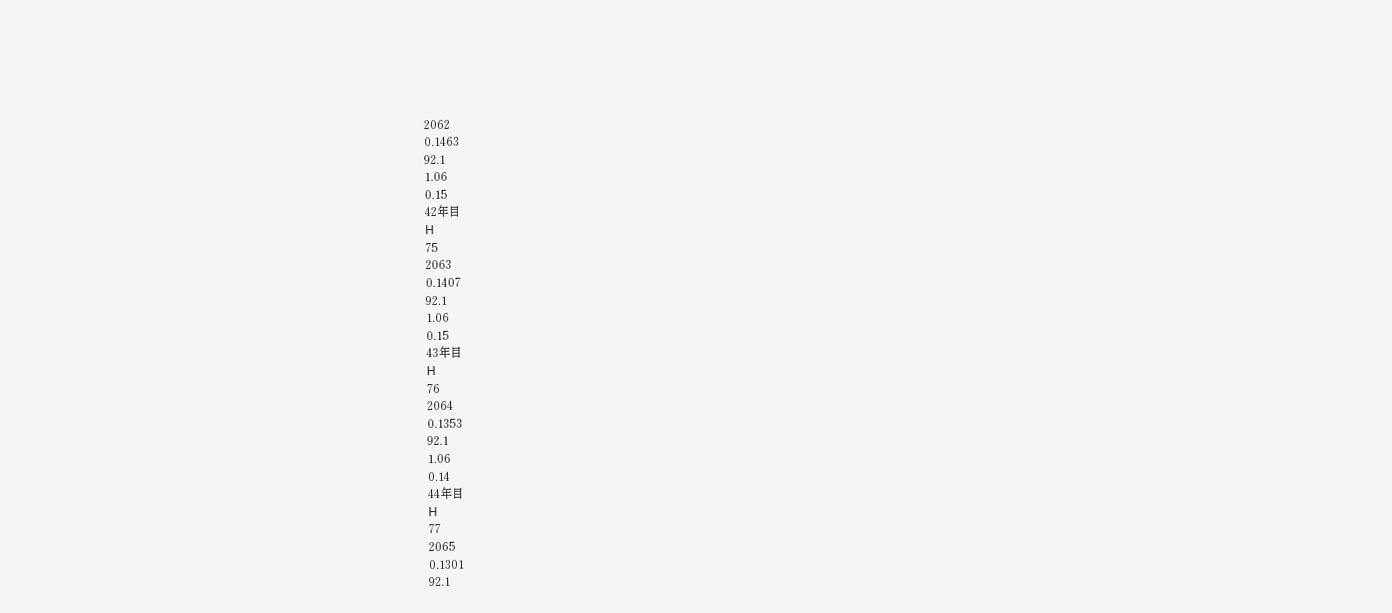2062
0.1463
92.1
1.06
0.15
42年目
H
75
2063
0.1407
92.1
1.06
0.15
43年目
H
76
2064
0.1353
92.1
1.06
0.14
44年目
H
77
2065
0.1301
92.1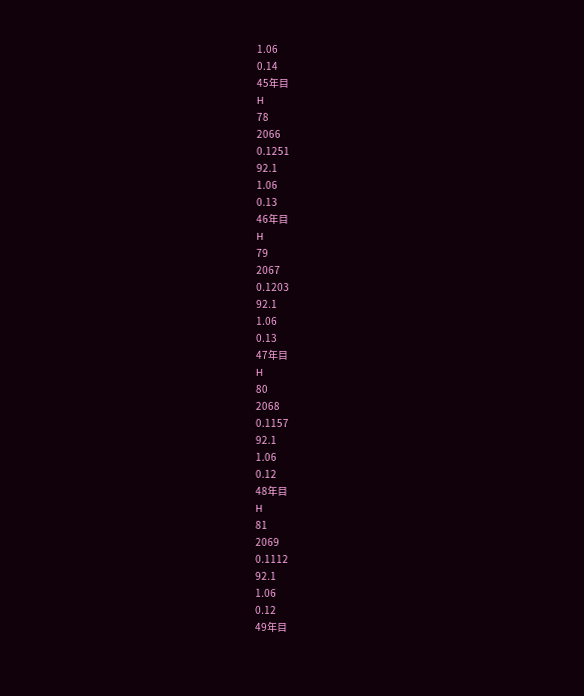1.06
0.14
45年目
H
78
2066
0.1251
92.1
1.06
0.13
46年目
H
79
2067
0.1203
92.1
1.06
0.13
47年目
H
80
2068
0.1157
92.1
1.06
0.12
48年目
H
81
2069
0.1112
92.1
1.06
0.12
49年目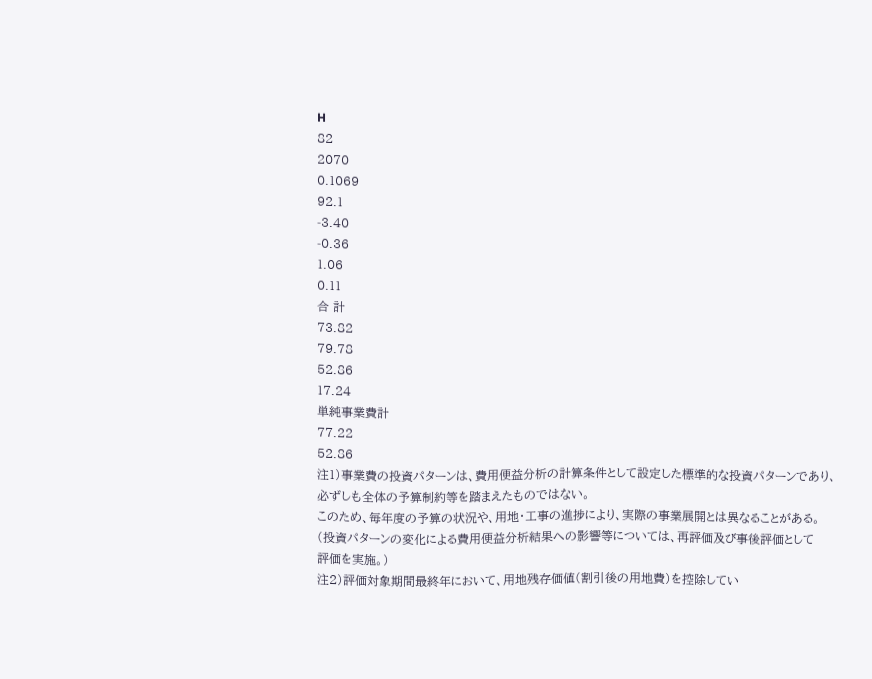H
82
2070
0.1069
92.1
-3.40
-0.36
1.06
0.11
合 計
73.82
79.78
52.86
17.24
単純事業費計
77.22
52.86
注1)事業費の投資パターンは、費用便益分析の計算条件として設定した標準的な投資パターンであり、
必ずしも全体の予算制約等を踏まえたものではない。
このため、毎年度の予算の状況や、用地・工事の進捗により、実際の事業展開とは異なることがある。
(投資パターンの変化による費用便益分析結果への影響等については、再評価及び事後評価として
評価を実施。)
注2)評価対象期間最終年において、用地残存価値(割引後の用地費)を控除してい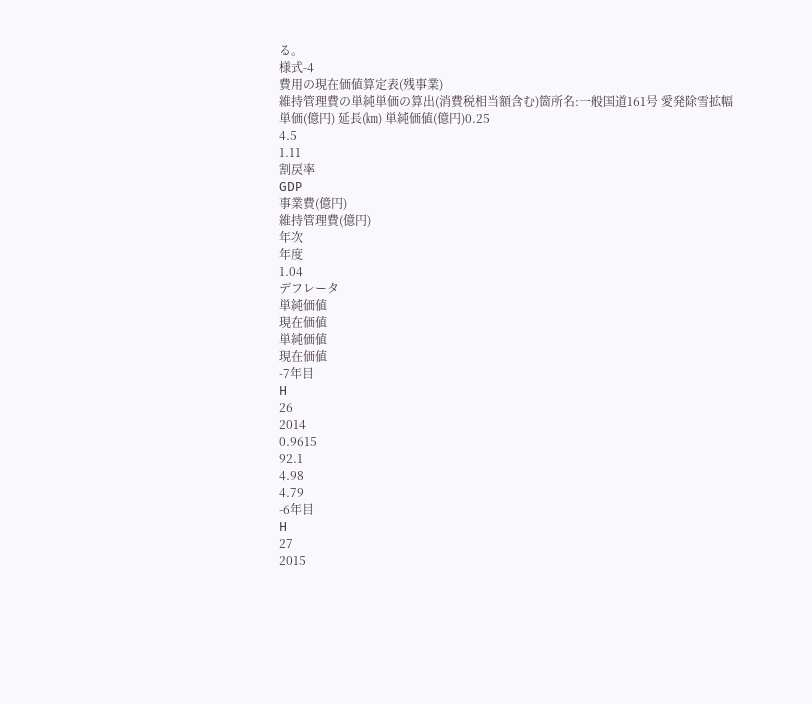る。
様式-4
費用の現在価値算定表(残事業)
維持管理費の単純単価の算出(消費税相当額含む)箇所名:一般国道161号 愛発除雪拡幅
単価(億円) 延長(㎞) 単純価値(億円)0.25
4.5
1.11
割戻率
GDP
事業費(億円)
維持管理費(億円)
年次
年度
1.04
デフレータ
単純価値
現在価値
単純価値
現在価値
-7年目
H
26
2014
0.9615
92.1
4.98
4.79
-6年目
H
27
2015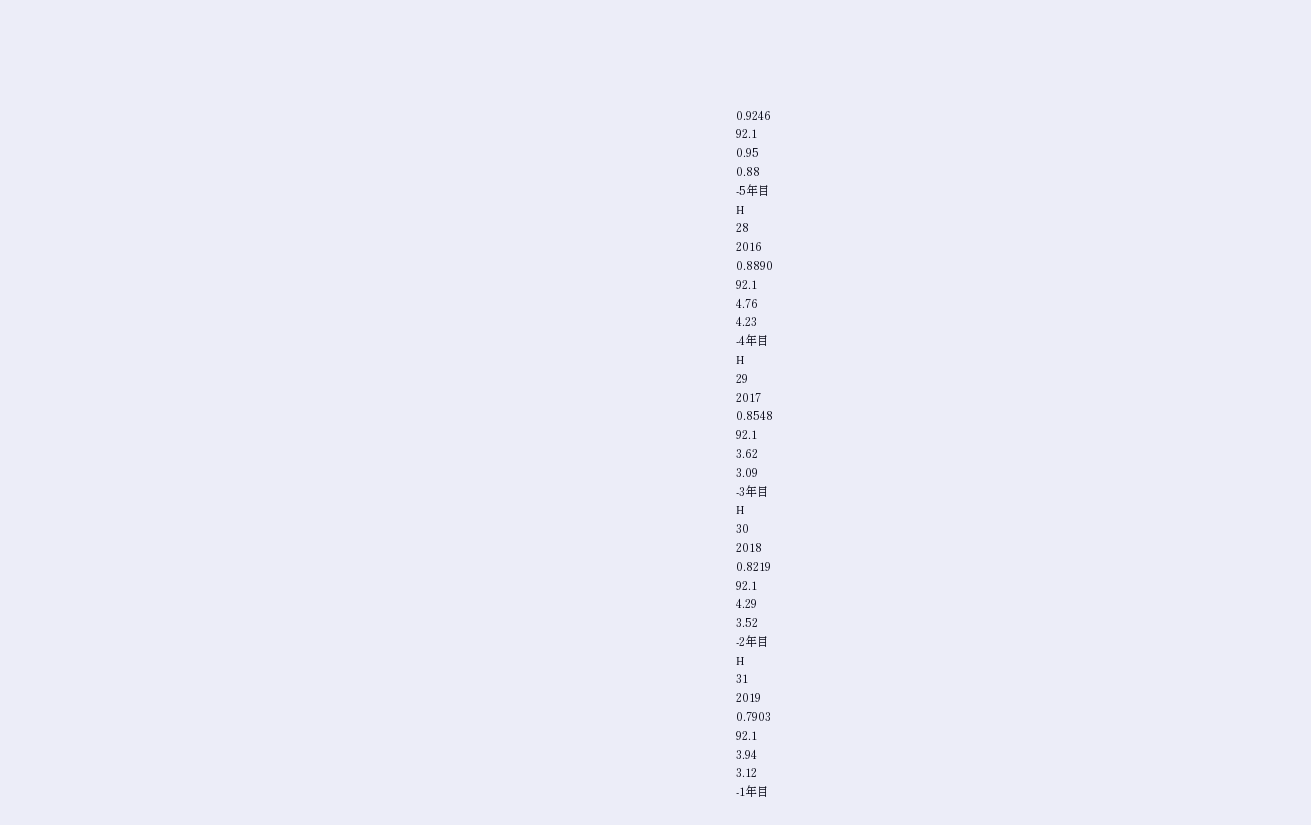0.9246
92.1
0.95
0.88
-5年目
H
28
2016
0.8890
92.1
4.76
4.23
-4年目
H
29
2017
0.8548
92.1
3.62
3.09
-3年目
H
30
2018
0.8219
92.1
4.29
3.52
-2年目
H
31
2019
0.7903
92.1
3.94
3.12
-1年目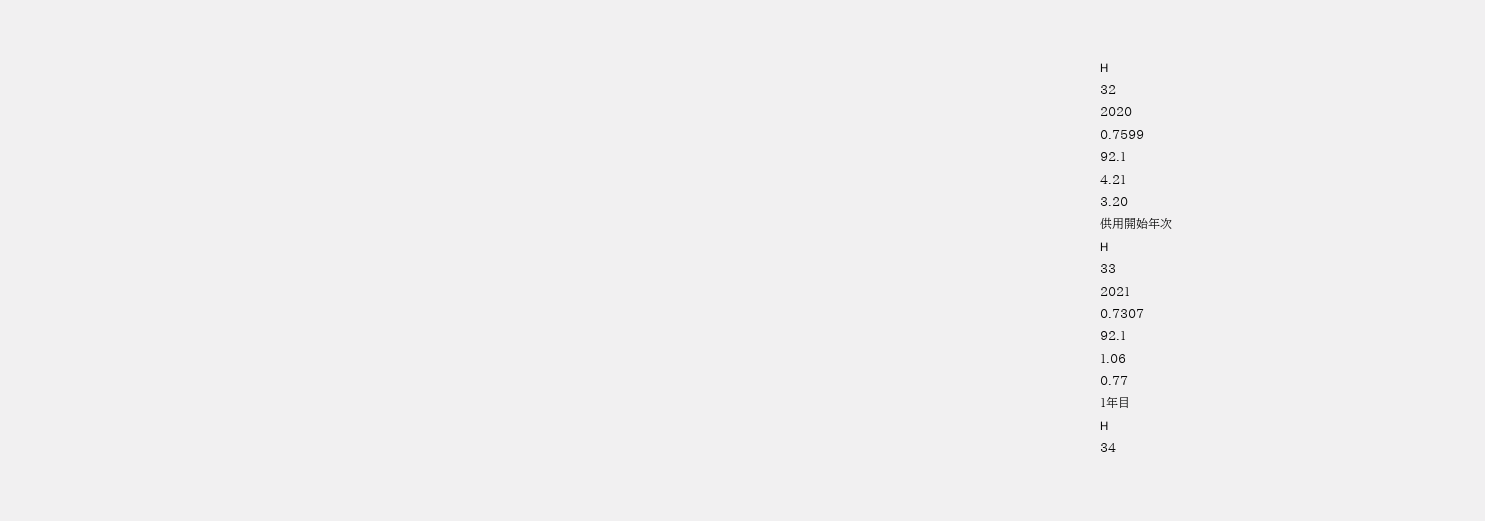H
32
2020
0.7599
92.1
4.21
3.20
供用開始年次
H
33
2021
0.7307
92.1
1.06
0.77
1年目
H
34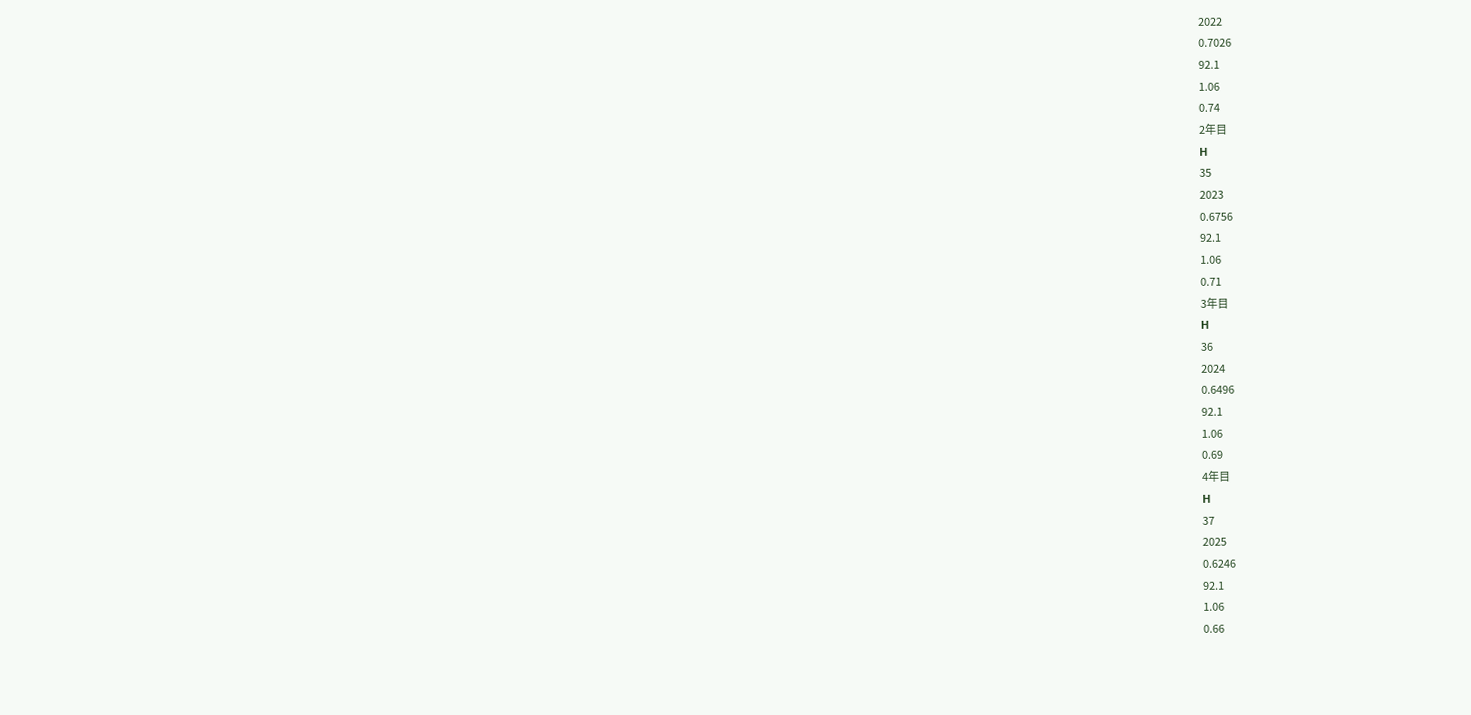2022
0.7026
92.1
1.06
0.74
2年目
H
35
2023
0.6756
92.1
1.06
0.71
3年目
H
36
2024
0.6496
92.1
1.06
0.69
4年目
H
37
2025
0.6246
92.1
1.06
0.66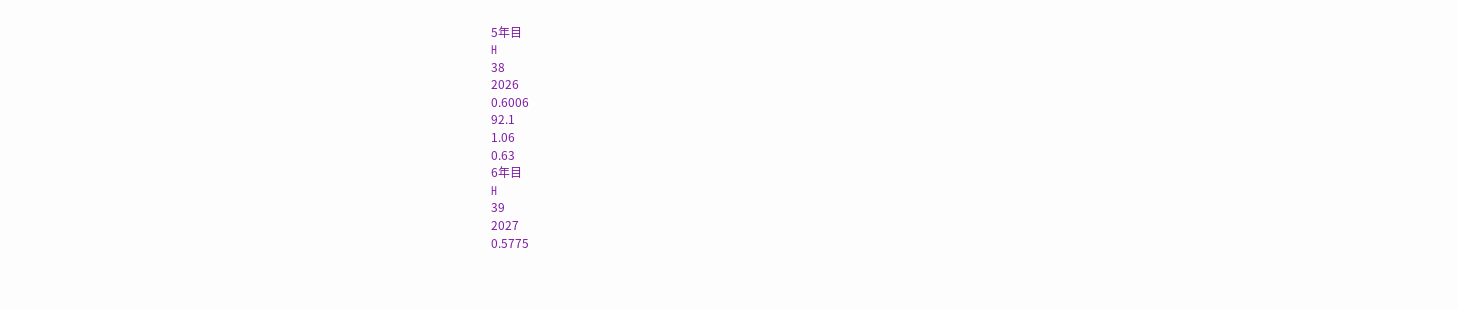5年目
H
38
2026
0.6006
92.1
1.06
0.63
6年目
H
39
2027
0.5775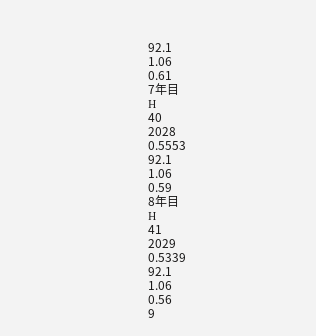92.1
1.06
0.61
7年目
H
40
2028
0.5553
92.1
1.06
0.59
8年目
H
41
2029
0.5339
92.1
1.06
0.56
9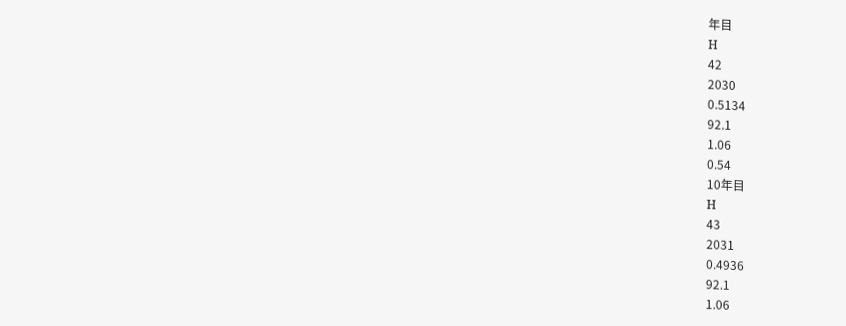年目
H
42
2030
0.5134
92.1
1.06
0.54
10年目
H
43
2031
0.4936
92.1
1.06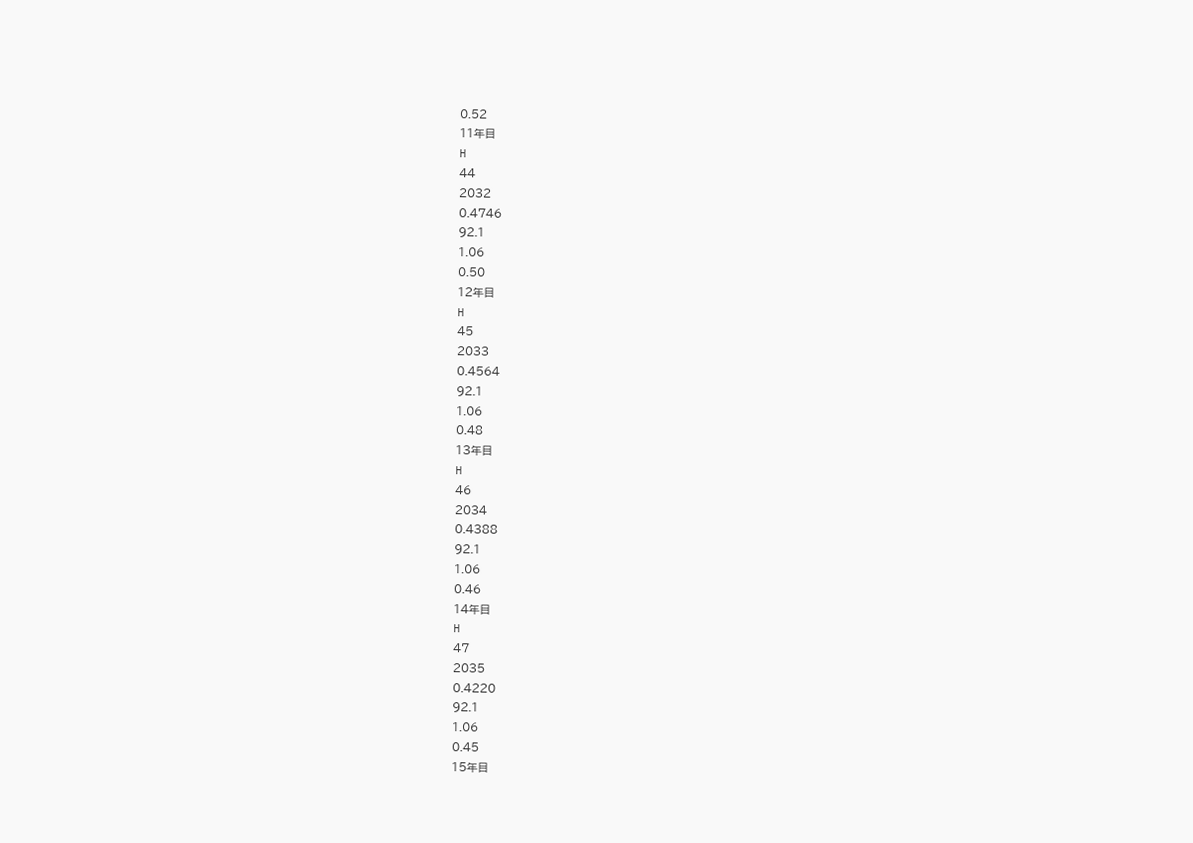0.52
11年目
H
44
2032
0.4746
92.1
1.06
0.50
12年目
H
45
2033
0.4564
92.1
1.06
0.48
13年目
H
46
2034
0.4388
92.1
1.06
0.46
14年目
H
47
2035
0.4220
92.1
1.06
0.45
15年目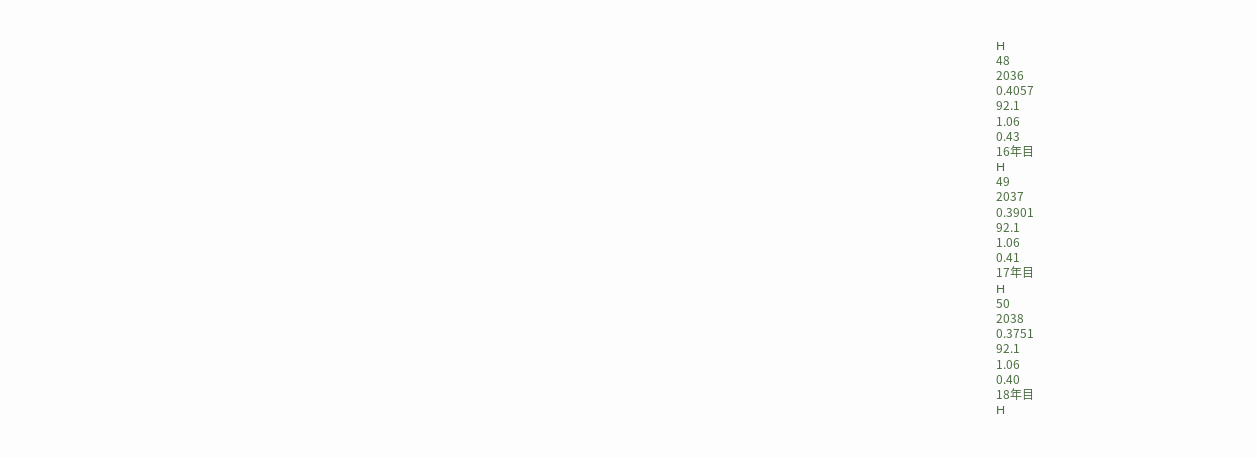H
48
2036
0.4057
92.1
1.06
0.43
16年目
H
49
2037
0.3901
92.1
1.06
0.41
17年目
H
50
2038
0.3751
92.1
1.06
0.40
18年目
H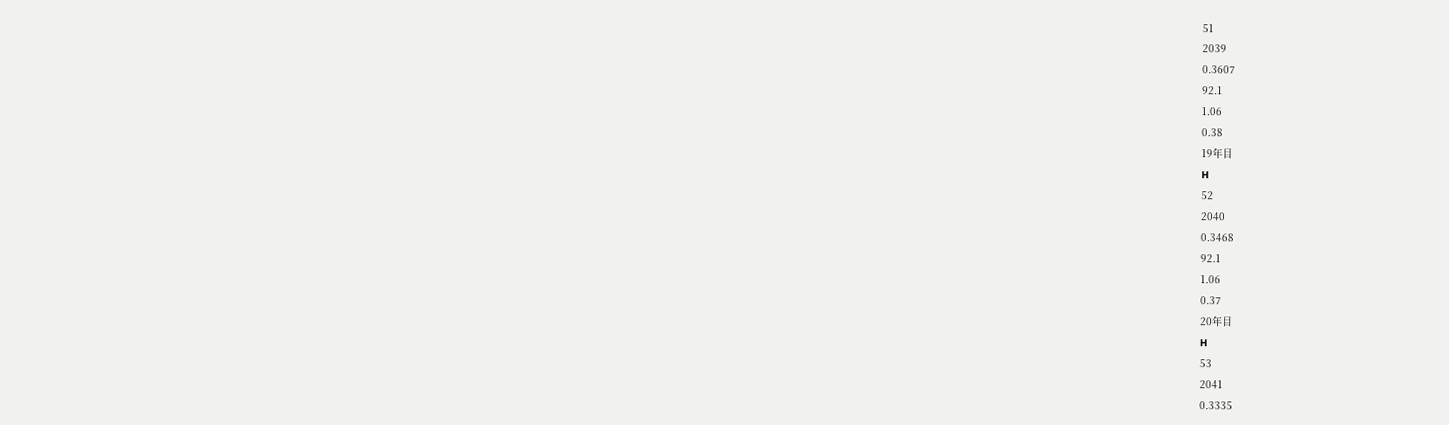51
2039
0.3607
92.1
1.06
0.38
19年目
H
52
2040
0.3468
92.1
1.06
0.37
20年目
H
53
2041
0.3335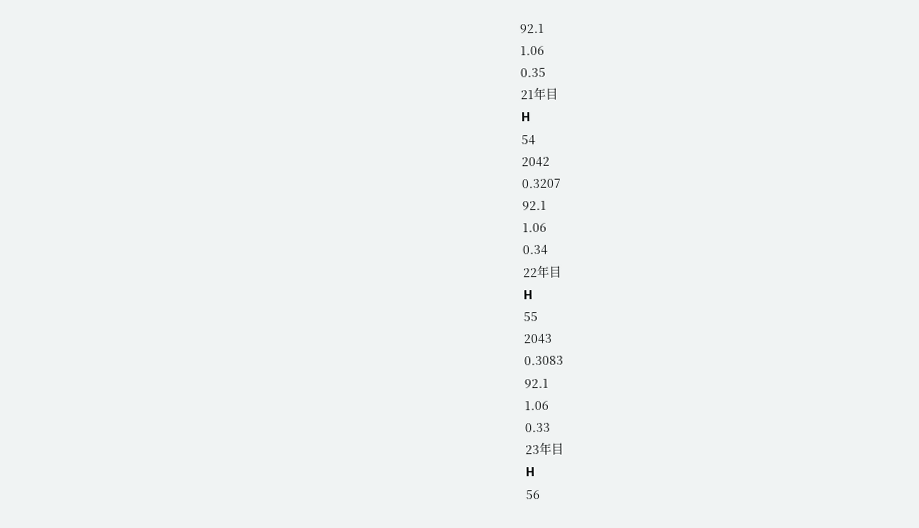92.1
1.06
0.35
21年目
H
54
2042
0.3207
92.1
1.06
0.34
22年目
H
55
2043
0.3083
92.1
1.06
0.33
23年目
H
56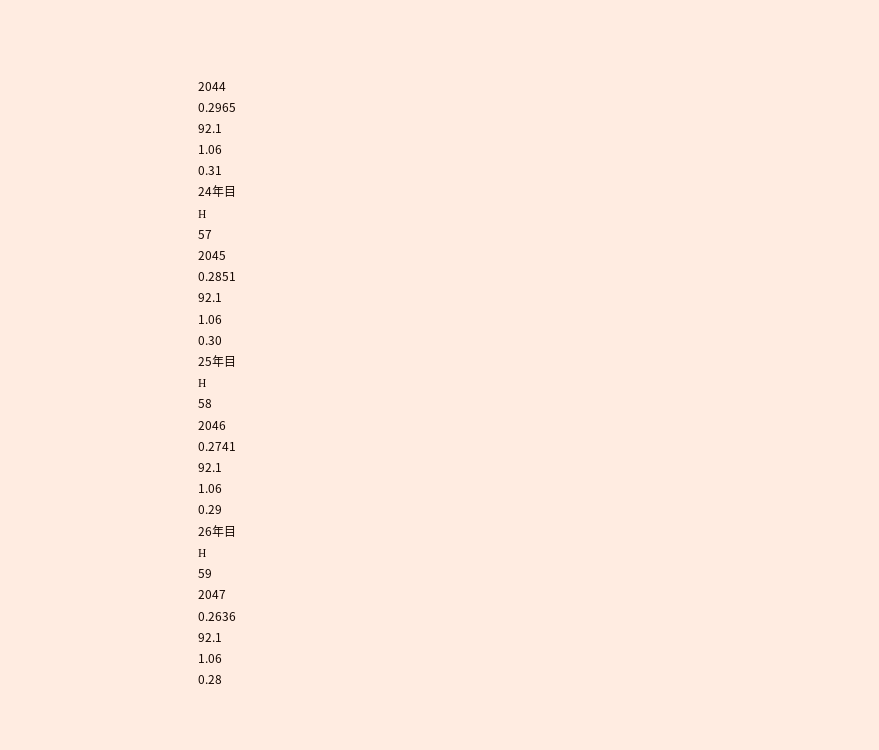2044
0.2965
92.1
1.06
0.31
24年目
H
57
2045
0.2851
92.1
1.06
0.30
25年目
H
58
2046
0.2741
92.1
1.06
0.29
26年目
H
59
2047
0.2636
92.1
1.06
0.28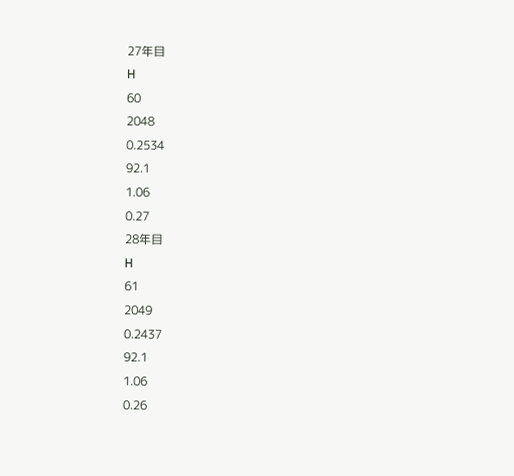27年目
H
60
2048
0.2534
92.1
1.06
0.27
28年目
H
61
2049
0.2437
92.1
1.06
0.26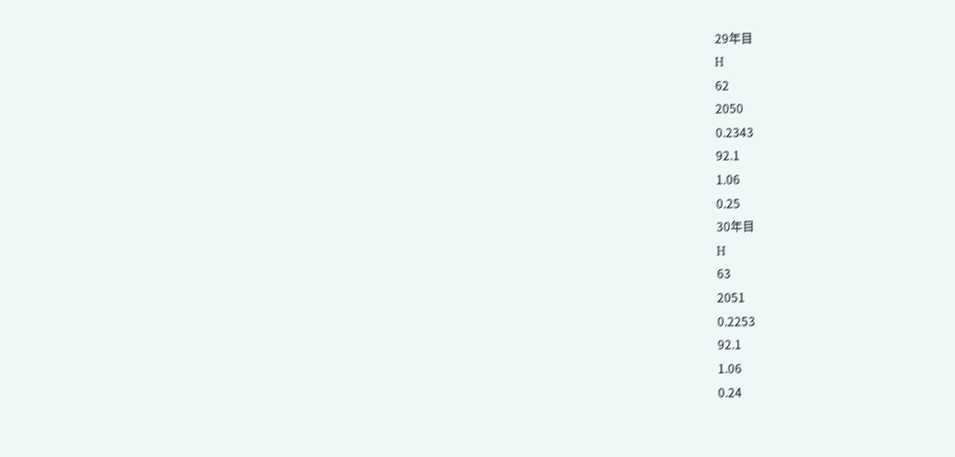29年目
H
62
2050
0.2343
92.1
1.06
0.25
30年目
H
63
2051
0.2253
92.1
1.06
0.24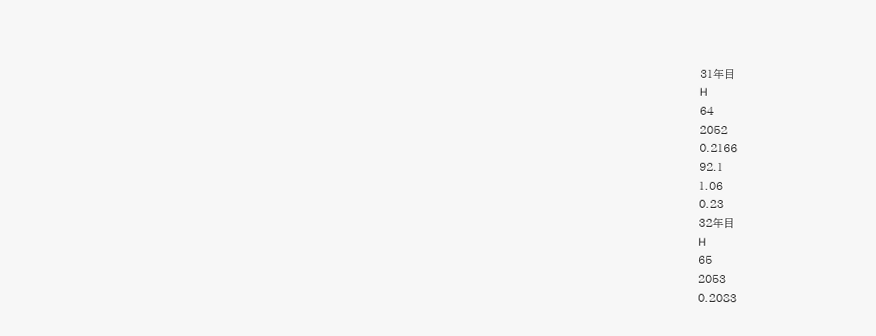31年目
H
64
2052
0.2166
92.1
1.06
0.23
32年目
H
65
2053
0.2083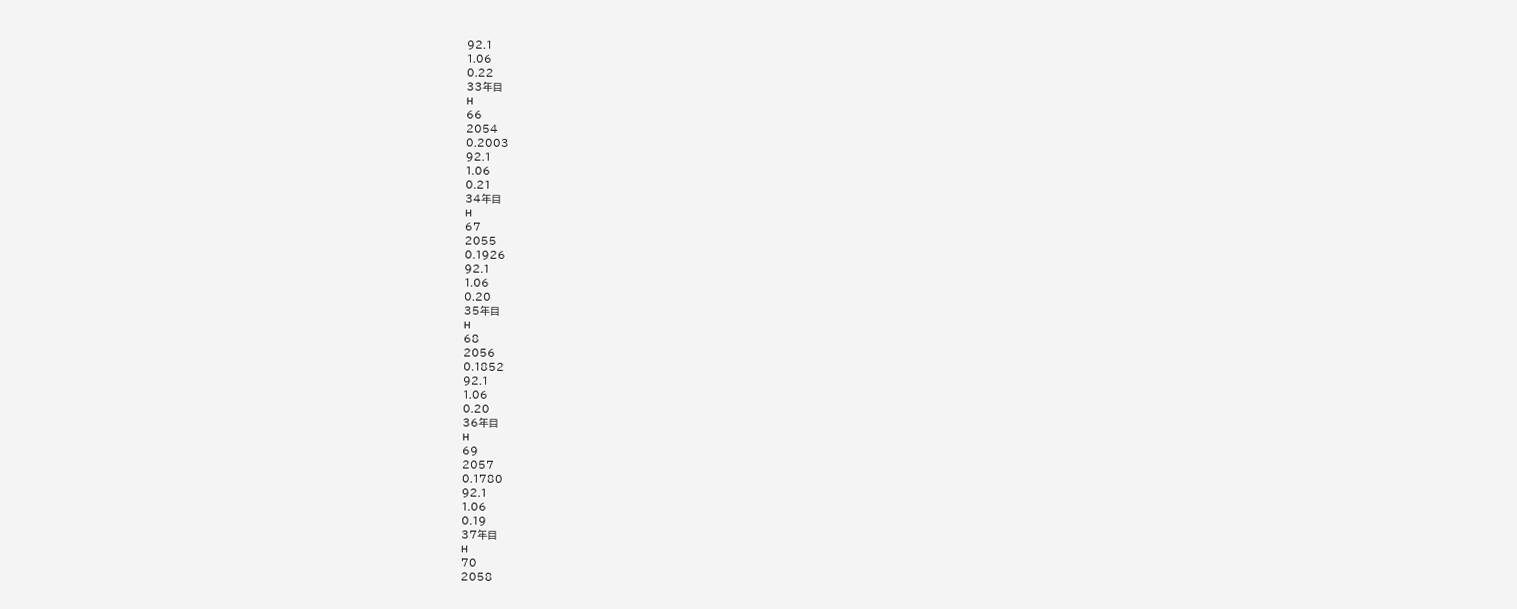92.1
1.06
0.22
33年目
H
66
2054
0.2003
92.1
1.06
0.21
34年目
H
67
2055
0.1926
92.1
1.06
0.20
35年目
H
68
2056
0.1852
92.1
1.06
0.20
36年目
H
69
2057
0.1780
92.1
1.06
0.19
37年目
H
70
2058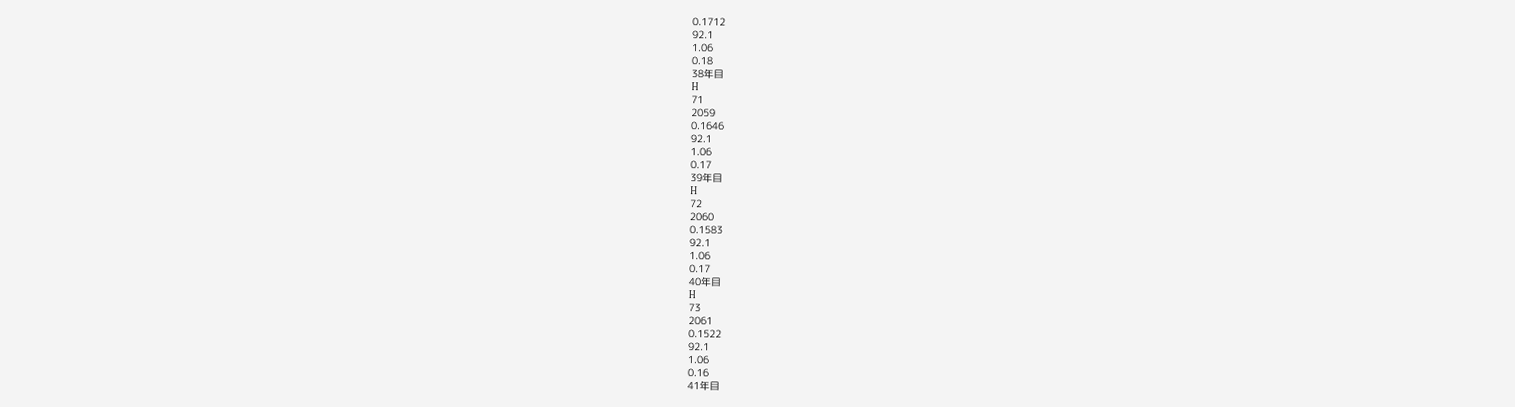0.1712
92.1
1.06
0.18
38年目
H
71
2059
0.1646
92.1
1.06
0.17
39年目
H
72
2060
0.1583
92.1
1.06
0.17
40年目
H
73
2061
0.1522
92.1
1.06
0.16
41年目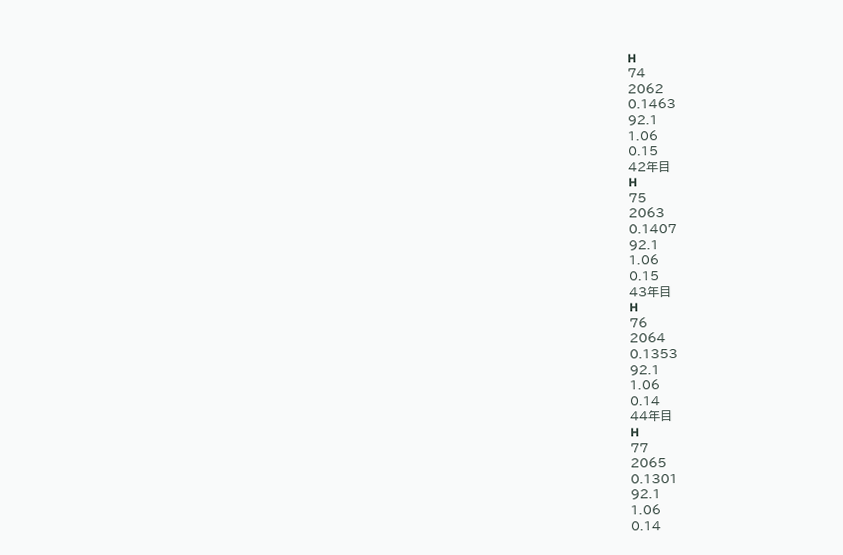H
74
2062
0.1463
92.1
1.06
0.15
42年目
H
75
2063
0.1407
92.1
1.06
0.15
43年目
H
76
2064
0.1353
92.1
1.06
0.14
44年目
H
77
2065
0.1301
92.1
1.06
0.14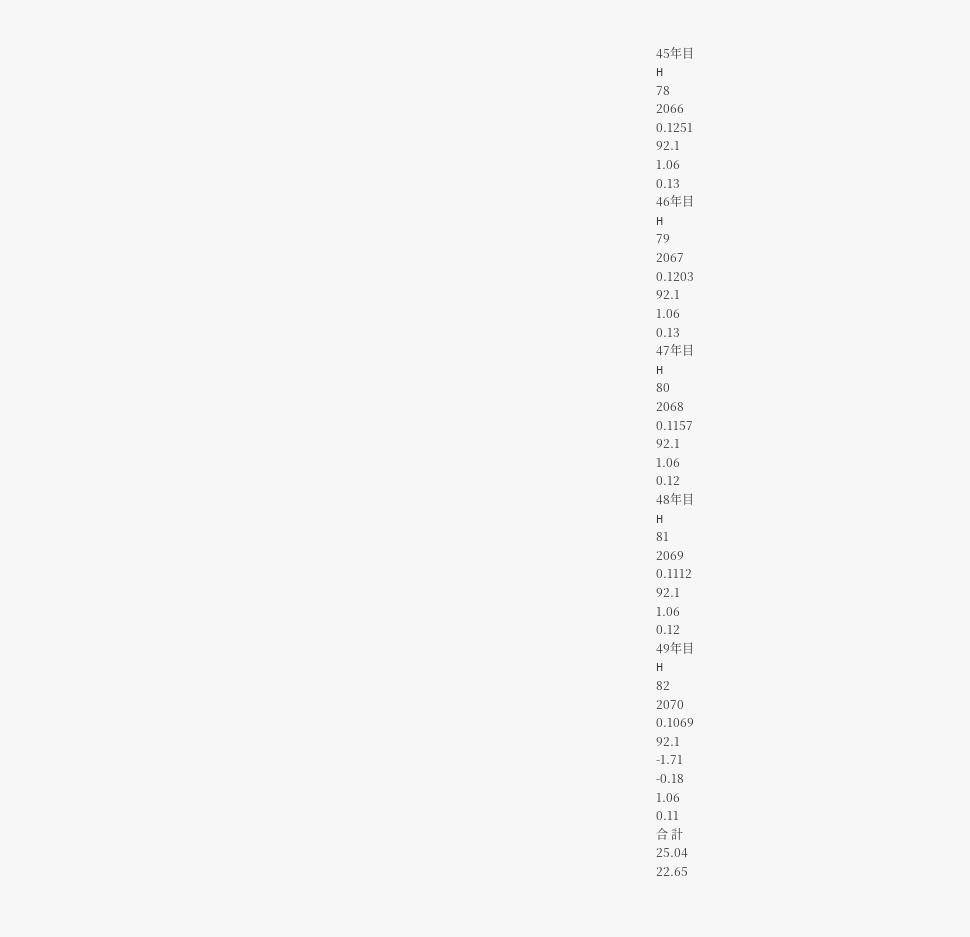45年目
H
78
2066
0.1251
92.1
1.06
0.13
46年目
H
79
2067
0.1203
92.1
1.06
0.13
47年目
H
80
2068
0.1157
92.1
1.06
0.12
48年目
H
81
2069
0.1112
92.1
1.06
0.12
49年目
H
82
2070
0.1069
92.1
-1.71
-0.18
1.06
0.11
合 計
25.04
22.65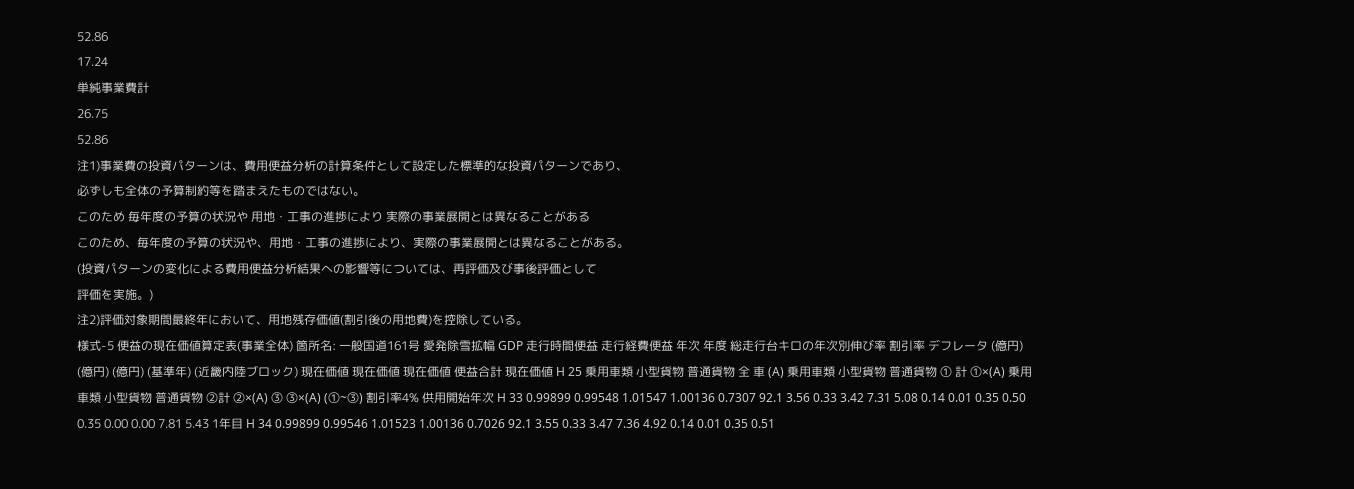52.86
17.24
単純事業費計
26.75
52.86
注1)事業費の投資パターンは、費用便益分析の計算条件として設定した標準的な投資パターンであり、
必ずしも全体の予算制約等を踏まえたものではない。
このため 毎年度の予算の状況や 用地・工事の進捗により 実際の事業展開とは異なることがある
このため、毎年度の予算の状況や、用地・工事の進捗により、実際の事業展開とは異なることがある。
(投資パターンの変化による費用便益分析結果への影響等については、再評価及び事後評価として
評価を実施。)
注2)評価対象期間最終年において、用地残存価値(割引後の用地費)を控除している。
様式-5 便益の現在価値算定表(事業全体) 箇所名: 一般国道161号 愛発除雪拡幅 GDP 走行時間便益 走行経費便益 年次 年度 総走行台キロの年次別伸び率 割引率 デフレータ (億円) (億円) (億円) (基準年) (近畿内陸ブロック) 現在価値 現在価値 現在価値 便益合計 現在価値 H 25 乗用車類 小型貨物 普通貨物 全 車 (A) 乗用車類 小型貨物 普通貨物 ① 計 ①×(A) 乗用車類 小型貨物 普通貨物 ②計 ②×(A) ③ ③×(A) (①~③) 割引率4% 供用開始年次 H 33 0.99899 0.99548 1.01547 1.00136 0.7307 92.1 3.56 0.33 3.42 7.31 5.08 0.14 0.01 0.35 0.50 0.35 0.00 0.00 7.81 5.43 1年目 H 34 0.99899 0.99546 1.01523 1.00136 0.7026 92.1 3.55 0.33 3.47 7.36 4.92 0.14 0.01 0.35 0.51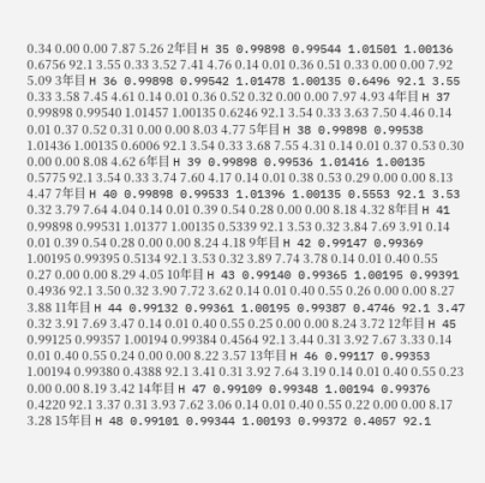0.34 0.00 0.00 7.87 5.26 2年目 H 35 0.99898 0.99544 1.01501 1.00136 0.6756 92.1 3.55 0.33 3.52 7.41 4.76 0.14 0.01 0.36 0.51 0.33 0.00 0.00 7.92 5.09 3年目 H 36 0.99898 0.99542 1.01478 1.00135 0.6496 92.1 3.55 0.33 3.58 7.45 4.61 0.14 0.01 0.36 0.52 0.32 0.00 0.00 7.97 4.93 4年目 H 37 0.99898 0.99540 1.01457 1.00135 0.6246 92.1 3.54 0.33 3.63 7.50 4.46 0.14 0.01 0.37 0.52 0.31 0.00 0.00 8.03 4.77 5年目 H 38 0.99898 0.99538 1.01436 1.00135 0.6006 92.1 3.54 0.33 3.68 7.55 4.31 0.14 0.01 0.37 0.53 0.30 0.00 0.00 8.08 4.62 6年目 H 39 0.99898 0.99536 1.01416 1.00135 0.5775 92.1 3.54 0.33 3.74 7.60 4.17 0.14 0.01 0.38 0.53 0.29 0.00 0.00 8.13 4.47 7年目 H 40 0.99898 0.99533 1.01396 1.00135 0.5553 92.1 3.53 0.32 3.79 7.64 4.04 0.14 0.01 0.39 0.54 0.28 0.00 0.00 8.18 4.32 8年目 H 41 0.99898 0.99531 1.01377 1.00135 0.5339 92.1 3.53 0.32 3.84 7.69 3.91 0.14 0.01 0.39 0.54 0.28 0.00 0.00 8.24 4.18 9年目 H 42 0.99147 0.99369 1.00195 0.99395 0.5134 92.1 3.53 0.32 3.89 7.74 3.78 0.14 0.01 0.40 0.55 0.27 0.00 0.00 8.29 4.05 10年目 H 43 0.99140 0.99365 1.00195 0.99391 0.4936 92.1 3.50 0.32 3.90 7.72 3.62 0.14 0.01 0.40 0.55 0.26 0.00 0.00 8.27 3.88 11年目 H 44 0.99132 0.99361 1.00195 0.99387 0.4746 92.1 3.47 0.32 3.91 7.69 3.47 0.14 0.01 0.40 0.55 0.25 0.00 0.00 8.24 3.72 12年目 H 45 0.99125 0.99357 1.00194 0.99384 0.4564 92.1 3.44 0.31 3.92 7.67 3.33 0.14 0.01 0.40 0.55 0.24 0.00 0.00 8.22 3.57 13年目 H 46 0.99117 0.99353 1.00194 0.99380 0.4388 92.1 3.41 0.31 3.92 7.64 3.19 0.14 0.01 0.40 0.55 0.23 0.00 0.00 8.19 3.42 14年目 H 47 0.99109 0.99348 1.00194 0.99376 0.4220 92.1 3.37 0.31 3.93 7.62 3.06 0.14 0.01 0.40 0.55 0.22 0.00 0.00 8.17 3.28 15年目 H 48 0.99101 0.99344 1.00193 0.99372 0.4057 92.1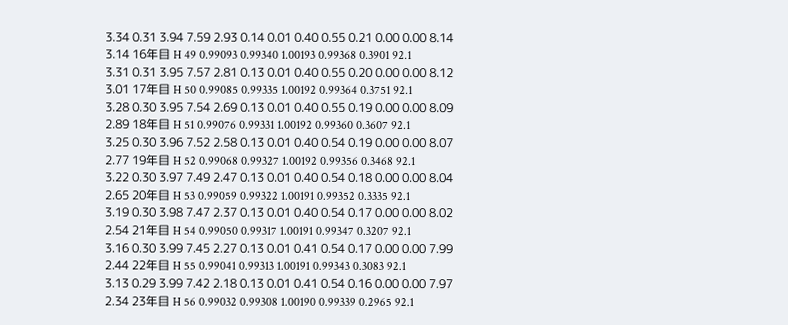3.34 0.31 3.94 7.59 2.93 0.14 0.01 0.40 0.55 0.21 0.00 0.00 8.14 3.14 16年目 H 49 0.99093 0.99340 1.00193 0.99368 0.3901 92.1 3.31 0.31 3.95 7.57 2.81 0.13 0.01 0.40 0.55 0.20 0.00 0.00 8.12 3.01 17年目 H 50 0.99085 0.99335 1.00192 0.99364 0.3751 92.1 3.28 0.30 3.95 7.54 2.69 0.13 0.01 0.40 0.55 0.19 0.00 0.00 8.09 2.89 18年目 H 51 0.99076 0.99331 1.00192 0.99360 0.3607 92.1 3.25 0.30 3.96 7.52 2.58 0.13 0.01 0.40 0.54 0.19 0.00 0.00 8.07 2.77 19年目 H 52 0.99068 0.99327 1.00192 0.99356 0.3468 92.1 3.22 0.30 3.97 7.49 2.47 0.13 0.01 0.40 0.54 0.18 0.00 0.00 8.04 2.65 20年目 H 53 0.99059 0.99322 1.00191 0.99352 0.3335 92.1 3.19 0.30 3.98 7.47 2.37 0.13 0.01 0.40 0.54 0.17 0.00 0.00 8.02 2.54 21年目 H 54 0.99050 0.99317 1.00191 0.99347 0.3207 92.1 3.16 0.30 3.99 7.45 2.27 0.13 0.01 0.41 0.54 0.17 0.00 0.00 7.99 2.44 22年目 H 55 0.99041 0.99313 1.00191 0.99343 0.3083 92.1 3.13 0.29 3.99 7.42 2.18 0.13 0.01 0.41 0.54 0.16 0.00 0.00 7.97 2.34 23年目 H 56 0.99032 0.99308 1.00190 0.99339 0.2965 92.1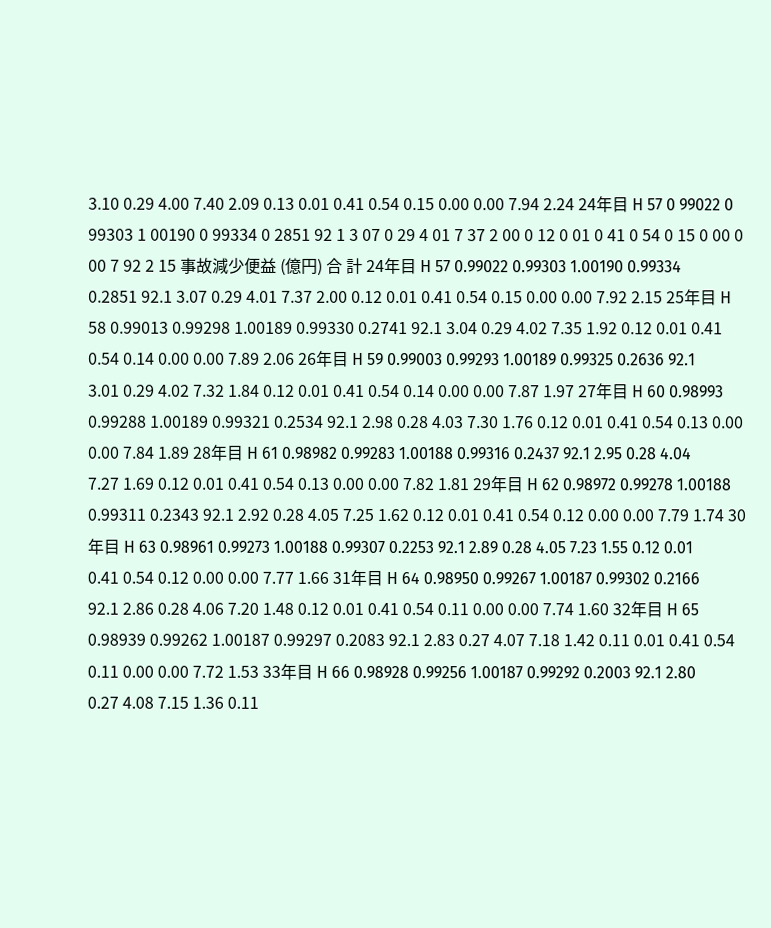3.10 0.29 4.00 7.40 2.09 0.13 0.01 0.41 0.54 0.15 0.00 0.00 7.94 2.24 24年目 H 57 0 99022 0 99303 1 00190 0 99334 0 2851 92 1 3 07 0 29 4 01 7 37 2 00 0 12 0 01 0 41 0 54 0 15 0 00 0 00 7 92 2 15 事故減少便益 (億円) 合 計 24年目 H 57 0.99022 0.99303 1.00190 0.99334 0.2851 92.1 3.07 0.29 4.01 7.37 2.00 0.12 0.01 0.41 0.54 0.15 0.00 0.00 7.92 2.15 25年目 H 58 0.99013 0.99298 1.00189 0.99330 0.2741 92.1 3.04 0.29 4.02 7.35 1.92 0.12 0.01 0.41 0.54 0.14 0.00 0.00 7.89 2.06 26年目 H 59 0.99003 0.99293 1.00189 0.99325 0.2636 92.1 3.01 0.29 4.02 7.32 1.84 0.12 0.01 0.41 0.54 0.14 0.00 0.00 7.87 1.97 27年目 H 60 0.98993 0.99288 1.00189 0.99321 0.2534 92.1 2.98 0.28 4.03 7.30 1.76 0.12 0.01 0.41 0.54 0.13 0.00 0.00 7.84 1.89 28年目 H 61 0.98982 0.99283 1.00188 0.99316 0.2437 92.1 2.95 0.28 4.04 7.27 1.69 0.12 0.01 0.41 0.54 0.13 0.00 0.00 7.82 1.81 29年目 H 62 0.98972 0.99278 1.00188 0.99311 0.2343 92.1 2.92 0.28 4.05 7.25 1.62 0.12 0.01 0.41 0.54 0.12 0.00 0.00 7.79 1.74 30年目 H 63 0.98961 0.99273 1.00188 0.99307 0.2253 92.1 2.89 0.28 4.05 7.23 1.55 0.12 0.01 0.41 0.54 0.12 0.00 0.00 7.77 1.66 31年目 H 64 0.98950 0.99267 1.00187 0.99302 0.2166 92.1 2.86 0.28 4.06 7.20 1.48 0.12 0.01 0.41 0.54 0.11 0.00 0.00 7.74 1.60 32年目 H 65 0.98939 0.99262 1.00187 0.99297 0.2083 92.1 2.83 0.27 4.07 7.18 1.42 0.11 0.01 0.41 0.54 0.11 0.00 0.00 7.72 1.53 33年目 H 66 0.98928 0.99256 1.00187 0.99292 0.2003 92.1 2.80 0.27 4.08 7.15 1.36 0.11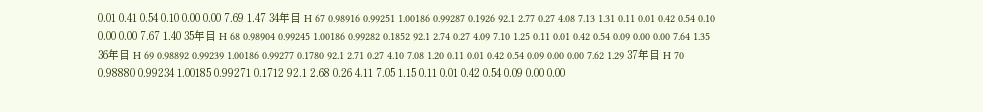0.01 0.41 0.54 0.10 0.00 0.00 7.69 1.47 34年目 H 67 0.98916 0.99251 1.00186 0.99287 0.1926 92.1 2.77 0.27 4.08 7.13 1.31 0.11 0.01 0.42 0.54 0.10 0.00 0.00 7.67 1.40 35年目 H 68 0.98904 0.99245 1.00186 0.99282 0.1852 92.1 2.74 0.27 4.09 7.10 1.25 0.11 0.01 0.42 0.54 0.09 0.00 0.00 7.64 1.35 36年目 H 69 0.98892 0.99239 1.00186 0.99277 0.1780 92.1 2.71 0.27 4.10 7.08 1.20 0.11 0.01 0.42 0.54 0.09 0.00 0.00 7.62 1.29 37年目 H 70 0.98880 0.99234 1.00185 0.99271 0.1712 92.1 2.68 0.26 4.11 7.05 1.15 0.11 0.01 0.42 0.54 0.09 0.00 0.00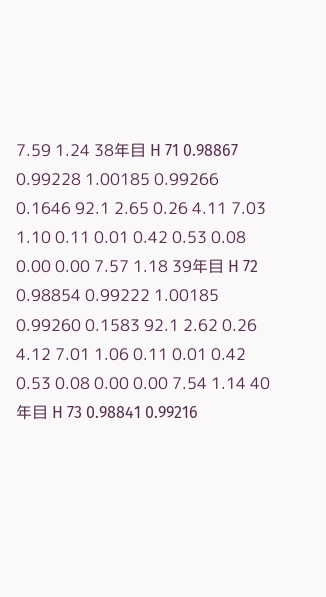7.59 1.24 38年目 H 71 0.98867 0.99228 1.00185 0.99266 0.1646 92.1 2.65 0.26 4.11 7.03 1.10 0.11 0.01 0.42 0.53 0.08 0.00 0.00 7.57 1.18 39年目 H 72 0.98854 0.99222 1.00185 0.99260 0.1583 92.1 2.62 0.26 4.12 7.01 1.06 0.11 0.01 0.42 0.53 0.08 0.00 0.00 7.54 1.14 40年目 H 73 0.98841 0.99216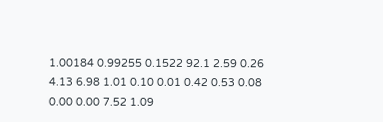1.00184 0.99255 0.1522 92.1 2.59 0.26 4.13 6.98 1.01 0.10 0.01 0.42 0.53 0.08 0.00 0.00 7.52 1.09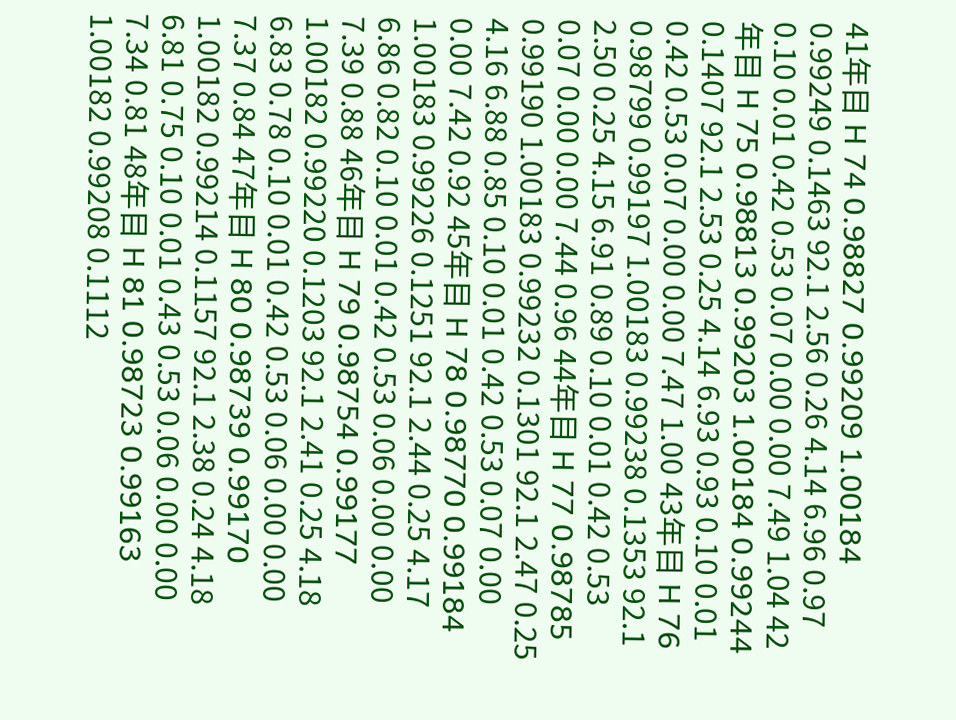41年目 H 74 0.98827 0.99209 1.00184 0.99249 0.1463 92.1 2.56 0.26 4.14 6.96 0.97 0.10 0.01 0.42 0.53 0.07 0.00 0.00 7.49 1.04 42年目 H 75 0.98813 0.99203 1.00184 0.99244 0.1407 92.1 2.53 0.25 4.14 6.93 0.93 0.10 0.01 0.42 0.53 0.07 0.00 0.00 7.47 1.00 43年目 H 76 0.98799 0.99197 1.00183 0.99238 0.1353 92.1 2.50 0.25 4.15 6.91 0.89 0.10 0.01 0.42 0.53 0.07 0.00 0.00 7.44 0.96 44年目 H 77 0.98785 0.99190 1.00183 0.99232 0.1301 92.1 2.47 0.25 4.16 6.88 0.85 0.10 0.01 0.42 0.53 0.07 0.00 0.00 7.42 0.92 45年目 H 78 0.98770 0.99184 1.00183 0.99226 0.1251 92.1 2.44 0.25 4.17 6.86 0.82 0.10 0.01 0.42 0.53 0.06 0.00 0.00 7.39 0.88 46年目 H 79 0.98754 0.99177 1.00182 0.99220 0.1203 92.1 2.41 0.25 4.18 6.83 0.78 0.10 0.01 0.42 0.53 0.06 0.00 0.00 7.37 0.84 47年目 H 80 0.98739 0.99170 1.00182 0.99214 0.1157 92.1 2.38 0.24 4.18 6.81 0.75 0.10 0.01 0.43 0.53 0.06 0.00 0.00 7.34 0.81 48年目 H 81 0.98723 0.99163 1.00182 0.99208 0.1112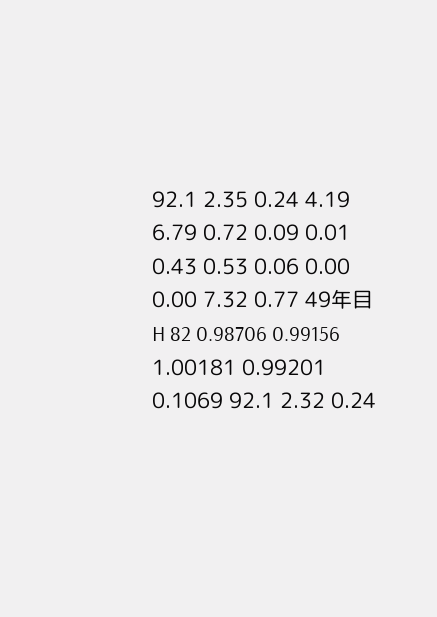92.1 2.35 0.24 4.19 6.79 0.72 0.09 0.01 0.43 0.53 0.06 0.00 0.00 7.32 0.77 49年目 H 82 0.98706 0.99156 1.00181 0.99201 0.1069 92.1 2.32 0.24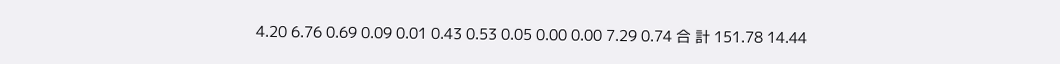4.20 6.76 0.69 0.09 0.01 0.43 0.53 0.05 0.00 0.00 7.29 0.74 合 計 151.78 14.44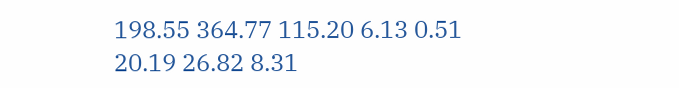198.55 364.77 115.20 6.13 0.51 20.19 26.82 8.31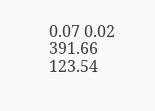0.07 0.02 391.66 123.54